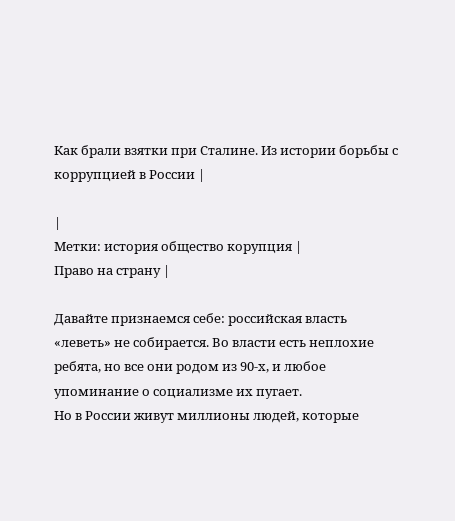Как брали взятки при Сталине. Из истории борьбы с коррупцией в России |

|
Метки: история общество корупция |
Право на страну |

Давайте признаемся себе: российская власть «леветь» не собирается. Во власти есть неплохие ребята, но все они родом из 90-х, и любое упоминание о социализме их пугает.
Но в России живут миллионы людей, которые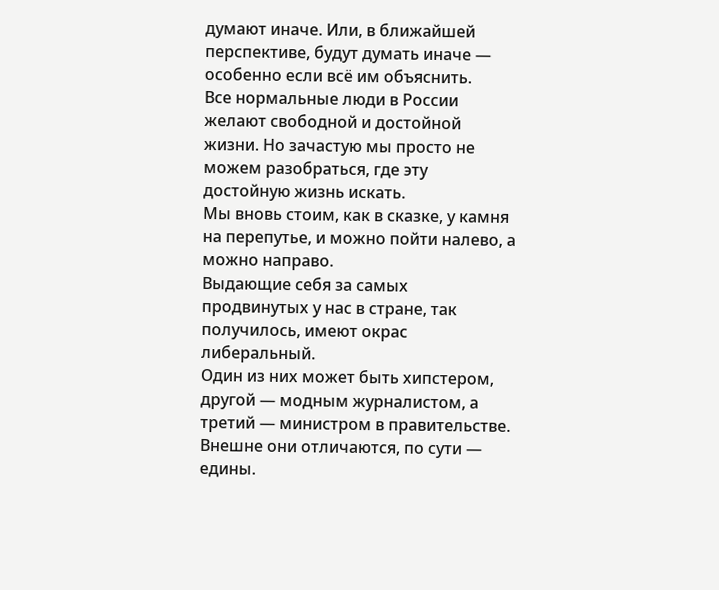думают иначе. Или, в ближайшей перспективе, будут думать иначе — особенно если всё им объяснить.
Все нормальные люди в России желают свободной и достойной жизни. Но зачастую мы просто не можем разобраться, где эту достойную жизнь искать.
Мы вновь стоим, как в сказке, у камня на перепутье, и можно пойти налево, а можно направо.
Выдающие себя за самых продвинутых у нас в стране, так получилось, имеют окрас либеральный.
Один из них может быть хипстером, другой — модным журналистом, а третий — министром в правительстве. Внешне они отличаются, по сути — едины.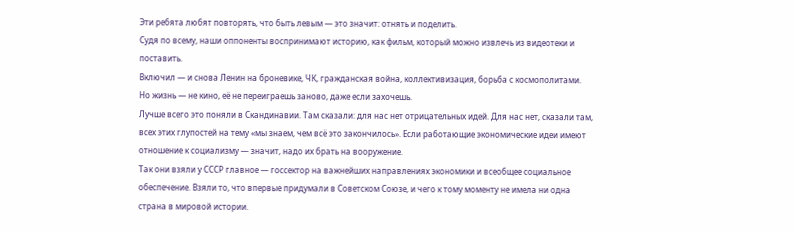Эти ребята любят повторять, что быть левым — это значит: отнять и поделить.
Судя по всему, наши оппоненты воспринимают историю, как фильм, который можно извлечь из видеотеки и поставить.
Включил — и снова Ленин на броневике, ЧК, гражданская война, коллективизация, борьба с космополитами.
Но жизнь — не кино, её не переиграешь заново, даже если захочешь.
Лучше всего это поняли в Скандинавии. Там сказали: для нас нет отрицательных идей. Для нас нет, сказали там, всех этих глупостей на тему «мы знаем, чем всё это закончилось». Если работающие экономические идеи имеют отношение к социализму — значит, надо их брать на вооружение.
Так они взяли у СССР главное — госсектор на важнейших направлениях экономики и всеобщее социальное обеспечение. Взяли то, что впервые придумали в Советском Союзе, и чего к тому моменту не имела ни одна страна в мировой истории.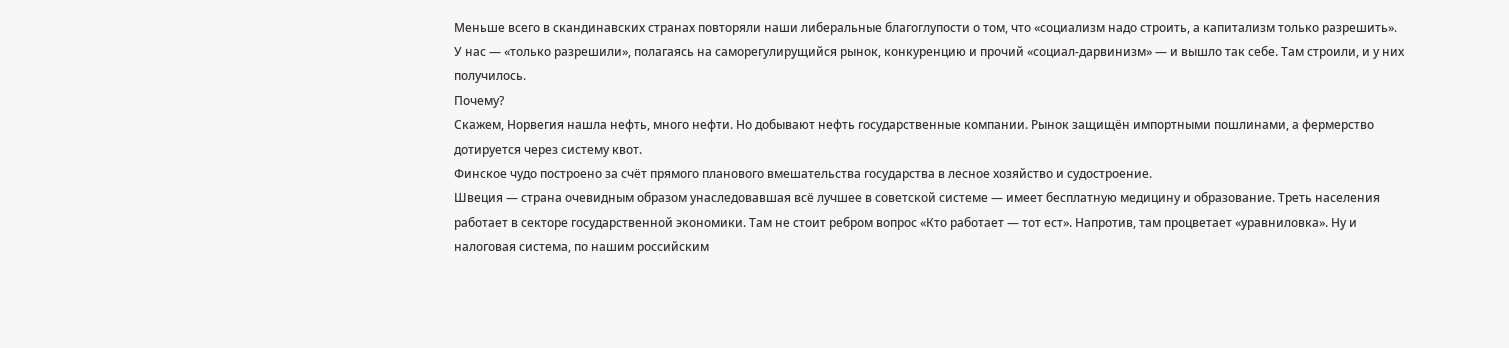Меньше всего в скандинавских странах повторяли наши либеральные благоглупости о том, что «социализм надо строить, а капитализм только разрешить».
У нас — «только разрешили», полагаясь на саморегулирущийся рынок, конкуренцию и прочий «социал-дарвинизм» — и вышло так себе. Там строили, и у них получилось.
Почему?
Скажем, Норвегия нашла нефть, много нефти. Но добывают нефть государственные компании. Рынок защищён импортными пошлинами, а фермерство дотируется через систему квот.
Финское чудо построено за счёт прямого планового вмешательства государства в лесное хозяйство и судостроение.
Швеция — страна очевидным образом унаследовавшая всё лучшее в советской системе — имеет бесплатную медицину и образование. Треть населения работает в секторе государственной экономики. Там не стоит ребром вопрос «Кто работает — тот ест». Напротив, там процветает «уравниловка». Ну и налоговая система, по нашим российским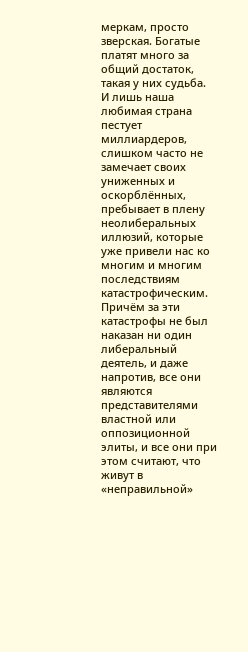меркам, просто зверская. Богатые платят много за общий достаток, такая у них судьба.
И лишь наша любимая страна пестует миллиардеров, слишком часто не замечает своих униженных и оскорблённых, пребывает в плену неолиберальных иллюзий, которые уже привели нас ко многим и многим последствиям катастрофическим. Причём за эти катастрофы не был наказан ни один либеральный деятель, и даже напротив, все они являются представителями властной или оппозиционной элиты, и все они при этом считают, что живут в «неправильной»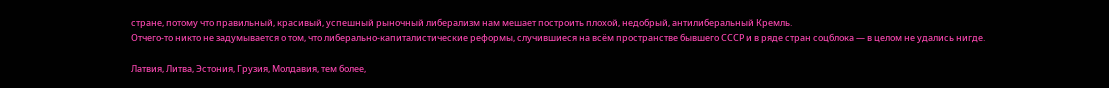стране, потому что правильный, красивый, успешный рыночный либерализм нам мешает построить плохой, недобрый, антилиберальный Кремль.
Отчего-то никто не задумывается о том, что либерально-капиталистические реформы, случившиеся на всём пространстве бывшего СССР и в ряде стран соцблока — в целом не удались нигде.

Латвия, Литва, Эстония, Грузия, Молдавия, тем более,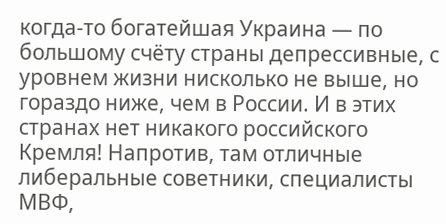когда-то богатейшая Украина — по большому счёту страны депрессивные, с уровнем жизни нисколько не выше, но гораздо ниже, чем в России. И в этих странах нет никакого российского Кремля! Напротив, там отличные либеральные советники, специалисты МВФ,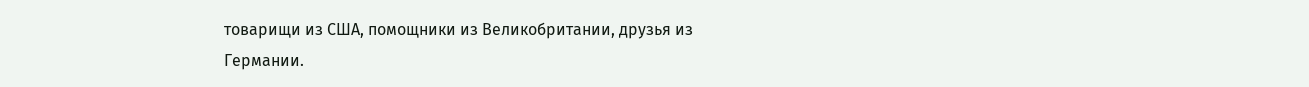товарищи из США, помощники из Великобритании, друзья из Германии.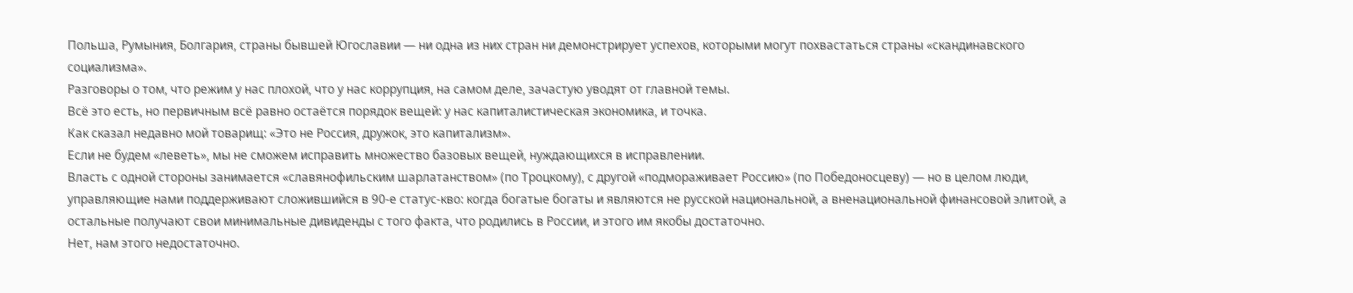Польша, Румыния, Болгария, страны бывшей Югославии — ни одна из них стран ни демонстрирует успехов, которыми могут похвастаться страны «скандинавского социализма».
Разговоры о том, что режим у нас плохой, что у нас коррупция, на самом деле, зачастую уводят от главной темы.
Всё это есть, но первичным всё равно остаётся порядок вещей: у нас капиталистическая экономика, и точка.
Как сказал недавно мой товарищ: «Это не Россия, дружок, это капитализм».
Если не будем «леветь», мы не сможем исправить множество базовых вещей, нуждающихся в исправлении.
Власть с одной стороны занимается «славянофильским шарлатанством» (по Троцкому), с другой «подмораживает Россию» (по Победоносцеву) — но в целом люди, управляющие нами поддерживают сложившийся в 90-е статус-кво: когда богатые богаты и являются не русской национальной, а вненациональной финансовой элитой, а остальные получают свои минимальные дивиденды с того факта, что родились в России, и этого им якобы достаточно.
Нет, нам этого недостаточно.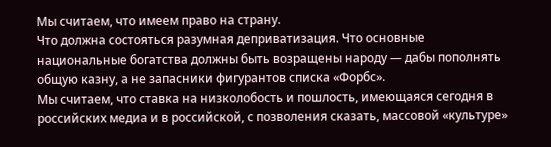Мы считаем, что имеем право на страну.
Что должна состояться разумная деприватизация. Что основные национальные богатства должны быть возращены народу — дабы пополнять общую казну, а не запасники фигурантов списка «Форбс».
Мы считаем, что ставка на низколобость и пошлость, имеющаяся сегодня в российских медиа и в российской, с позволения сказать, массовой «культуре»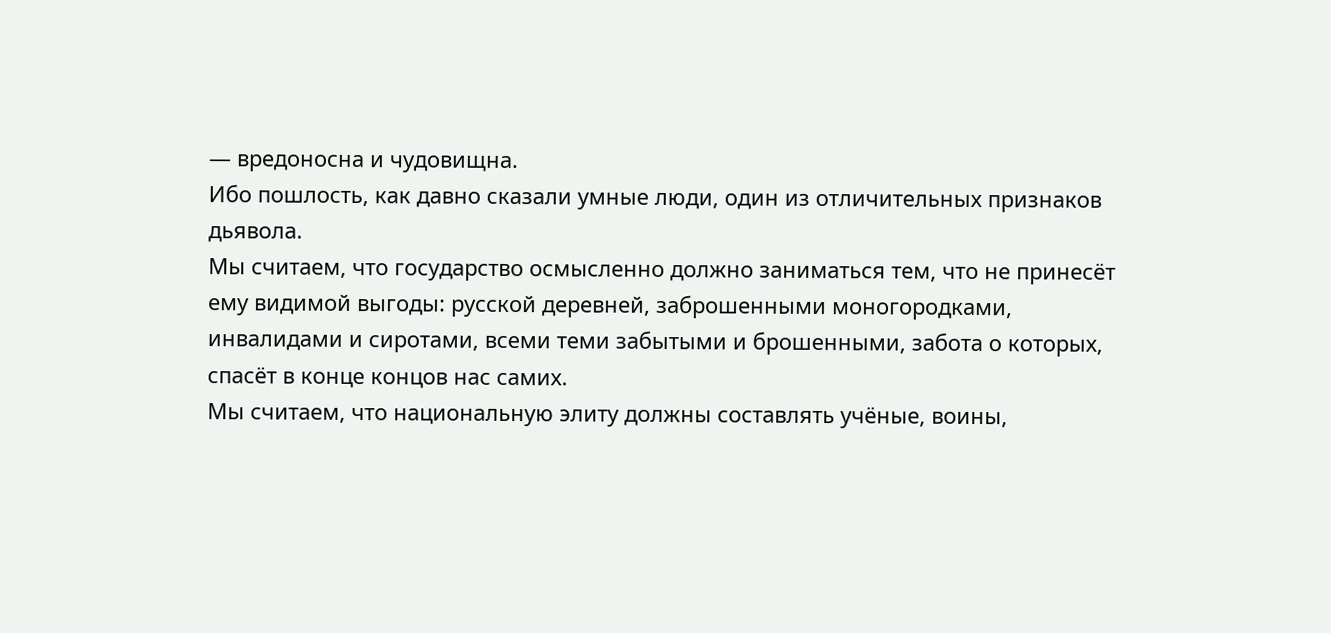— вредоносна и чудовищна.
Ибо пошлость, как давно сказали умные люди, один из отличительных признаков дьявола.
Мы считаем, что государство осмысленно должно заниматься тем, что не принесёт ему видимой выгоды: русской деревней, заброшенными моногородками, инвалидами и сиротами, всеми теми забытыми и брошенными, забота о которых, спасёт в конце концов нас самих.
Мы считаем, что национальную элиту должны составлять учёные, воины,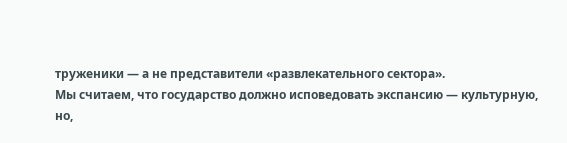труженики — а не представители «развлекательного сектора».
Мы считаем, что государство должно исповедовать экспансию — культурную, но,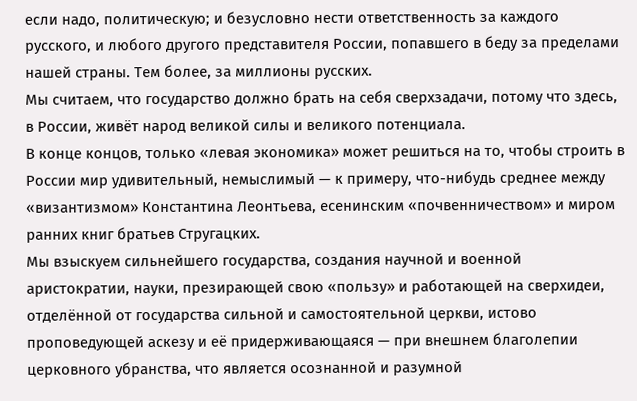если надо, политическую; и безусловно нести ответственность за каждого русского, и любого другого представителя России, попавшего в беду за пределами нашей страны. Тем более, за миллионы русских.
Мы считаем, что государство должно брать на себя сверхзадачи, потому что здесь, в России, живёт народ великой силы и великого потенциала.
В конце концов, только «левая экономика» может решиться на то, чтобы строить в России мир удивительный, немыслимый — к примеру, что-нибудь среднее между «византизмом» Константина Леонтьева, есенинским «почвенничеством» и миром ранних книг братьев Стругацких.
Мы взыскуем сильнейшего государства, создания научной и военной аристократии, науки, презирающей свою «пользу» и работающей на сверхидеи, отделённой от государства сильной и самостоятельной церкви, истово проповедующей аскезу и её придерживающаяся — при внешнем благолепии церковного убранства, что является осознанной и разумной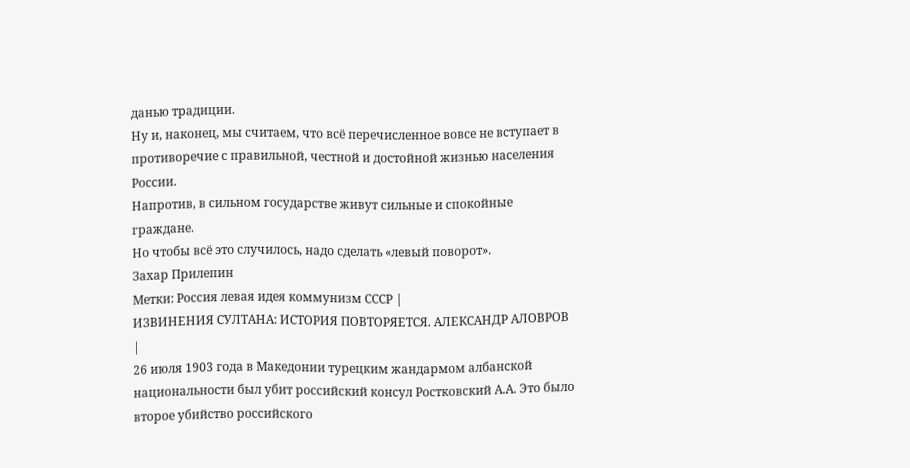данью традиции.
Ну и, наконец, мы считаем, что всё перечисленное вовсе не вступает в противоречие с правильной, честной и достойной жизнью населения России.
Напротив, в сильном государстве живут сильные и спокойные граждане.
Но чтобы всё это случилось, надо сделать «левый поворот».
Захар Прилепин
Метки: Россия левая идея коммунизм СССР |
ИЗВИНЕНИЯ СУЛТАНА: ИСТОРИЯ ПОВТОРЯЕТСЯ. АЛЕКСАНДР АЛОВРОВ |
26 июля 1903 года в Македонии турецким жандармом албанской национальности был убит российский консул Ростковский А.А. Это было второе убийство российского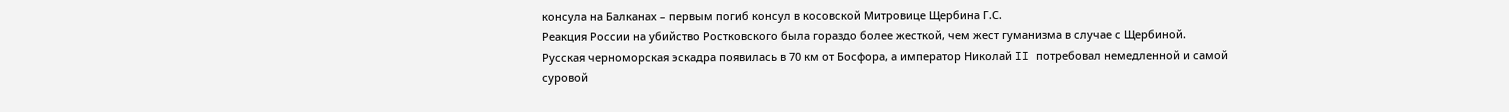консула на Балканах – первым погиб консул в косовской Митровице Щербина Г.С.
Реакция России на убийство Ростковского была гораздо более жесткой, чем жест гуманизма в случае с Щербиной.
Русская черноморская эскадра появилась в 70 км от Босфора, а император Николай II потребовал немедленной и самой суровой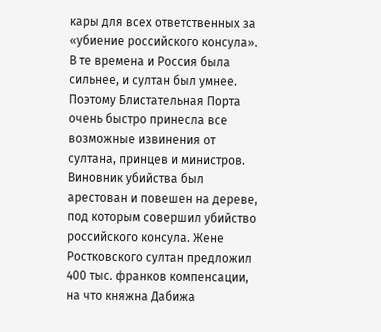кары для всех ответственных за «убиение российского консула».
В те времена и Россия была сильнее, и султан был умнее.
Поэтому Блистательная Порта очень быстро принесла все возможные извинения от султана, принцев и министров.
Виновник убийства был арестован и повешен на дереве, под которым совершил убийство российского консула. Жене Ростковского султан предложил 400 тыс. франков компенсации, на что княжна Дабижа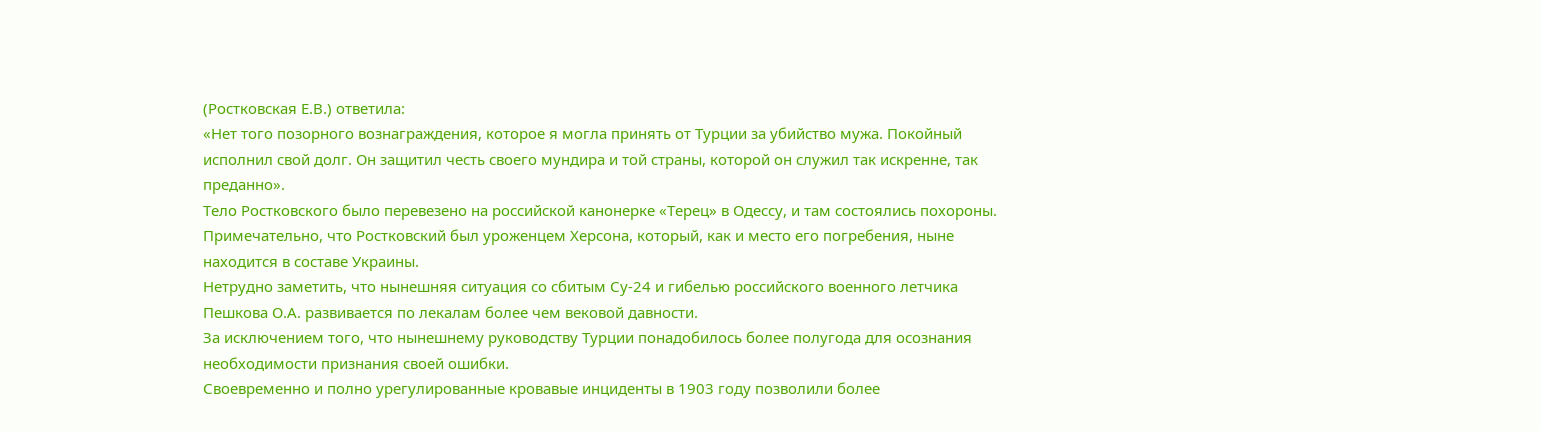(Ростковская Е.В.) ответила:
«Нет того позорного вознаграждения, которое я могла принять от Турции за убийство мужа. Покойный исполнил свой долг. Он защитил честь своего мундира и той страны, которой он служил так искренне, так преданно».
Тело Ростковского было перевезено на российской канонерке «Терец» в Одессу, и там состоялись похороны. Примечательно, что Ростковский был уроженцем Херсона, который, как и место его погребения, ныне находится в составе Украины.
Нетрудно заметить, что нынешняя ситуация со сбитым Су-24 и гибелью российского военного летчика Пешкова О.А. развивается по лекалам более чем вековой давности.
За исключением того, что нынешнему руководству Турции понадобилось более полугода для осознания необходимости признания своей ошибки.
Своевременно и полно урегулированные кровавые инциденты в 1903 году позволили более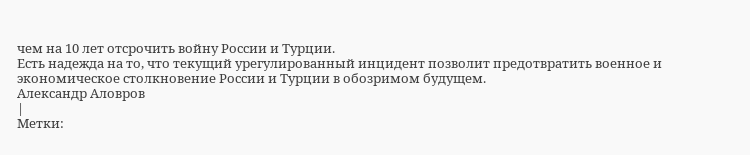чем на 10 лет отсрочить войну России и Турции.
Есть надежда на то, что текущий урегулированный инцидент позволит предотвратить военное и экономическое столкновение России и Турции в обозримом будущем.
Александр Аловров
|
Метки: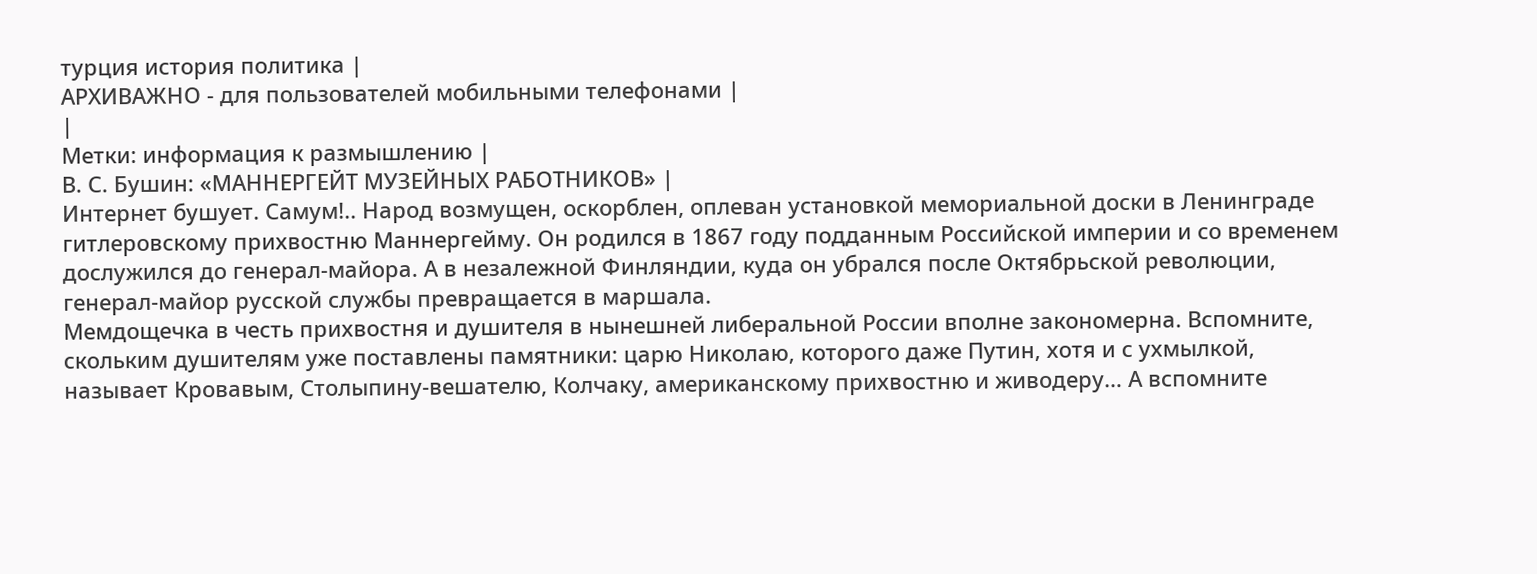турция история политика |
АРХИВАЖНО - для пользователей мобильными телефонами |
|
Метки: информация к размышлению |
В. С. Бушин: «МАННЕРГЕЙТ МУЗЕЙНЫХ РАБОТНИКОВ» |
Интернет бушует. Самум!.. Народ возмущен, оскорблен, оплеван установкой мемориальной доски в Ленинграде гитлеровскому прихвостню Маннергейму. Он родился в 1867 году подданным Российской империи и со временем дослужился до генерал-майора. А в незалежной Финляндии, куда он убрался после Октябрьской революции, генерал-майор русской службы превращается в маршала.
Мемдощечка в честь прихвостня и душителя в нынешней либеральной России вполне закономерна. Вспомните, скольким душителям уже поставлены памятники: царю Николаю, которого даже Путин, хотя и с ухмылкой, называет Кровавым, Столыпину-вешателю, Колчаку, американскому прихвостню и живодеру… А вспомните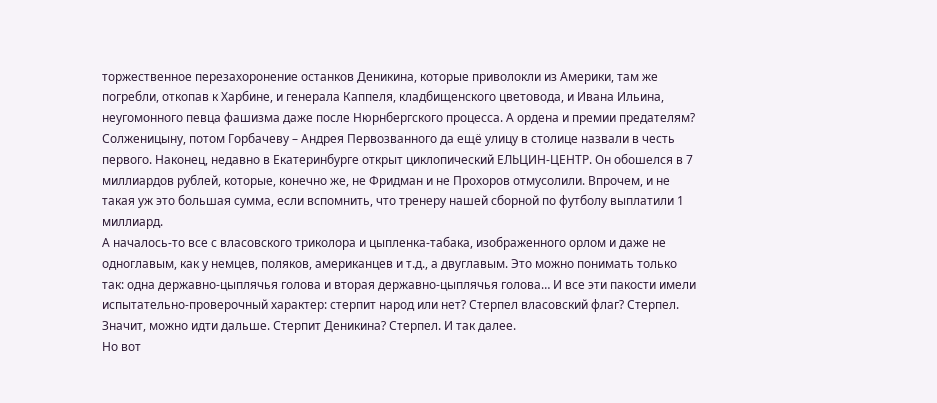торжественное перезахоронение останков Деникина, которые приволокли из Америки, там же погребли, откопав к Харбине, и генерала Каппеля, кладбищенского цветовода, и Ивана Ильина, неугомонного певца фашизма даже после Нюрнбергского процесса. А ордена и премии предателям? Солженицыну, потом Горбачеву – Андрея Первозванного да ещё улицу в столице назвали в честь первого. Наконец, недавно в Екатеринбурге открыт циклопический ЕЛЬЦИН-ЦЕНТР. Он обошелся в 7 миллиардов рублей, которые, конечно же, не Фридман и не Прохоров отмусолили. Впрочем, и не такая уж это большая сумма, если вспомнить, что тренеру нашей сборной по футболу выплатили 1 миллиард.
А началось-то все с власовского триколора и цыпленка-табака, изображенного орлом и даже не одноглавым, как у немцев, поляков, американцев и т.д., а двуглавым. Это можно понимать только так: одна державно-цыплячья голова и вторая державно-цыплячья голова… И все эти пакости имели испытательно-проверочный характер: стерпит народ или нет? Стерпел власовский флаг? Стерпел. Значит, можно идти дальше. Стерпит Деникина? Стерпел. И так далее.
Но вот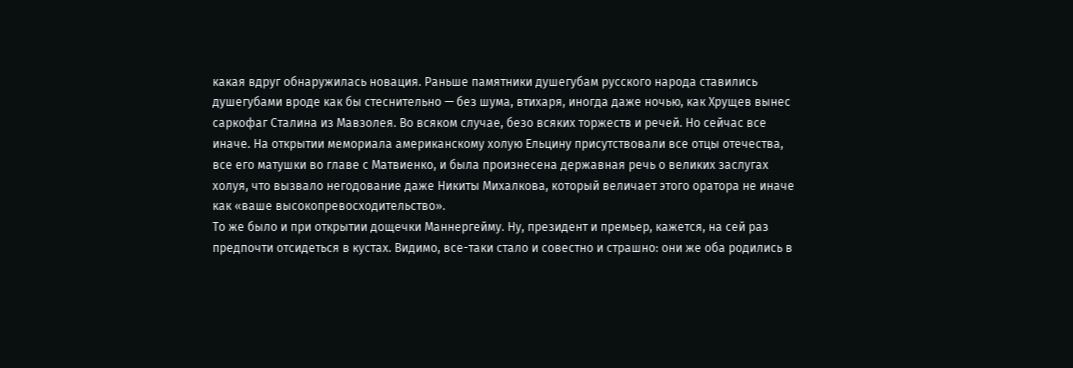какая вдруг обнаружилась новация. Раньше памятники душегубам русского народа ставились душегубами вроде как бы стеснительно — без шума, втихаря, иногда даже ночью, как Хрущев вынес саркофаг Сталина из Мавзолея. Во всяком случае, безо всяких торжеств и речей. Но сейчас все иначе. На открытии мемориала американскому холую Ельцину присутствовали все отцы отечества, все его матушки во главе с Матвиенко, и была произнесена державная речь о великих заслугах холуя, что вызвало негодование даже Никиты Михалкова, который величает этого оратора не иначе как «ваше высокопревосходительство».
То же было и при открытии дощечки Маннергейму. Ну, президент и премьер, кажется, на сей раз предпочти отсидеться в кустах. Видимо, все-таки стало и совестно и страшно: они же оба родились в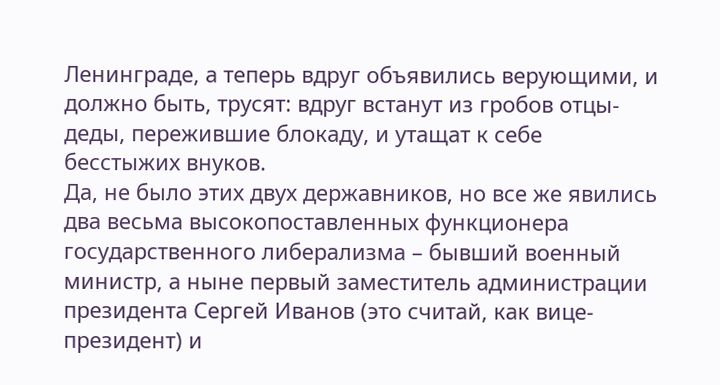Ленинграде, а теперь вдруг объявились верующими, и должно быть, трусят: вдруг встанут из гробов отцы-деды, пережившие блокаду, и утащат к себе бесстыжих внуков.
Да, не было этих двух державников, но все же явились два весьма высокопоставленных функционера государственного либерализма – бывший военный министр, а ныне первый заместитель администрации президента Сергей Иванов (это считай, как вице-президент) и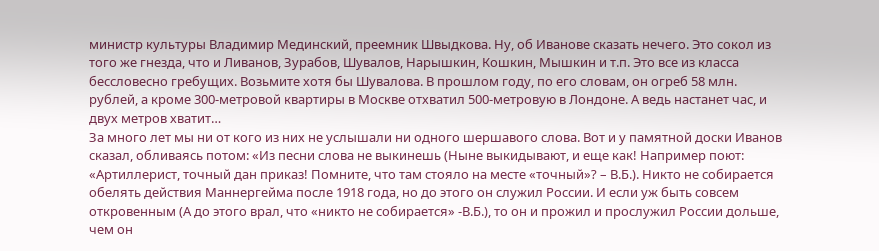министр культуры Владимир Мединский, преемник Швыдкова. Ну, об Иванове сказать нечего. Это сокол из того же гнезда, что и Ливанов, Зурабов, Шувалов, Нарышкин, Кошкин, Мышкин и т.п. Это все из класса бессловесно гребущих. Возьмите хотя бы Шувалова. В прошлом году, по его словам, он огреб 58 млн. рублей, а кроме 300-метровой квартиры в Москве отхватил 500-метровую в Лондоне. А ведь настанет час, и двух метров хватит…
За много лет мы ни от кого из них не услышали ни одного шершавого слова. Вот и у памятной доски Иванов сказал, обливаясь потом: «Из песни слова не выкинешь (Ныне выкидывают, и еще как! Например поют: «Артиллерист, точный дан приказ! Помните, что там стояло на месте «точный»? – В.Б.). Никто не собирается обелять действия Маннергейма после 1918 года, но до этого он служил России. И если уж быть совсем откровенным (А до этого врал, что «никто не собирается» -В.Б.), то он и прожил и прослужил России дольше, чем он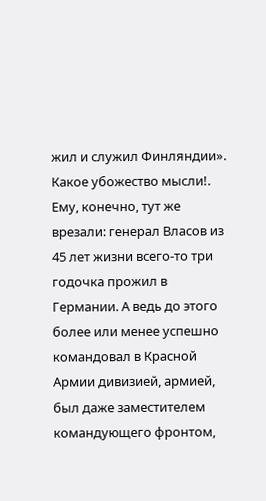жил и служил Финляндии». Какое убожество мысли!. Ему, конечно, тут же врезали: генерал Власов из 45 лет жизни всего-то три годочка прожил в Германии. А ведь до этого более или менее успешно командовал в Красной Армии дивизией, армией, был даже заместителем командующего фронтом,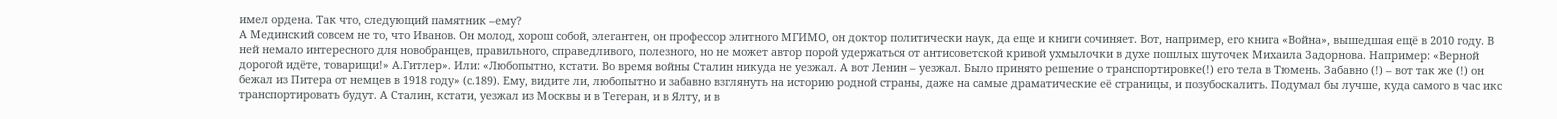имел ордена. Так что, следующий памятник –ему?
А Мединский совсем не то, что Иванов. Он молод, хорош собой, элегантен, он профессор элитного МГИМО, он доктор политически наук, да еще и книги сочиняет. Вот, например, его книга «Война», вышедшая ещё в 2010 году. В ней немало интересного для новобранцев, правильного, справедливого, полезного, но не может автор порой удержаться от антисоветской кривой ухмылочки в духе пошлых шуточек Михаила Задорнова. Например: «Верной дорогой идёте, товарищи!» А.Гитлер». Или: «Любопытно, кстати. Во время войны Сталин никуда не уезжал. А вот Ленин – уезжал. Было принято решение о транспортировке(!) его тела в Тюмень. Забавно (!) – вот так же (!) он бежал из Питера от немцев в 1918 году» (с.189). Ему, видите ли, любопытно и забавно взглянуть на историю родной страны, даже на самые драматические её страницы, и позубоскалить. Подумал бы лучше, куда самого в час икс транспортировать будут. А Сталин, кстати, уезжал из Москвы и в Тегеран, и в Ялту, и в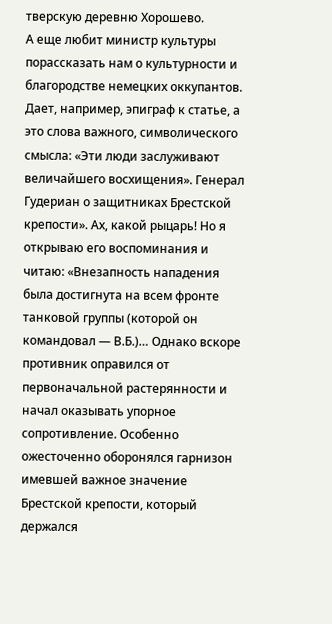тверскую деревню Хорошево.
А еще любит министр культуры порассказать нам о культурности и благородстве немецких оккупантов. Дает, например, эпиграф к статье, а это слова важного, символического смысла: «Эти люди заслуживают величайшего восхищения». Генерал Гудериан о защитниках Брестской крепости». Ах, какой рыцарь! Но я открываю его воспоминания и читаю: «Внезапность нападения была достигнута на всем фронте танковой группы (которой он командовал — В.Б.)… Однако вскоре противник оправился от первоначальной растерянности и начал оказывать упорное сопротивление. Особенно ожесточенно оборонялся гарнизон имевшей важное значение Брестской крепости, который держался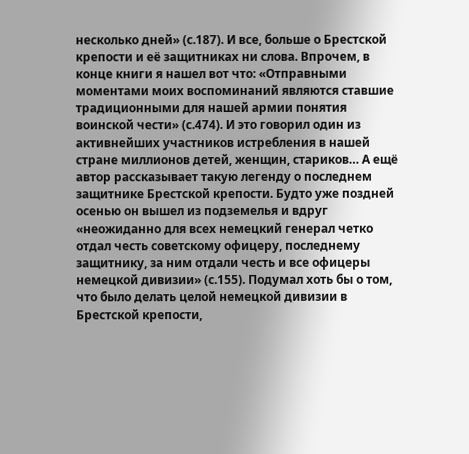несколько дней» (с.187). И все, больше о Брестской крепости и её защитниках ни слова. Впрочем, в конце книги я нашел вот что: «Отправными моментами моих воспоминаний являются ставшие традиционными для нашей армии понятия воинской чести» (с.474). И это говорил один из активнейших участников истребления в нашей стране миллионов детей, женщин, стариков… А ещё автор рассказывает такую легенду о последнем защитнике Брестской крепости. Будто уже поздней осенью он вышел из подземелья и вдруг «неожиданно для всех немецкий генерал четко отдал честь советскому офицеру, последнему защитнику, за ним отдали честь и все офицеры немецкой дивизии» (с.155). Подумал хоть бы о том, что было делать целой немецкой дивизии в Брестской крепости,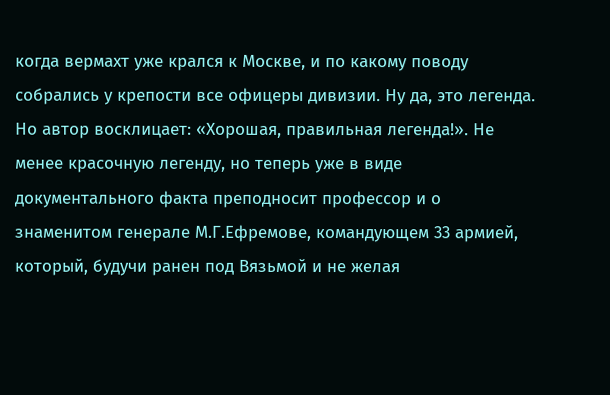когда вермахт уже крался к Москве, и по какому поводу собрались у крепости все офицеры дивизии. Ну да, это легенда. Но автор восклицает: «Хорошая, правильная легенда!». Не менее красочную легенду, но теперь уже в виде документального факта преподносит профессор и о знаменитом генерале М.Г.Ефремове, командующем 33 армией, который, будучи ранен под Вязьмой и не желая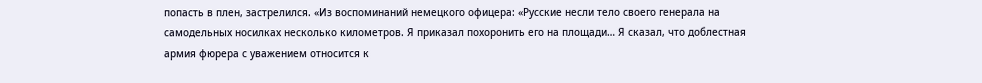попасть в плен, застрелился. «Из воспоминаний немецкого офицера: «Русские несли тело своего генерала на самодельных носилках несколько километров. Я приказал похоронить его на площади… Я сказал, что доблестная армия фюрера с уважением относится к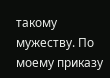такому мужеству. По моему приказу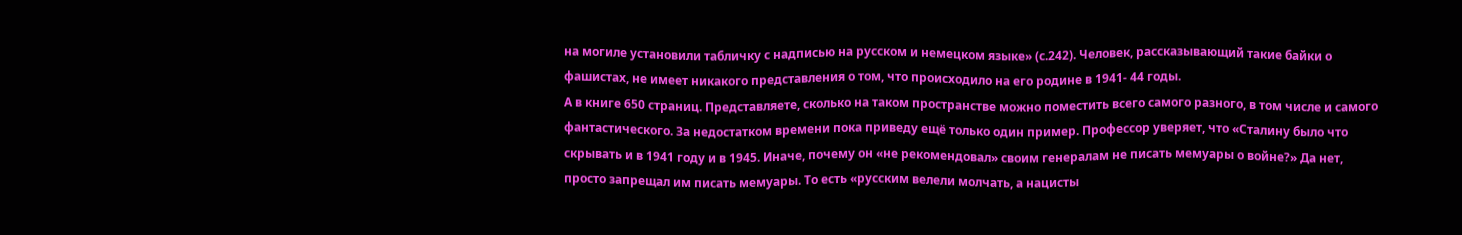на могиле установили табличку с надписью на русском и немецком языке» (с.242). Человек, рассказывающий такие байки о фашистах, не имеет никакого представления о том, что происходило на его родине в 1941- 44 годы.
А в книге 650 страниц. Представляете, сколько на таком пространстве можно поместить всего самого разного, в том числе и самого фантастического. За недостатком времени пока приведу ещё только один пример. Профессор уверяет, что «Сталину было что скрывать и в 1941 году и в 1945. Иначе, почему он «не рекомендовал» своим генералам не писать мемуары о войне?» Да нет, просто запрещал им писать мемуары. То есть «русским велели молчать, а нацисты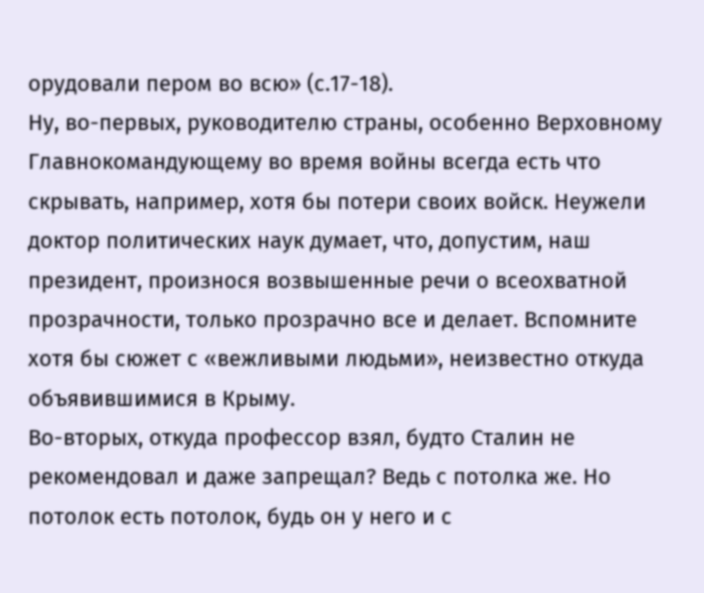орудовали пером во всю» (с.17-18).
Ну, во-первых, руководителю страны, особенно Верховному Главнокомандующему во время войны всегда есть что скрывать, например, хотя бы потери своих войск. Неужели доктор политических наук думает, что, допустим, наш президент, произнося возвышенные речи о всеохватной прозрачности, только прозрачно все и делает. Вспомните хотя бы сюжет с «вежливыми людьми», неизвестно откуда объявившимися в Крыму.
Во-вторых, откуда профессор взял, будто Сталин не рекомендовал и даже запрещал? Ведь с потолка же. Но потолок есть потолок, будь он у него и с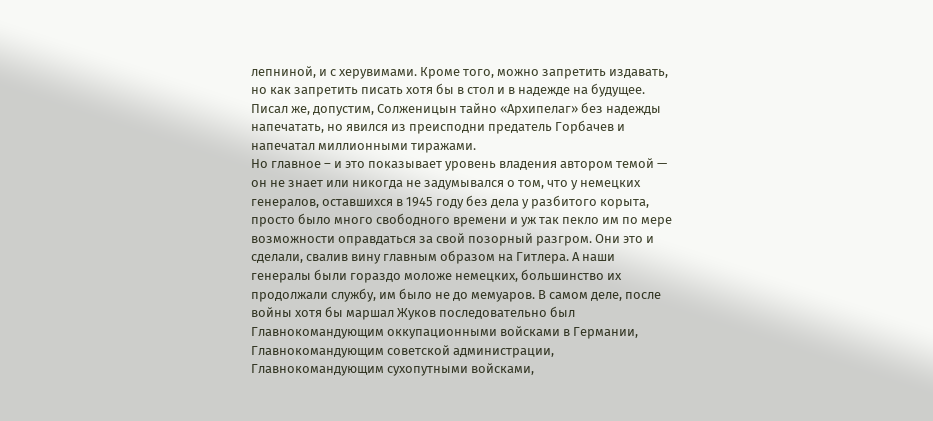лепниной, и с херувимами. Кроме того, можно запретить издавать, но как запретить писать хотя бы в стол и в надежде на будущее. Писал же, допустим, Солженицын тайно «Архипелаг» без надежды напечатать, но явился из преисподни предатель Горбачев и напечатал миллионными тиражами.
Но главное – и это показывает уровень владения автором темой — он не знает или никогда не задумывался о том, что у немецких генералов, оставшихся в 1945 году без дела у разбитого корыта, просто было много свободного времени и уж так пекло им по мере возможности оправдаться за свой позорный разгром. Они это и сделали, свалив вину главным образом на Гитлера. А наши генералы были гораздо моложе немецких, большинство их продолжали службу, им было не до мемуаров. В самом деле, после войны хотя бы маршал Жуков последовательно был Главнокомандующим оккупационными войсками в Германии, Главнокомандующим советской администрации, Главнокомандующим сухопутными войсками,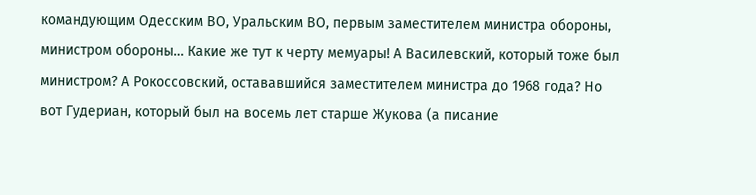командующим Одесским ВО, Уральским ВО, первым заместителем министра обороны, министром обороны… Какие же тут к черту мемуары! А Василевский, который тоже был министром? А Рокоссовский, остававшийся заместителем министра до 1968 года? Но вот Гудериан, который был на восемь лет старше Жукова (а писание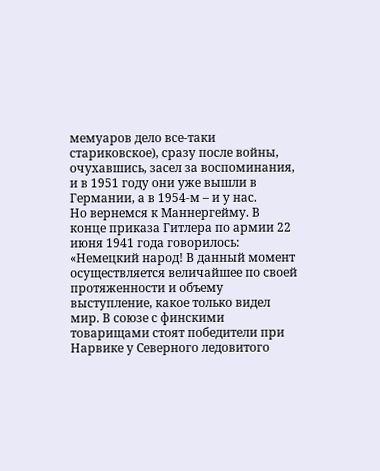мемуаров дело все-таки стариковское), сразу после войны, очухавшись, засел за воспоминания, и в 1951 году они уже вышли в Германии, а в 1954-м – и у нас.
Но вернемся к Маннергейму. В конце приказа Гитлера по армии 22 июня 1941 года говорилось: «Немецкий народ! В данный момент осуществляется величайшее по своей протяженности и объему выступление, какое только видел мир. В союзе с финскими товарищами стоят победители при Нарвике у Северного ледовитого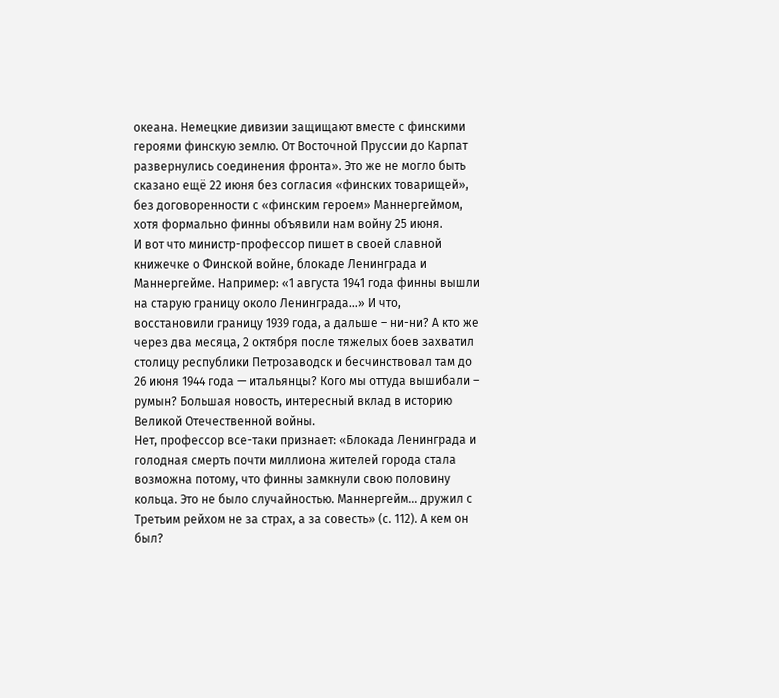океана. Немецкие дивизии защищают вместе с финскими героями финскую землю. От Восточной Пруссии до Карпат развернулись соединения фронта». Это же не могло быть сказано ещё 22 июня без согласия «финских товарищей», без договоренности с «финским героем» Маннергеймом, хотя формально финны объявили нам войну 25 июня.
И вот что министр-профессор пишет в своей славной книжечке о Финской войне, блокаде Ленинграда и Маннергейме. Например: «1 августа 1941 года финны вышли на старую границу около Ленинграда…» И что, восстановили границу 1939 года, а дальше – ни-ни? А кто же через два месяца, 2 октября после тяжелых боев захватил столицу республики Петрозаводск и бесчинствовал там до 26 июня 1944 года — итальянцы? Кого мы оттуда вышибали – румын? Большая новость, интересный вклад в историю Великой Отечественной войны.
Нет, профессор все-таки признает: «Блокада Ленинграда и голодная смерть почти миллиона жителей города стала возможна потому, что финны замкнули свою половину кольца. Это не было случайностью. Маннергейм… дружил с Третьим рейхом не за страх, а за совесть» (с. 112). А кем он был?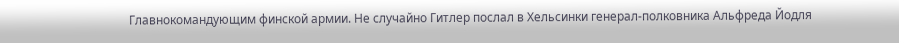Главнокомандующим финской армии. Не случайно Гитлер послал в Хельсинки генерал-полковника Альфреда Йодля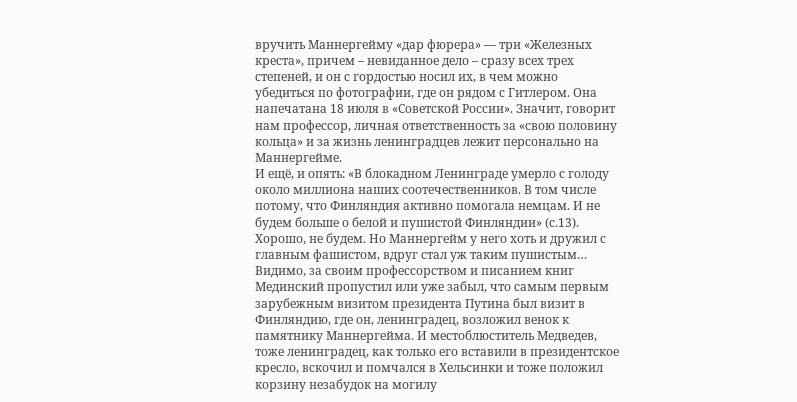вручить Маннергейму «дар фюрера» — три «Железных креста», причем – невиданное дело – сразу всех трех степеней, и он с гордостью носил их, в чем можно убедиться по фотографии, где он рядом с Гитлером. Она напечатана 18 июля в «Советской России». Значит, говорит нам профессор, личная ответственность за «свою половину кольца» и за жизнь ленинградцев лежит персонально на Маннергейме.
И ещё, и опять: «В блокадном Ленинграде умерло с голоду около миллиона наших соотечественников. В том числе потому, что Финляндия активно помогала немцам. И не будем больше о белой и пушистой Финляндии» (с.13). Хорошо, не будем. Но Маннергейм у него хоть и дружил с главным фашистом, вдруг стал уж таким пушистым… Видимо, за своим профессорством и писанием книг Мединский пропустил или уже забыл, что самым первым зарубежным визитом президента Путина был визит в Финляндию, где он, ленинградец, возложил венок к памятнику Маннергейма. И местоблюститель Медведев, тоже ленинградец, как только его вставили в президентское кресло, вскочил и помчался в Хельсинки и тоже положил корзину незабудок на могилу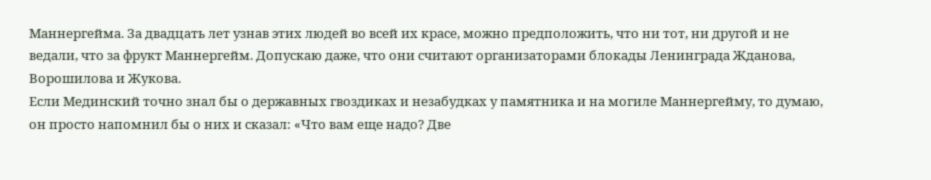Маннергейма. За двадцать лет узнав этих людей во всей их красе, можно предположить, что ни тот, ни другой и не ведали, что за фрукт Маннергейм. Допускаю даже, что они считают организаторами блокады Ленинграда Жданова, Ворошилова и Жукова.
Если Мединский точно знал бы о державных гвоздиках и незабудках у памятника и на могиле Маннергейму, то думаю, он просто напомнил бы о них и сказал: «Что вам еще надо? Две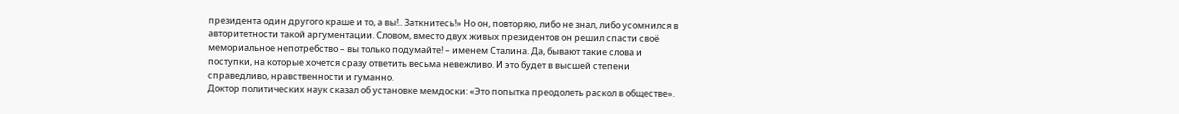президента один другого краше и то, а вы!.. Заткнитесь!» Но он, повторяю, либо не знал, либо усомнился в авторитетности такой аргументации. Словом, вместо двух живых президентов он решил спасти своё мемориальное непотребство – вы только подумайте! – именем Сталина. Да, бывают такие слова и поступки, на которые хочется сразу ответить весьма невежливо. И это будет в высшей степени справедливо, нравственности и гуманно.
Доктор политических наук сказал об установке мемдоски: «Это попытка преодолеть раскол в обществе».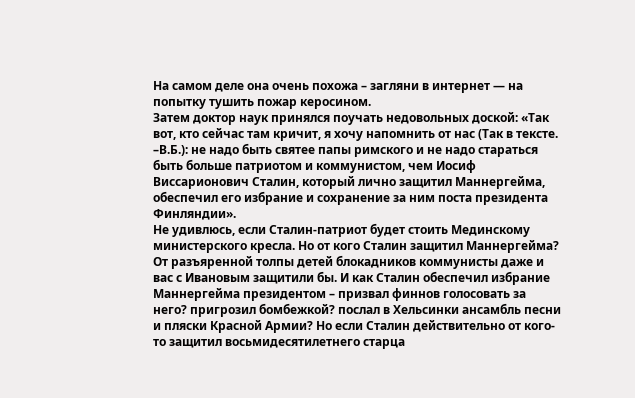На самом деле она очень похожа – загляни в интернет — на попытку тушить пожар керосином.
Затем доктор наук принялся поучать недовольных доской: «Так вот, кто сейчас там кричит, я хочу напомнить от нас (Так в тексте. –В.Б.): не надо быть святее папы римского и не надо стараться быть больше патриотом и коммунистом, чем Иосиф Виссарионович Сталин, который лично защитил Маннергейма, обеспечил его избрание и сохранение за ним поста президента Финляндии».
Не удивлюсь, если Сталин-патриот будет стоить Мединскому министерского кресла. Но от кого Сталин защитил Маннергейма? От разъяренной толпы детей блокадников коммунисты даже и вас с Ивановым защитили бы. И как Сталин обеспечил избрание Маннергейма президентом – призвал финнов голосовать за него? пригрозил бомбежкой? послал в Хельсинки ансамбль песни и пляски Красной Армии? Но если Сталин действительно от кого-то защитил восьмидесятилетнего старца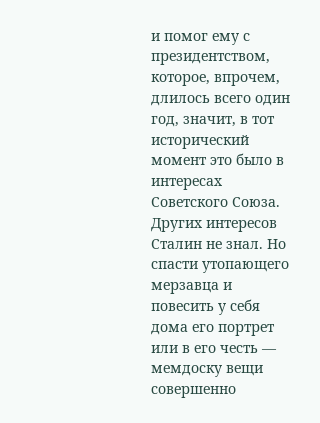и помог ему с президентством, которое, впрочем, длилось всего один год, значит, в тот исторический момент это было в интересах Советского Союза. Других интересов Сталин не знал. Но спасти утопающего мерзавца и повесить у себя дома его портрет или в его честь — мемдоску вещи совершенно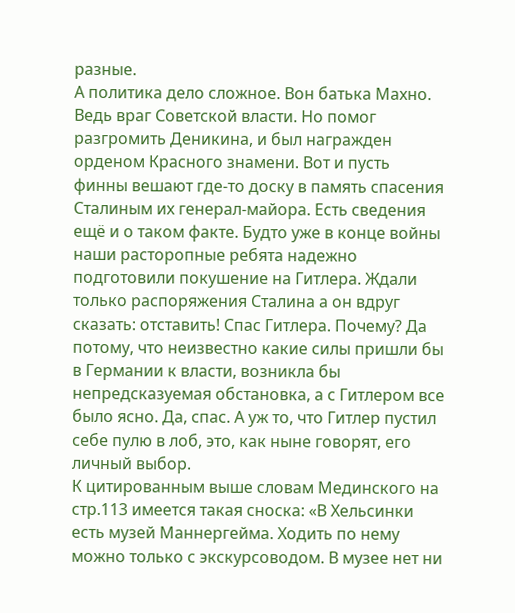разные.
А политика дело сложное. Вон батька Махно. Ведь враг Советской власти. Но помог разгромить Деникина, и был награжден орденом Красного знамени. Вот и пусть финны вешают где-то доску в память спасения Сталиным их генерал-майора. Есть сведения ещё и о таком факте. Будто уже в конце войны наши расторопные ребята надежно подготовили покушение на Гитлера. Ждали только распоряжения Сталина а он вдруг сказать: отставить! Спас Гитлера. Почему? Да потому, что неизвестно какие силы пришли бы в Германии к власти, возникла бы непредсказуемая обстановка, а с Гитлером все было ясно. Да, спас. А уж то, что Гитлер пустил себе пулю в лоб, это, как ныне говорят, его личный выбор.
К цитированным выше словам Мединского на стр.113 имеется такая сноска: «В Хельсинки есть музей Маннергейма. Ходить по нему можно только с экскурсоводом. В музее нет ни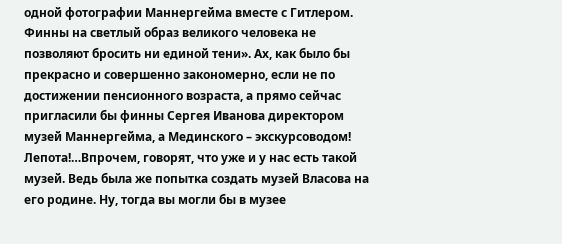одной фотографии Маннергейма вместе с Гитлером. Финны на светлый образ великого человека не позволяют бросить ни единой тени». Ах, как было бы прекрасно и совершенно закономерно, если не по достижении пенсионного возраста, а прямо сейчас пригласили бы финны Сергея Иванова директором музей Маннергейма, а Мединского – экскурсоводом! Лепота!…Впрочем, говорят, что уже и у нас есть такой музей. Ведь была же попытка создать музей Власова на его родине. Ну, тогда вы могли бы в музее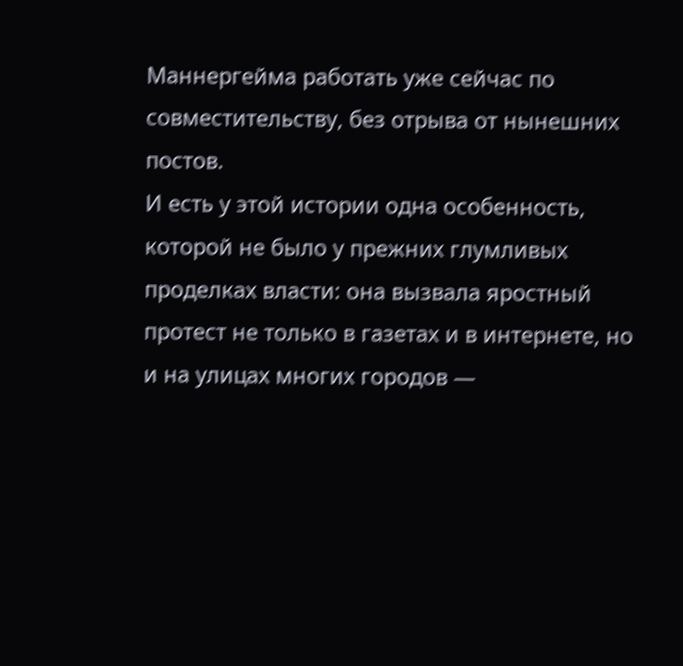Маннергейма работать уже сейчас по совместительству, без отрыва от нынешних постов.
И есть у этой истории одна особенность, которой не было у прежних глумливых проделках власти: она вызвала яростный протест не только в газетах и в интернете, но и на улицах многих городов —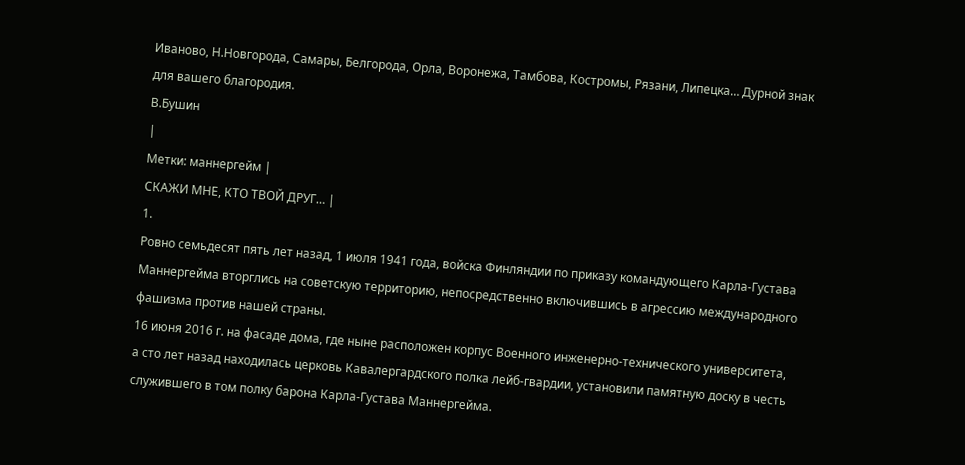Иваново, Н.Новгорода, Самары, Белгорода, Орла, Воронежа, Тамбова, Костромы, Рязани, Липецка… Дурной знак для вашего благородия.
В.Бушин
|
Метки: маннергейм |
СКАЖИ МНЕ, КТО ТВОЙ ДРУГ… |
1.
Ровно семьдесят пять лет назад, 1 июля 1941 года, войска Финляндии по приказу командующего Карла-Густава Маннергейма вторглись на советскую территорию, непосредственно включившись в агрессию международного фашизма против нашей страны.
16 июня 2016 г. на фасаде дома, где ныне расположен корпус Военного инженерно-технического университета, а сто лет назад находилась церковь Кавалергардского полка лейб-гвардии, установили памятную доску в честь служившего в том полку барона Карла-Густава Маннергейма.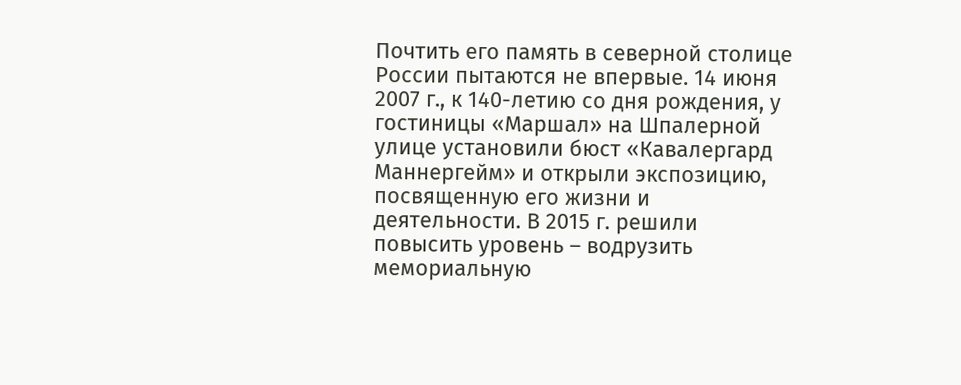Почтить его память в северной столице России пытаются не впервые. 14 июня 2007 г., к 140-летию со дня рождения, у гостиницы «Маршал» на Шпалерной улице установили бюст «Кавалергард Маннергейм» и открыли экспозицию, посвященную его жизни и деятельности. В 2015 г. решили повысить уровень – водрузить мемориальную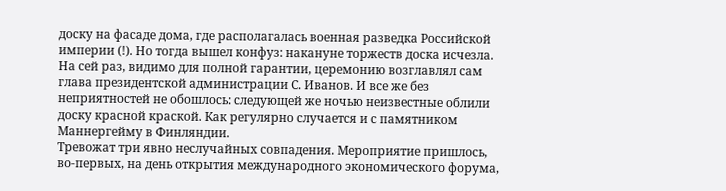доску на фасаде дома, где располагалась военная разведка Российской империи (!). Но тогда вышел конфуз: накануне торжеств доска исчезла. На сей раз, видимо для полной гарантии, церемонию возглавлял сам глава президентской администрации С. Иванов. И все же без неприятностей не обошлось: следующей же ночью неизвестные облили доску красной краской. Как регулярно случается и с памятником Маннергейму в Финляндии.
Тревожат три явно неслучайных совпадения. Мероприятие пришлось, во-первых, на день открытия международного экономического форума,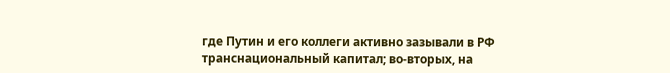где Путин и его коллеги активно зазывали в РФ транснациональный капитал; во-вторых, на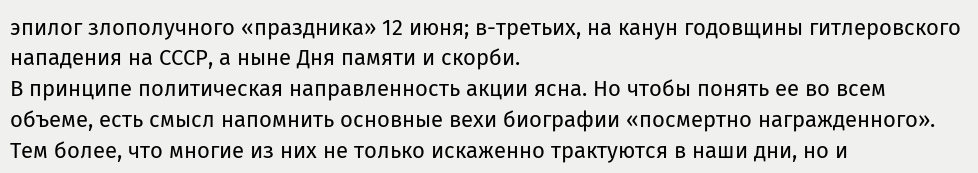эпилог злополучного «праздника» 12 июня; в-третьих, на канун годовщины гитлеровского нападения на СССР, а ныне Дня памяти и скорби.
В принципе политическая направленность акции ясна. Но чтобы понять ее во всем объеме, есть смысл напомнить основные вехи биографии «посмертно награжденного». Тем более, что многие из них не только искаженно трактуются в наши дни, но и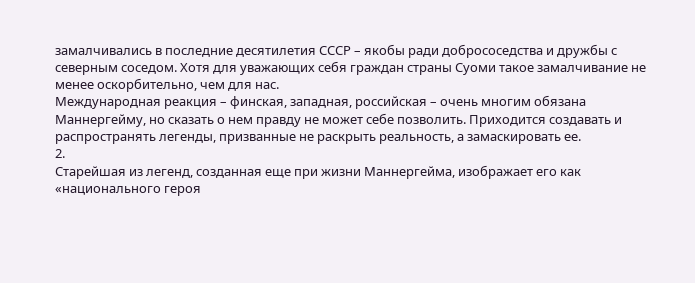замалчивались в последние десятилетия СССР – якобы ради добрососедства и дружбы с северным соседом. Хотя для уважающих себя граждан страны Суоми такое замалчивание не менее оскорбительно, чем для нас.
Международная реакция – финская, западная, российская – очень многим обязана Маннергейму, но сказать о нем правду не может себе позволить. Приходится создавать и распространять легенды, призванные не раскрыть реальность, а замаскировать ее.
2.
Старейшая из легенд, созданная еще при жизни Маннергейма, изображает его как «национального героя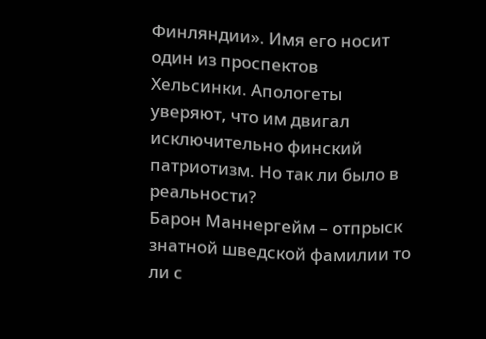Финляндии». Имя его носит один из проспектов Хельсинки. Апологеты уверяют, что им двигал исключительно финский патриотизм. Но так ли было в реальности?
Барон Маннергейм – отпрыск знатной шведской фамилии то ли с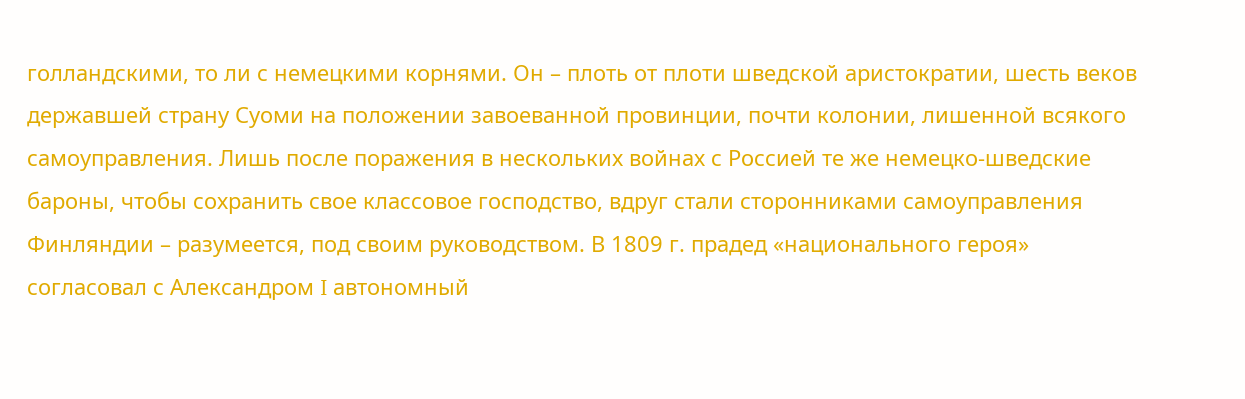голландскими, то ли с немецкими корнями. Он – плоть от плоти шведской аристократии, шесть веков державшей страну Суоми на положении завоеванной провинции, почти колонии, лишенной всякого самоуправления. Лишь после поражения в нескольких войнах с Россией те же немецко-шведские бароны, чтобы сохранить свое классовое господство, вдруг стали сторонниками самоуправления Финляндии – разумеется, под своим руководством. В 1809 г. прадед «национального героя» согласовал с Александром I автономный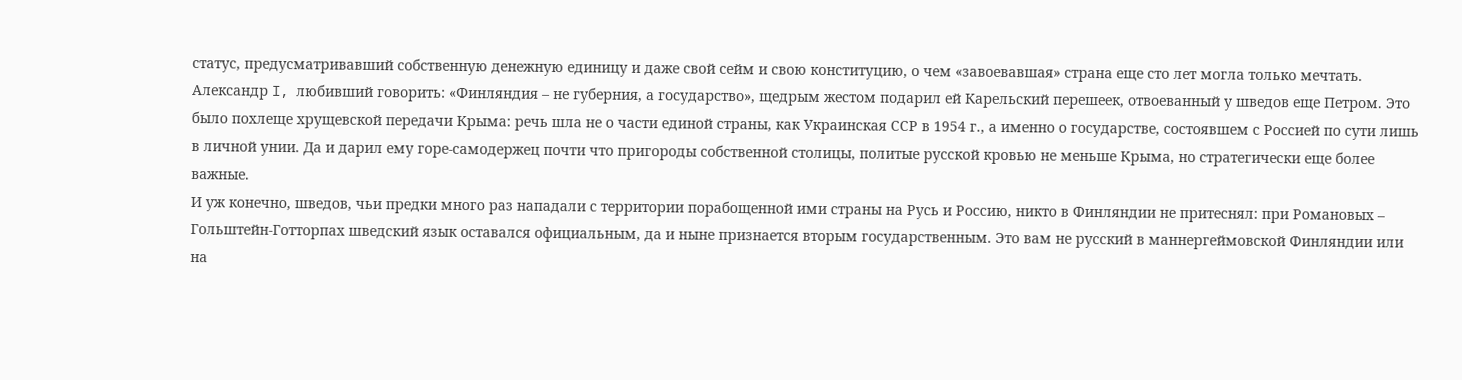статус, предусматривавший собственную денежную единицу и даже свой сейм и свою конституцию, о чем «завоевавшая» страна еще сто лет могла только мечтать.
Александр I, любивший говорить: «Финляндия – не губерния, а государство», щедрым жестом подарил ей Карельский перешеек, отвоеванный у шведов еще Петром. Это было похлеще хрущевской передачи Крыма: речь шла не о части единой страны, как Украинская ССР в 1954 г., а именно о государстве, состоявшем с Россией по сути лишь в личной унии. Да и дарил ему горе-самодержец почти что пригороды собственной столицы, политые русской кровью не меньше Крыма, но стратегически еще более важные.
И уж конечно, шведов, чьи предки много раз нападали с территории порабощенной ими страны на Русь и Россию, никто в Финляндии не притеснял: при Романовых – Гольштейн-Готторпах шведский язык оставался официальным, да и ныне признается вторым государственным. Это вам не русский в маннергеймовской Финляндии или на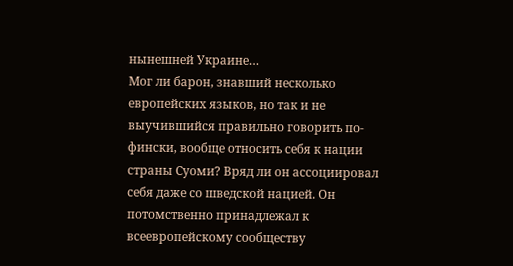нынешней Украине…
Мог ли барон, знавший несколько европейских языков, но так и не выучившийся правильно говорить по-фински, вообще относить себя к нации страны Суоми? Вряд ли он ассоциировал себя даже со шведской нацией. Он потомственно принадлежал к всеевропейскому сообществу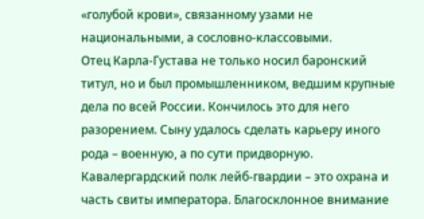«голубой крови», связанному узами не национальными, а сословно-классовыми.
Отец Карла-Густава не только носил баронский титул, но и был промышленником, ведшим крупные дела по всей России. Кончилось это для него разорением. Сыну удалось сделать карьеру иного рода – военную, а по сути придворную. Кавалергардский полк лейб-гвардии – это охрана и часть свиты императора. Благосклонное внимание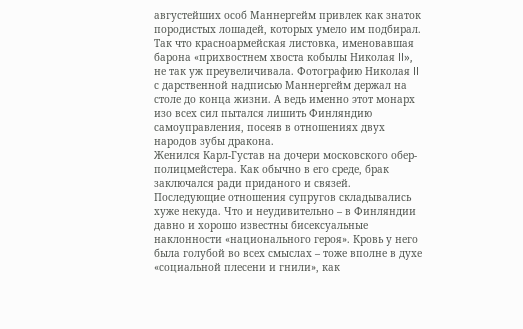августейших особ Маннергейм привлек как знаток породистых лошадей, которых умело им подбирал. Так что красноармейская листовка, именовавшая барона «прихвостнем хвоста кобылы Николая II», не так уж преувеличивала. Фотографию Николая II с дарственной надписью Маннергейм держал на столе до конца жизни. А ведь именно этот монарх изо всех сил пытался лишить Финляндию самоуправления, посеяв в отношениях двух народов зубы дракона.
Женился Карл-Густав на дочери московского обер-полицмейстера. Как обычно в его среде, брак заключался ради приданого и связей. Последующие отношения супругов складывались хуже некуда. Что и неудивительно – в Финляндии давно и хорошо известны бисексуальные наклонности «национального героя». Кровь у него была голубой во всех смыслах – тоже вполне в духе «социальной плесени и гнили», как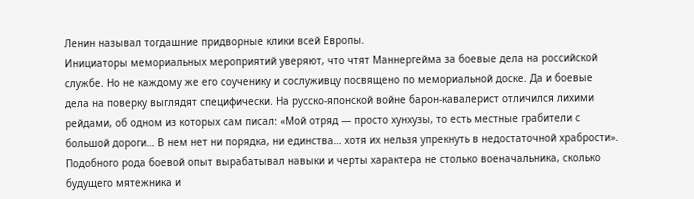Ленин называл тогдашние придворные клики всей Европы.
Инициаторы мемориальных мероприятий уверяют, что чтят Маннергейма за боевые дела на российской службе. Но не каждому же его соученику и сослуживцу посвящено по мемориальной доске. Да и боевые дела на поверку выглядят специфически. На русско-японской войне барон-кавалерист отличился лихими рейдами, об одном из которых сам писал: «Мой отряд — просто хунхузы, то есть местные грабители с большой дороги… В нем нет ни порядка, ни единства… хотя их нельзя упрекнуть в недостаточной храбрости». Подобного рода боевой опыт вырабатывал навыки и черты характера не столько военачальника, сколько будущего мятежника и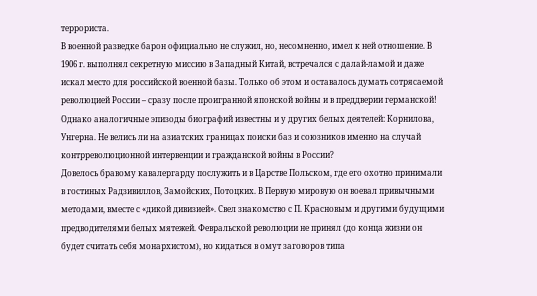террориста.
В военной разведке барон официально не служил, но, несомненно, имел к ней отношение. В 1906 г. выполнял секретную миссию в Западный Китай, встречался с далай-ламой и даже искал место для российской военной базы. Только об этом и оставалось думать сотрясаемой революцией России – сразу после проигранной японской войны и в преддверии германской! Однако аналогичные эпизоды биографий известны и у других белых деятелей: Корнилова, Унгерна. Не велись ли на азиатских границах поиски баз и союзников именно на случай контрреволюционной интервенции и гражданской войны в России?
Довелось бравому кавалергарду послужить и в Царстве Польском, где его охотно принимали в гостиных Радзивиллов, Замойских, Потоцких. В Первую мировую он воевал привычными методами, вместе с «дикой дивизией». Свел знакомство с П. Красновым и другими будущими предводителями белых мятежей. Февральской революции не принял (до конца жизни он будет считать себя монархистом), но кидаться в омут заговоров типа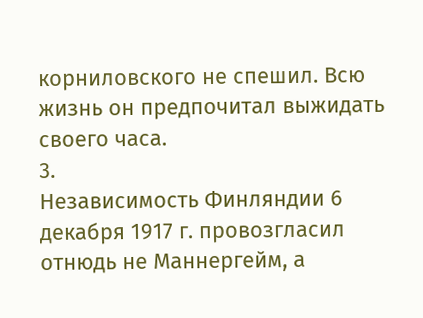корниловского не спешил. Всю жизнь он предпочитал выжидать своего часа.
3.
Независимость Финляндии 6 декабря 1917 г. провозгласил отнюдь не Маннергейм, а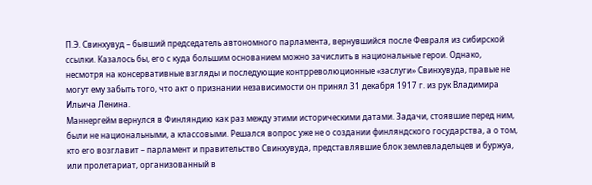П.Э. Свинхувуд – бывший председатель автономного парламента, вернувшийся после Февраля из сибирской ссылки. Казалось бы, его с куда большим основанием можно зачислить в национальные герои. Однако, несмотря на консервативные взгляды и последующие контрреволюционные «заслуги» Свинхувуда, правые не могут ему забыть того, что акт о признании независимости он принял 31 декабря 1917 г. из рук Владимира Ильича Ленина.
Маннергейм вернулся в Финляндию как раз между этими историческими датами. Задачи, стоявшие перед ним, были не национальными, а классовыми. Решался вопрос уже не о создании финляндского государства, а о том, кто его возглавит – парламент и правительство Свинхувуда, представлявшие блок землевладельцев и буржуа, или пролетариат, организованный в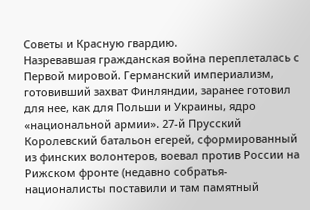Советы и Красную гвардию.
Назревавшая гражданская война переплеталась с Первой мировой. Германский империализм, готовивший захват Финляндии, заранее готовил для нее, как для Польши и Украины, ядро «национальной армии». 27-й Прусский Королевский батальон егерей, сформированный из финских волонтеров, воевал против России на Рижском фронте (недавно собратья-националисты поставили и там памятный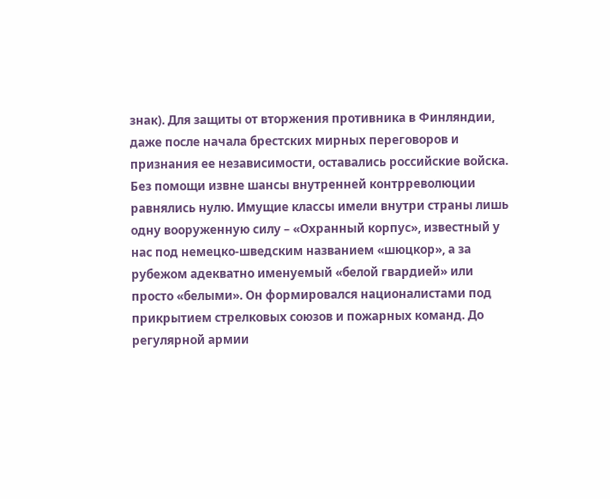знак). Для защиты от вторжения противника в Финляндии, даже после начала брестских мирных переговоров и признания ее независимости, оставались российские войска.
Без помощи извне шансы внутренней контрреволюции равнялись нулю. Имущие классы имели внутри страны лишь одну вооруженную силу – «Охранный корпус», известный у нас под немецко-шведским названием «шюцкор», а за рубежом адекватно именуемый «белой гвардией» или просто «белыми». Он формировался националистами под прикрытием стрелковых союзов и пожарных команд. До регулярной армии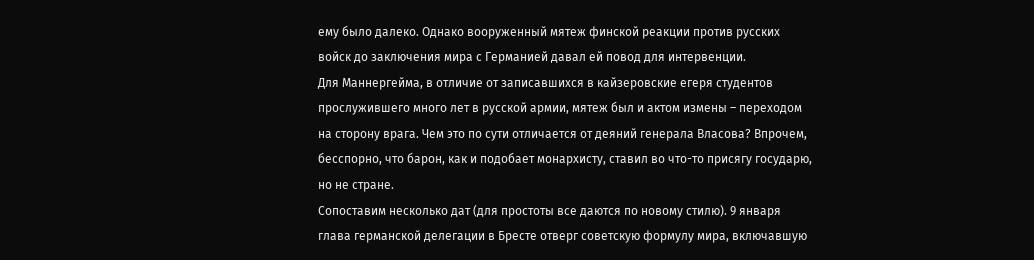ему было далеко. Однако вооруженный мятеж финской реакции против русских войск до заключения мира с Германией давал ей повод для интервенции.
Для Маннергейма, в отличие от записавшихся в кайзеровские егеря студентов прослужившего много лет в русской армии, мятеж был и актом измены – переходом на сторону врага. Чем это по сути отличается от деяний генерала Власова? Впрочем, бесспорно, что барон, как и подобает монархисту, ставил во что-то присягу государю, но не стране.
Сопоставим несколько дат (для простоты все даются по новому стилю). 9 января глава германской делегации в Бресте отверг советскую формулу мира, включавшую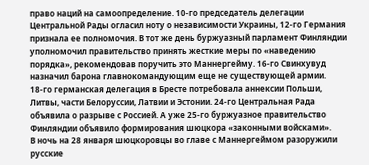право наций на самоопределение. 10-го председатель делегации Центральной Рады огласил ноту о независимости Украины, 12-го Германия признала ее полномочия. В тот же день буржуазный парламент Финляндии уполномочил правительство принять жесткие меры по «наведению порядка», рекомендовав поручить это Маннергейму. 16-го Свинхувуд назначил барона главнокомандующим еще не существующей армии.
18-го германская делегация в Бресте потребовала аннексии Польши, Литвы, части Белоруссии, Латвии и Эстонии. 24-го Центральная Рада объявила о разрыве с Россией. А уже 25-го буржуазное правительство Финляндии объявило формирования шюцкора «законными войсками».
В ночь на 28 января шюцкоровцы во главе с Маннергеймом разоружили русские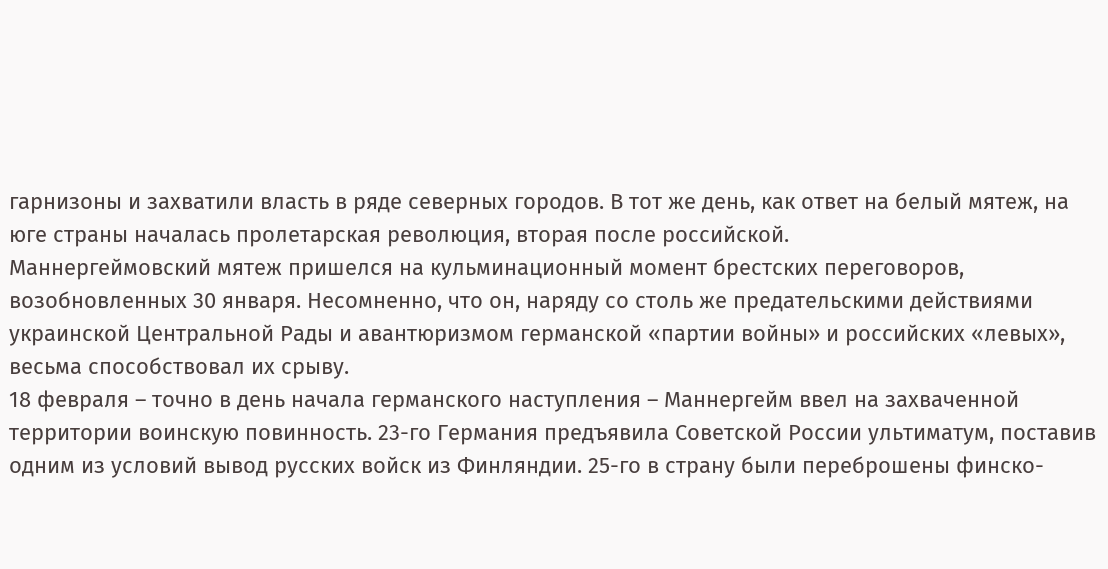гарнизоны и захватили власть в ряде северных городов. В тот же день, как ответ на белый мятеж, на юге страны началась пролетарская революция, вторая после российской.
Маннергеймовский мятеж пришелся на кульминационный момент брестских переговоров, возобновленных 30 января. Несомненно, что он, наряду со столь же предательскими действиями украинской Центральной Рады и авантюризмом германской «партии войны» и российских «левых», весьма способствовал их срыву.
18 февраля – точно в день начала германского наступления – Маннергейм ввел на захваченной территории воинскую повинность. 23-го Германия предъявила Советской России ультиматум, поставив одним из условий вывод русских войск из Финляндии. 25-го в страну были переброшены финско-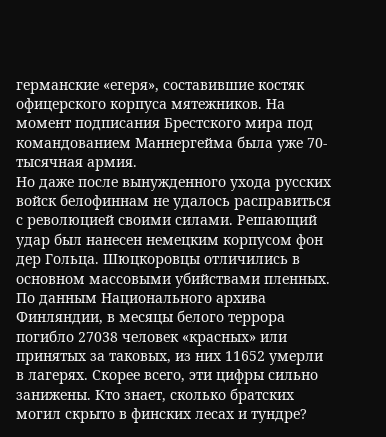германские «егеря», составившие костяк офицерского корпуса мятежников. На момент подписания Брестского мира под командованием Маннергейма была уже 70-тысячная армия.
Но даже после вынужденного ухода русских войск белофиннам не удалось расправиться с революцией своими силами. Решающий удар был нанесен немецким корпусом фон дер Гольца. Шюцкоровцы отличились в основном массовыми убийствами пленных. По данным Национального архива Финляндии, в месяцы белого террора погибло 27038 человек «красных» или принятых за таковых, из них 11652 умерли в лагерях. Скорее всего, эти цифры сильно занижены. Кто знает, сколько братских могил скрыто в финских лесах и тундре?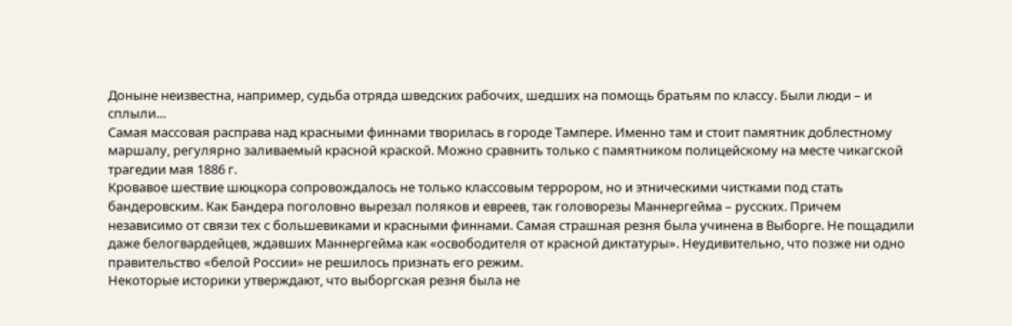Доныне неизвестна, например, судьба отряда шведских рабочих, шедших на помощь братьям по классу. Были люди – и сплыли…
Самая массовая расправа над красными финнами творилась в городе Тампере. Именно там и стоит памятник доблестному маршалу, регулярно заливаемый красной краской. Можно сравнить только с памятником полицейскому на месте чикагской трагедии мая 1886 г.
Кровавое шествие шюцкора сопровождалось не только классовым террором, но и этническими чистками под стать бандеровским. Как Бандера поголовно вырезал поляков и евреев, так головорезы Маннергейма – русских. Причем независимо от связи тех с большевиками и красными финнами. Самая страшная резня была учинена в Выборге. Не пощадили даже белогвардейцев, ждавших Маннергейма как «освободителя от красной диктатуры». Неудивительно, что позже ни одно правительство «белой России» не решилось признать его режим.
Некоторые историки утверждают, что выборгская резня была не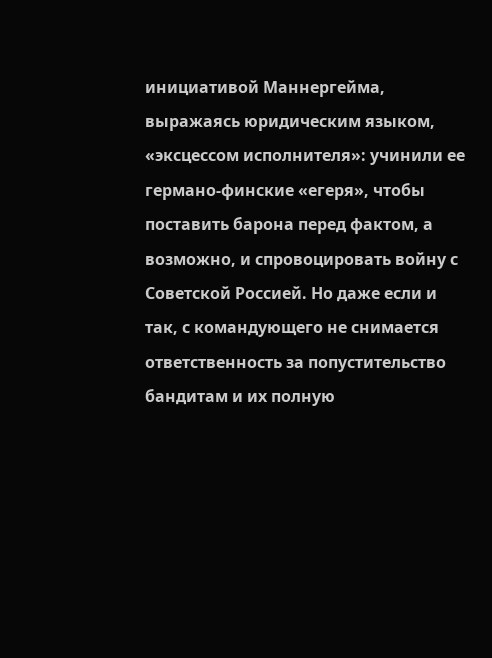инициативой Маннергейма, выражаясь юридическим языком, «эксцессом исполнителя»: учинили ее германо-финские «егеря», чтобы поставить барона перед фактом, а возможно, и спровоцировать войну с Советской Россией. Но даже если и так, с командующего не снимается ответственность за попустительство бандитам и их полную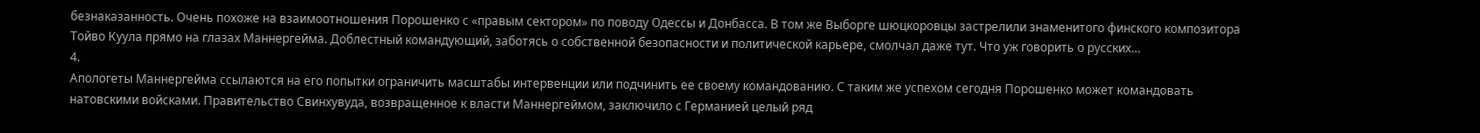безнаказанность. Очень похоже на взаимоотношения Порошенко с «правым сектором» по поводу Одессы и Донбасса. В том же Выборге шюцкоровцы застрелили знаменитого финского композитора Тойво Куула прямо на глазах Маннергейма. Доблестный командующий, заботясь о собственной безопасности и политической карьере, смолчал даже тут. Что уж говорить о русских…
4.
Апологеты Маннергейма ссылаются на его попытки ограничить масштабы интервенции или подчинить ее своему командованию. С таким же успехом сегодня Порошенко может командовать натовскими войсками. Правительство Свинхувуда, возвращенное к власти Маннергеймом, заключило с Германией целый ряд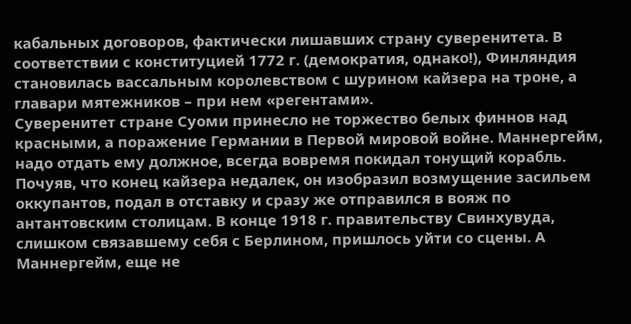кабальных договоров, фактически лишавших страну суверенитета. В соответствии с конституцией 1772 г. (демократия, однако!), Финляндия становилась вассальным королевством с шурином кайзера на троне, а главари мятежников – при нем «регентами».
Суверенитет стране Суоми принесло не торжество белых финнов над красными, а поражение Германии в Первой мировой войне. Маннергейм, надо отдать ему должное, всегда вовремя покидал тонущий корабль. Почуяв, что конец кайзера недалек, он изобразил возмущение засильем оккупантов, подал в отставку и сразу же отправился в вояж по антантовским столицам. В конце 1918 г. правительству Свинхувуда, слишком связавшему себя с Берлином, пришлось уйти со сцены. А Маннергейм, еще не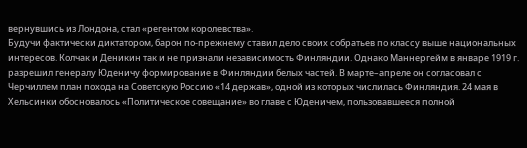вернувшись из Лондона, стал «регентом королевства».
Будучи фактически диктатором, барон по-прежнему ставил дело своих собратьев по классу выше национальных интересов. Колчак и Деникин так и не признали независимость Финляндии. Однако Маннергейм в январе 1919 г. разрешил генералу Юденичу формирование в Финляндии белых частей. В марте–апреле он согласовал с Черчиллем план похода на Советскую Россию «14 держав», одной из которых числилась Финляндия. 24 мая в Хельсинки обосновалось «Политическое совещание» во главе с Юденичем, пользовавшееся полной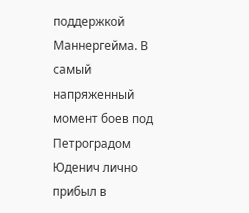поддержкой Маннергейма. В самый напряженный момент боев под Петроградом Юденич лично прибыл в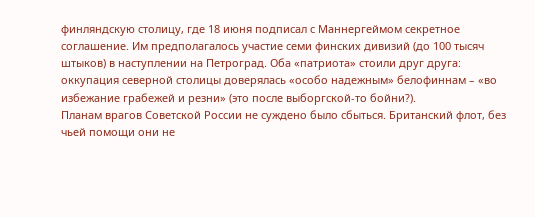финляндскую столицу, где 18 июня подписал с Маннергеймом секретное соглашение. Им предполагалось участие семи финских дивизий (до 100 тысяч штыков) в наступлении на Петроград. Оба «патриота» стоили друг друга: оккупация северной столицы доверялась «особо надежным» белофиннам – «во избежание грабежей и резни» (это после выборгской-то бойни?).
Планам врагов Советской России не суждено было сбыться. Британский флот, без чьей помощи они не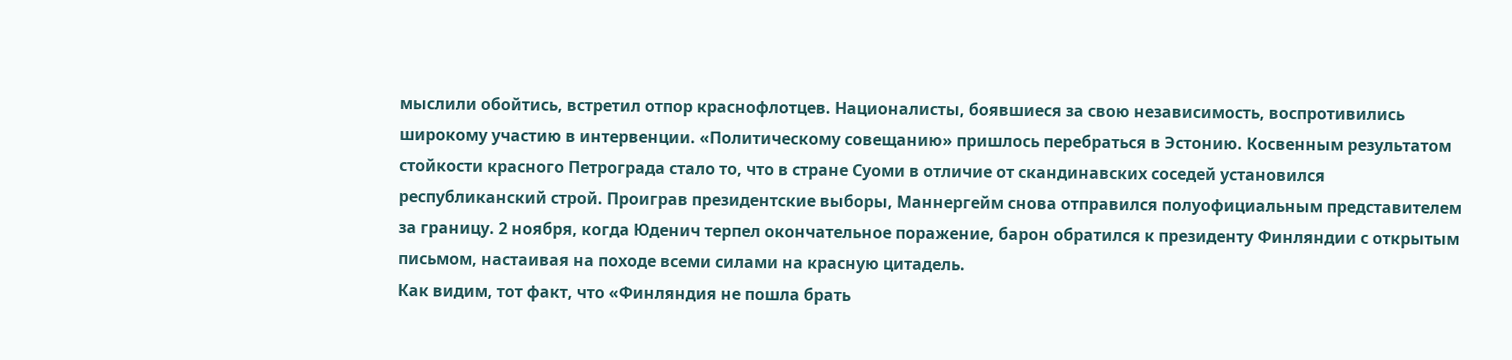мыслили обойтись, встретил отпор краснофлотцев. Националисты, боявшиеся за свою независимость, воспротивились широкому участию в интервенции. «Политическому совещанию» пришлось перебраться в Эстонию. Косвенным результатом стойкости красного Петрограда стало то, что в стране Суоми в отличие от скандинавских соседей установился республиканский строй. Проиграв президентские выборы, Маннергейм снова отправился полуофициальным представителем за границу. 2 ноября, когда Юденич терпел окончательное поражение, барон обратился к президенту Финляндии с открытым письмом, настаивая на походе всеми силами на красную цитадель.
Как видим, тот факт, что «Финляндия не пошла брать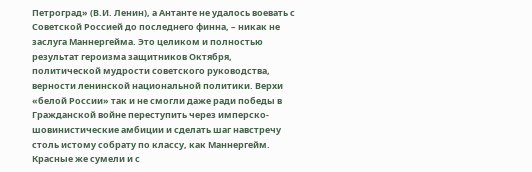Петроград» (В.И. Ленин), а Антанте не удалось воевать с Советской Россией до последнего финна, – никак не заслуга Маннергейма. Это целиком и полностью результат героизма защитников Октября, политической мудрости советского руководства, верности ленинской национальной политики. Верхи «белой России» так и не смогли даже ради победы в Гражданской войне переступить через имперско-шовинистические амбиции и сделать шаг навстречу столь истому собрату по классу, как Маннергейм. Красные же сумели и с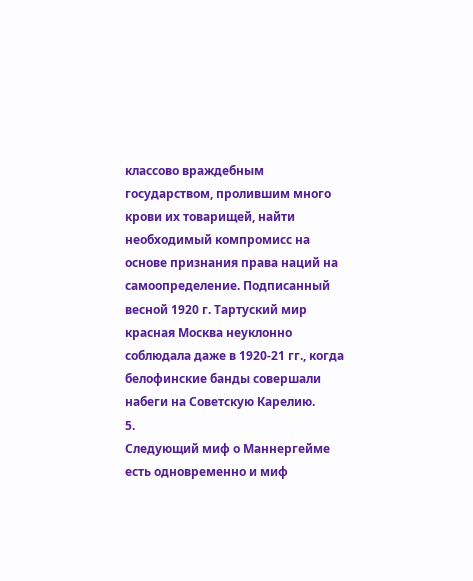классово враждебным государством, пролившим много крови их товарищей, найти необходимый компромисс на основе признания права наций на самоопределение. Подписанный весной 1920 г. Тартуский мир красная Москва неуклонно соблюдала даже в 1920-21 гг., когда белофинские банды совершали набеги на Советскую Карелию.
5.
Следующий миф о Маннергейме есть одновременно и миф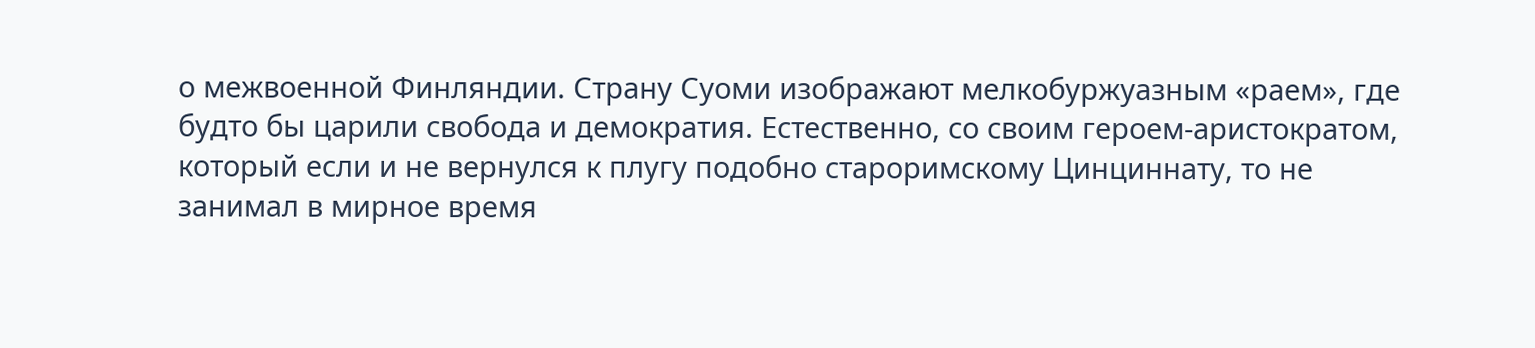о межвоенной Финляндии. Страну Суоми изображают мелкобуржуазным «раем», где будто бы царили свобода и демократия. Естественно, со своим героем-аристократом, который если и не вернулся к плугу подобно староримскому Цинциннату, то не занимал в мирное время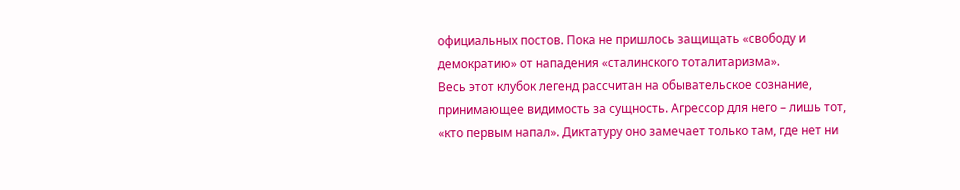официальных постов. Пока не пришлось защищать «свободу и демократию» от нападения «сталинского тоталитаризма».
Весь этот клубок легенд рассчитан на обывательское сознание, принимающее видимость за сущность. Агрессор для него – лишь тот, «кто первым напал». Диктатуру оно замечает только там, где нет ни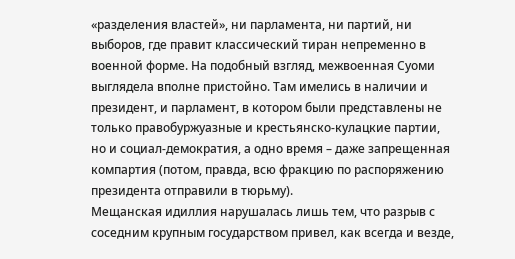«разделения властей», ни парламента, ни партий, ни выборов, где правит классический тиран непременно в военной форме. На подобный взгляд, межвоенная Суоми выглядела вполне пристойно. Там имелись в наличии и президент, и парламент, в котором были представлены не только правобуржуазные и крестьянско-кулацкие партии, но и социал-демократия, а одно время – даже запрещенная компартия (потом, правда, всю фракцию по распоряжению президента отправили в тюрьму).
Мещанская идиллия нарушалась лишь тем, что разрыв с соседним крупным государством привел, как всегда и везде,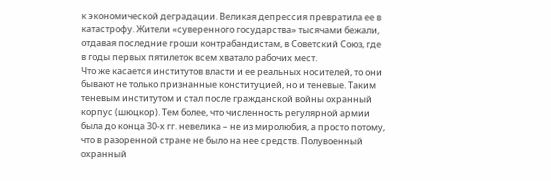к экономической деградации. Великая депрессия превратила ее в катастрофу. Жители «суверенного государства» тысячами бежали, отдавая последние гроши контрабандистам, в Советский Союз, где в годы первых пятилеток всем хватало рабочих мест.
Что же касается институтов власти и ее реальных носителей, то они бывают не только признанные конституцией, но и теневые. Таким теневым институтом и стал после гражданской войны охранный корпус (шюцкор). Тем более, что численность регулярной армии была до конца 30-х гг. невелика – не из миролюбия, а просто потому, что в разоренной стране не было на нее средств. Полувоенный охранный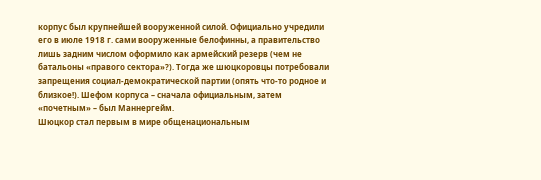корпус был крупнейшей вооруженной силой. Официально учредили его в июле 1918 г. сами вооруженные белофинны, а правительство лишь задним числом оформило как армейский резерв (чем не батальоны «правого сектора»?). Тогда же шюцкоровцы потребовали запрещения социал-демократической партии (опять что-то родное и близкое!). Шефом корпуса – сначала официальным, затем «почетным» – был Маннергейм.
Шюцкор стал первым в мире общенациональным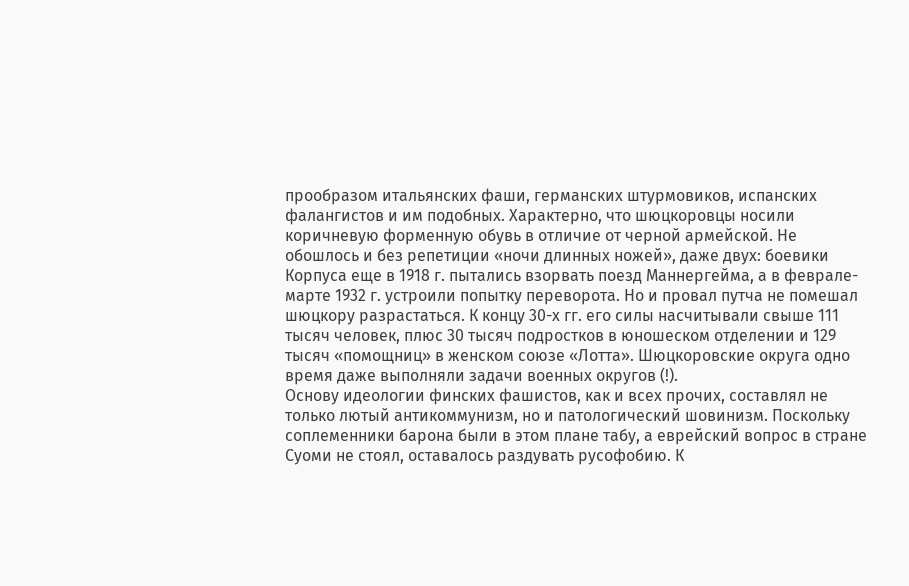прообразом итальянских фаши, германских штурмовиков, испанских фалангистов и им подобных. Характерно, что шюцкоровцы носили коричневую форменную обувь в отличие от черной армейской. Не обошлось и без репетиции «ночи длинных ножей», даже двух: боевики Корпуса еще в 1918 г. пытались взорвать поезд Маннергейма, а в феврале-марте 1932 г. устроили попытку переворота. Но и провал путча не помешал шюцкору разрастаться. К концу 30-х гг. его силы насчитывали свыше 111 тысяч человек, плюс 30 тысяч подростков в юношеском отделении и 129 тысяч «помощниц» в женском союзе «Лотта». Шюцкоровские округа одно время даже выполняли задачи военных округов (!).
Основу идеологии финских фашистов, как и всех прочих, составлял не только лютый антикоммунизм, но и патологический шовинизм. Поскольку соплеменники барона были в этом плане табу, а еврейский вопрос в стране Суоми не стоял, оставалось раздувать русофобию. К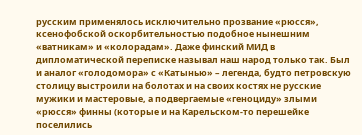русским применялось исключительно прозвание «рюсся», ксенофобской оскорбительностью подобное нынешним «ватникам» и «колорадам». Даже финский МИД в дипломатической переписке называл наш народ только так. Был и аналог «голодомора» с «Катынью» – легенда, будто петровскую столицу выстроили на болотах и на своих костях не русские мужики и мастеровые, а подвергаемые «геноциду» злыми «рюсся» финны (которые и на Карельском-то перешейке поселились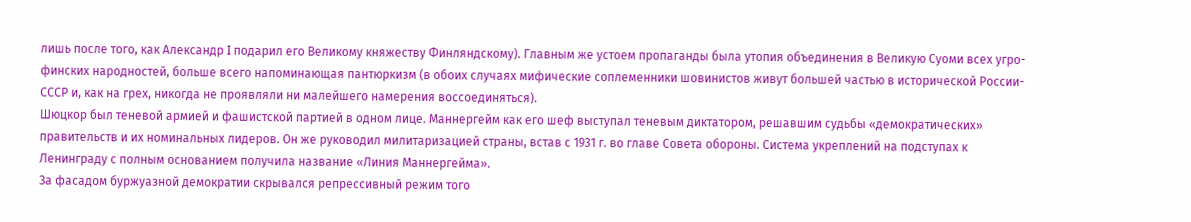лишь после того, как Александр I подарил его Великому княжеству Финляндскому). Главным же устоем пропаганды была утопия объединения в Великую Суоми всех угро-финских народностей, больше всего напоминающая пантюркизм (в обоих случаях мифические соплеменники шовинистов живут большей частью в исторической России-СССР и, как на грех, никогда не проявляли ни малейшего намерения воссоединяться).
Шюцкор был теневой армией и фашистской партией в одном лице. Маннергейм как его шеф выступал теневым диктатором, решавшим судьбы «демократических» правительств и их номинальных лидеров. Он же руководил милитаризацией страны, встав с 1931 г. во главе Совета обороны. Система укреплений на подступах к Ленинграду с полным основанием получила название «Линия Маннергейма».
За фасадом буржуазной демократии скрывался репрессивный режим того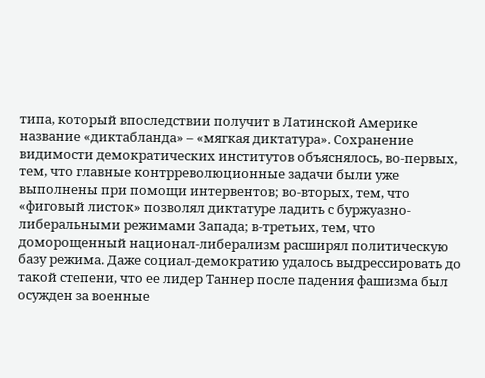типа, который впоследствии получит в Латинской Америке название «диктабланда» – «мягкая диктатура». Сохранение видимости демократических институтов объяснялось, во-первых, тем, что главные контрреволюционные задачи были уже выполнены при помощи интервентов; во-вторых, тем, что «фиговый листок» позволял диктатуре ладить с буржуазно-либеральными режимами Запада; в-третьих, тем, что доморощенный национал-либерализм расширял политическую базу режима. Даже социал-демократию удалось выдрессировать до такой степени, что ее лидер Таннер после падения фашизма был осужден за военные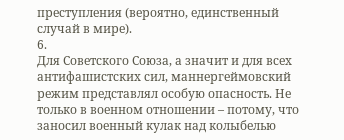преступления (вероятно, единственный случай в мире).
6.
Для Советского Союза, а значит и для всех антифашистских сил, маннергеймовский режим представлял особую опасность. Не только в военном отношении – потому, что заносил военный кулак над колыбелью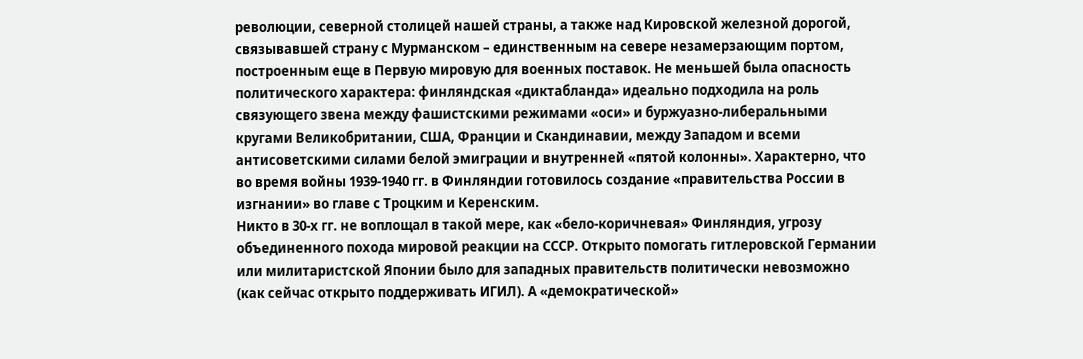революции, северной столицей нашей страны, а также над Кировской железной дорогой, связывавшей страну с Мурманском – единственным на севере незамерзающим портом, построенным еще в Первую мировую для военных поставок. Не меньшей была опасность политического характера: финляндская «диктабланда» идеально подходила на роль связующего звена между фашистскими режимами «оси» и буржуазно-либеральными кругами Великобритании, США, Франции и Скандинавии, между Западом и всеми антисоветскими силами белой эмиграции и внутренней «пятой колонны». Характерно, что во время войны 1939-1940 гг. в Финляндии готовилось создание «правительства России в изгнании» во главе с Троцким и Керенским.
Никто в 30-х гг. не воплощал в такой мере, как «бело-коричневая» Финляндия, угрозу объединенного похода мировой реакции на СССР. Открыто помогать гитлеровской Германии или милитаристской Японии было для западных правительств политически невозможно (как сейчас открыто поддерживать ИГИЛ). А «демократической»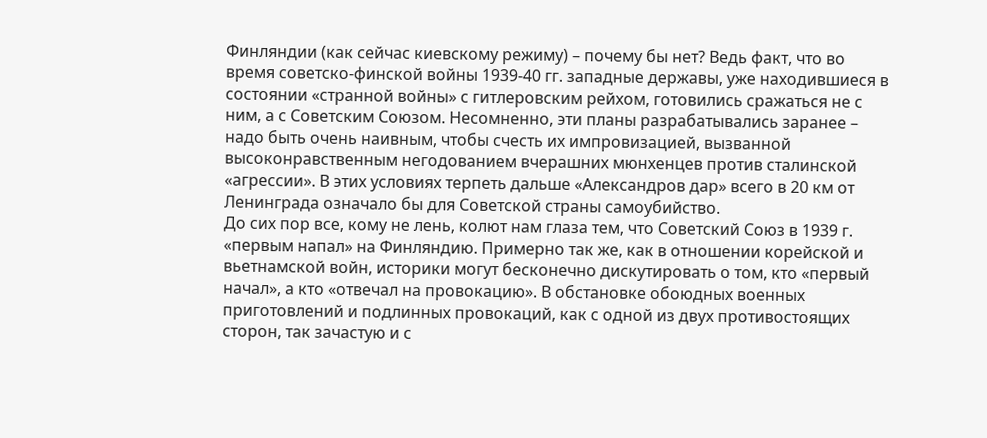Финляндии (как сейчас киевскому режиму) – почему бы нет? Ведь факт, что во время советско-финской войны 1939-40 гг. западные державы, уже находившиеся в состоянии «странной войны» с гитлеровским рейхом, готовились сражаться не с ним, а с Советским Союзом. Несомненно, эти планы разрабатывались заранее – надо быть очень наивным, чтобы счесть их импровизацией, вызванной высоконравственным негодованием вчерашних мюнхенцев против сталинской «агрессии». В этих условиях терпеть дальше «Александров дар» всего в 20 км от Ленинграда означало бы для Советской страны самоубийство.
До сих пор все, кому не лень, колют нам глаза тем, что Советский Союз в 1939 г. «первым напал» на Финляндию. Примерно так же, как в отношении корейской и вьетнамской войн, историки могут бесконечно дискутировать о том, кто «первый начал», а кто «отвечал на провокацию». В обстановке обоюдных военных приготовлений и подлинных провокаций, как с одной из двух противостоящих сторон, так зачастую и с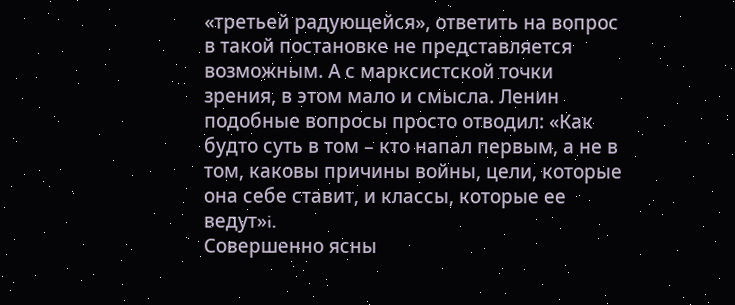«третьей радующейся», ответить на вопрос в такой постановке не представляется возможным. А с марксистской точки зрения, в этом мало и смысла. Ленин подобные вопросы просто отводил: «Как будто суть в том – кто напал первым, а не в том, каковы причины войны, цели, которые она себе ставит, и классы, которые ее ведут»i.
Совершенно ясны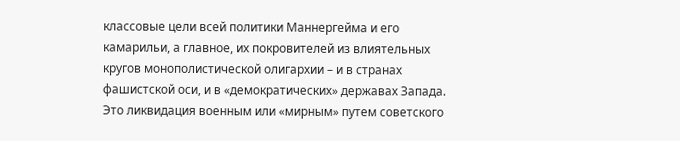классовые цели всей политики Маннергейма и его камарильи, а главное, их покровителей из влиятельных кругов монополистической олигархии – и в странах фашистской оси, и в «демократических» державах Запада. Это ликвидация военным или «мирным» путем советского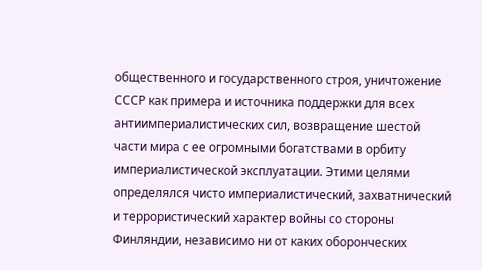общественного и государственного строя, уничтожение СССР как примера и источника поддержки для всех антиимпериалистических сил, возвращение шестой части мира с ее огромными богатствами в орбиту империалистической эксплуатации. Этими целями определялся чисто империалистический, захватнический и террористический характер войны со стороны Финляндии, независимо ни от каких оборонческих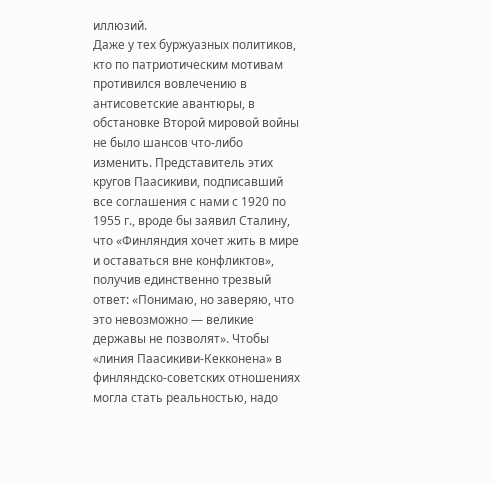иллюзий.
Даже у тех буржуазных политиков, кто по патриотическим мотивам противился вовлечению в антисоветские авантюры, в обстановке Второй мировой войны не было шансов что-либо изменить. Представитель этих кругов Паасикиви, подписавший все соглашения с нами с 1920 по 1955 г., вроде бы заявил Сталину, что «Финляндия хочет жить в мире и оставаться вне конфликтов», получив единственно трезвый ответ: «Понимаю, но заверяю, что это невозможно — великие державы не позволят». Чтобы «линия Паасикиви-Кекконена» в финляндско-советских отношениях могла стать реальностью, надо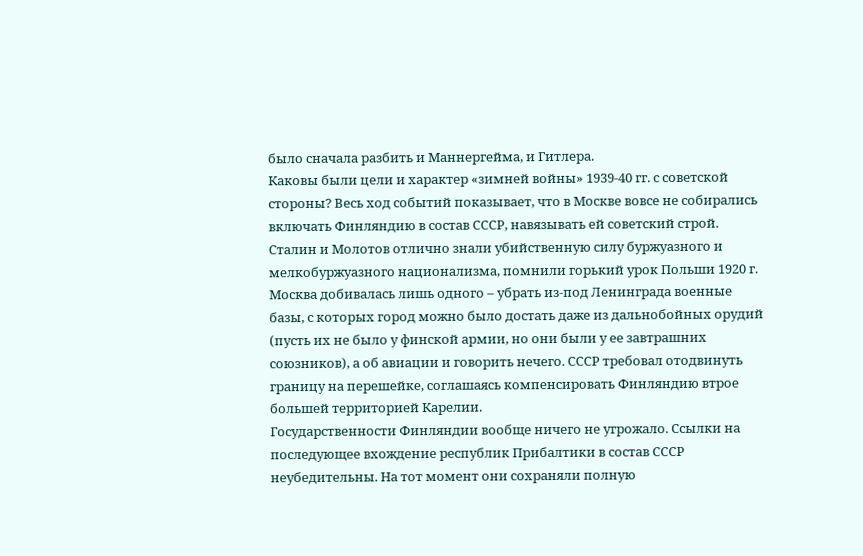было сначала разбить и Маннергейма, и Гитлера.
Каковы были цели и характер «зимней войны» 1939-40 гг. с советской стороны? Весь ход событий показывает, что в Москве вовсе не собирались включать Финляндию в состав СССР, навязывать ей советский строй. Сталин и Молотов отлично знали убийственную силу буржуазного и мелкобуржуазного национализма, помнили горький урок Польши 1920 г.
Москва добивалась лишь одного – убрать из-под Ленинграда военные базы, с которых город можно было достать даже из дальнобойных орудий (пусть их не было у финской армии, но они были у ее завтрашних союзников), а об авиации и говорить нечего. СССР требовал отодвинуть границу на перешейке, соглашаясь компенсировать Финляндию втрое большей территорией Карелии.
Государственности Финляндии вообще ничего не угрожало. Ссылки на последующее вхождение республик Прибалтики в состав СССР неубедительны. На тот момент они сохраняли полную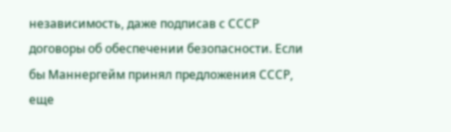независимость, даже подписав с СССР договоры об обеспечении безопасности. Если бы Маннергейм принял предложения СССР, еще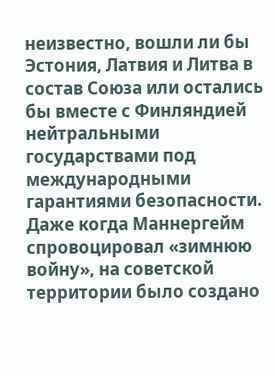неизвестно, вошли ли бы Эстония, Латвия и Литва в состав Союза или остались бы вместе с Финляндией нейтральными государствами под международными гарантиями безопасности. Даже когда Маннергейм спровоцировал «зимнюю войну», на советской территории было создано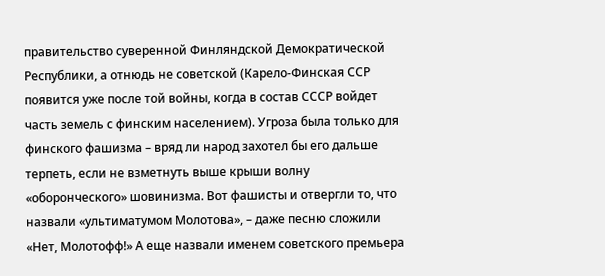правительство суверенной Финляндской Демократической Республики, а отнюдь не советской (Карело-Финская ССР появится уже после той войны, когда в состав СССР войдет часть земель с финским населением). Угроза была только для финского фашизма – вряд ли народ захотел бы его дальше терпеть, если не взметнуть выше крыши волну «оборонческого» шовинизма. Вот фашисты и отвергли то, что назвали «ультиматумом Молотова», – даже песню сложили «Нет, Молотофф!» А еще назвали именем советского премьера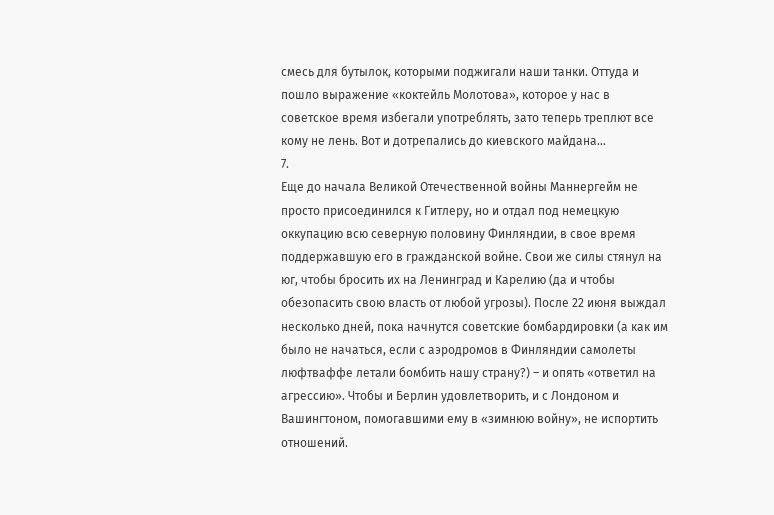смесь для бутылок, которыми поджигали наши танки. Оттуда и пошло выражение «коктейль Молотова», которое у нас в советское время избегали употреблять, зато теперь треплют все кому не лень. Вот и дотрепались до киевского майдана…
7.
Еще до начала Великой Отечественной войны Маннергейм не просто присоединился к Гитлеру, но и отдал под немецкую оккупацию всю северную половину Финляндии, в свое время поддержавшую его в гражданской войне. Свои же силы стянул на юг, чтобы бросить их на Ленинград и Карелию (да и чтобы обезопасить свою власть от любой угрозы). После 22 июня выждал несколько дней, пока начнутся советские бомбардировки (а как им было не начаться, если с аэродромов в Финляндии самолеты люфтваффе летали бомбить нашу страну?) – и опять «ответил на агрессию». Чтобы и Берлин удовлетворить, и с Лондоном и Вашингтоном, помогавшими ему в «зимнюю войну», не испортить отношений.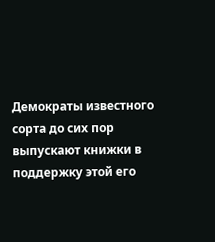Демократы известного сорта до сих пор выпускают книжки в поддержку этой его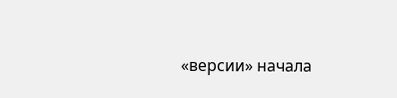«версии» начала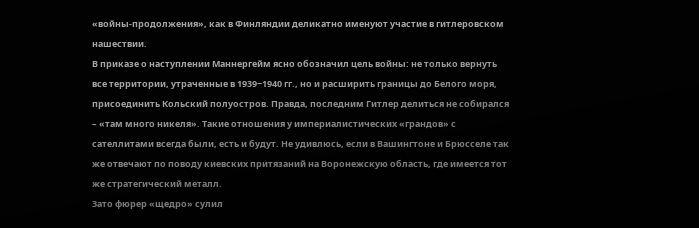«войны-продолжения», как в Финляндии деликатно именуют участие в гитлеровском нашествии.
В приказе о наступлении Маннергейм ясно обозначил цель войны: не только вернуть все территории, утраченные в 1939−1940 гг., но и расширить границы до Белого моря, присоединить Кольский полуостров. Правда, последним Гитлер делиться не собирался – «там много никеля». Такие отношения у империалистических «грандов» с сателлитами всегда были, есть и будут. Не удивлюсь, если в Вашингтоне и Брюсселе так же отвечают по поводу киевских притязаний на Воронежскую область, где имеется тот же стратегический металл.
Зато фюрер «щедро» сулил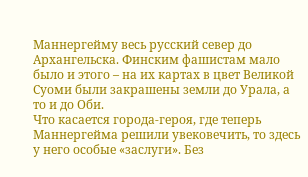Маннергейму весь русский север до Архангельска. Финским фашистам мало было и этого – на их картах в цвет Великой Суоми были закрашены земли до Урала, а то и до Оби.
Что касается города-героя, где теперь Маннергейма решили увековечить, то здесь у него особые «заслуги». Без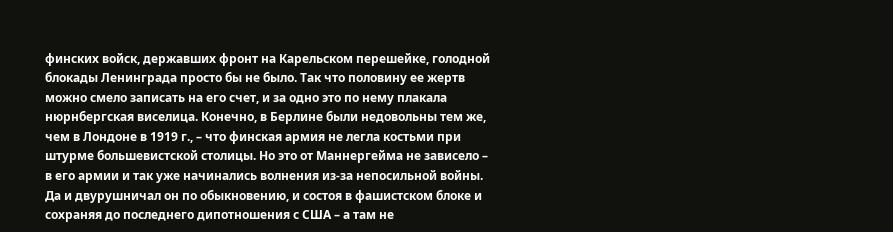финских войск, державших фронт на Карельском перешейке, голодной блокады Ленинграда просто бы не было. Так что половину ее жертв можно смело записать на его счет, и за одно это по нему плакала нюрнбергская виселица. Конечно, в Берлине были недовольны тем же, чем в Лондоне в 1919 г., – что финская армия не легла костьми при штурме большевистской столицы. Но это от Маннергейма не зависело – в его армии и так уже начинались волнения из-за непосильной войны. Да и двурушничал он по обыкновению, и состоя в фашистском блоке и сохраняя до последнего дипотношения с США – а там не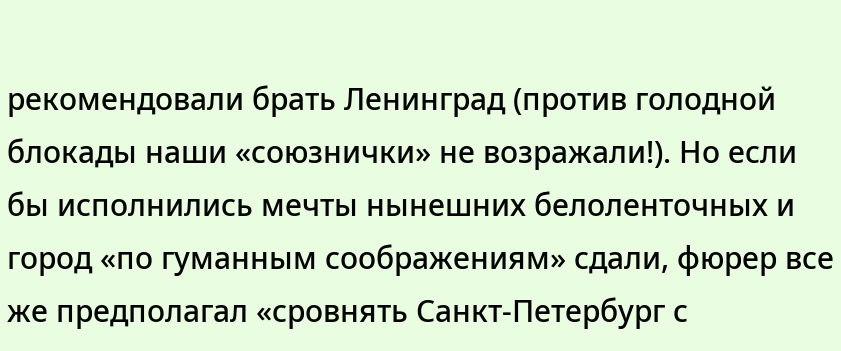рекомендовали брать Ленинград (против голодной блокады наши «союзнички» не возражали!). Но если бы исполнились мечты нынешних белоленточных и город «по гуманным соображениям» сдали, фюрер все же предполагал «сровнять Санкт-Петербург с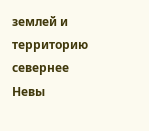землей и территорию севернее Невы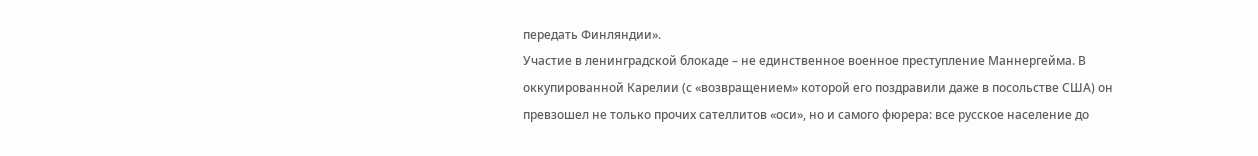передать Финляндии».
Участие в ленинградской блокаде – не единственное военное преступление Маннергейма. В оккупированной Карелии (с «возвращением» которой его поздравили даже в посольстве США) он превзошел не только прочих сателлитов «оси», но и самого фюрера: все русское население до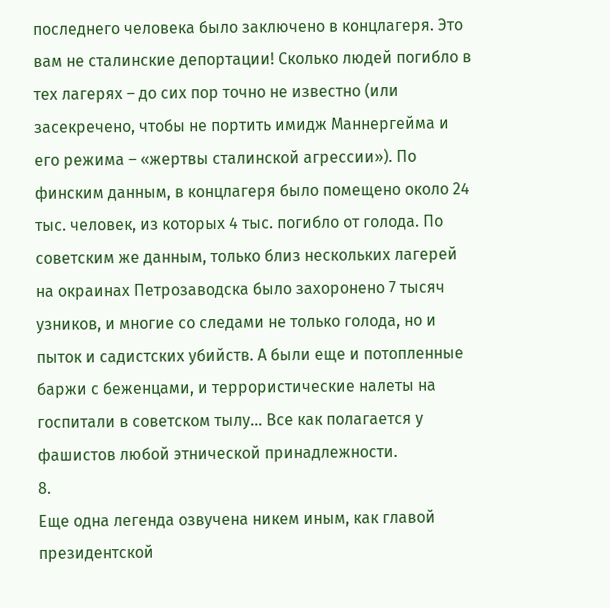последнего человека было заключено в концлагеря. Это вам не сталинские депортации! Сколько людей погибло в тех лагерях – до сих пор точно не известно (или засекречено, чтобы не портить имидж Маннергейма и его режима – «жертвы сталинской агрессии»). По финским данным, в концлагеря было помещено около 24 тыс. человек, из которых 4 тыс. погибло от голода. По советским же данным, только близ нескольких лагерей на окраинах Петрозаводска было захоронено 7 тысяч узников, и многие со следами не только голода, но и пыток и садистских убийств. А были еще и потопленные баржи с беженцами, и террористические налеты на госпитали в советском тылу… Все как полагается у фашистов любой этнической принадлежности.
8.
Еще одна легенда озвучена никем иным, как главой президентской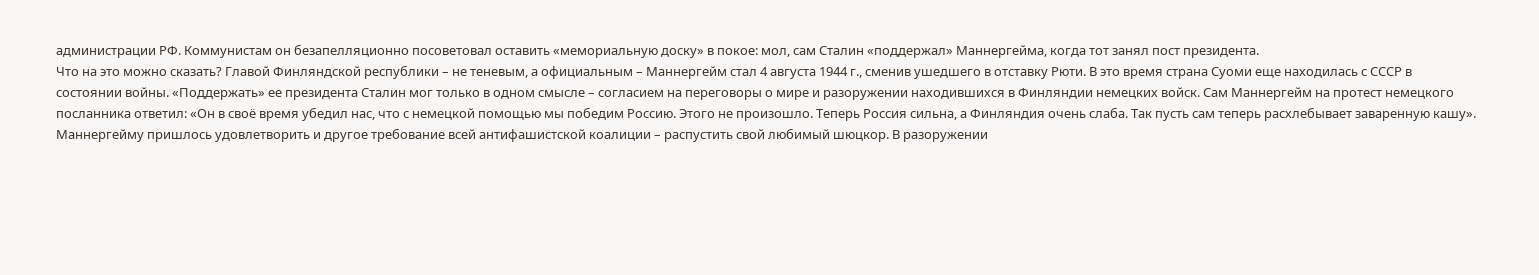администрации РФ. Коммунистам он безапелляционно посоветовал оставить «мемориальную доску» в покое: мол, сам Сталин «поддержал» Маннергейма, когда тот занял пост президента.
Что на это можно сказать? Главой Финляндской республики – не теневым, а официальным – Маннергейм стал 4 августа 1944 г., сменив ушедшего в отставку Рюти. В это время страна Суоми еще находилась с СССР в состоянии войны. «Поддержать» ее президента Сталин мог только в одном смысле – согласием на переговоры о мире и разоружении находившихся в Финляндии немецких войск. Сам Маннергейм на протест немецкого посланника ответил: «Он в своё время убедил нас, что с немецкой помощью мы победим Россию. Этого не произошло. Теперь Россия сильна, а Финляндия очень слаба. Так пусть сам теперь расхлебывает заваренную кашу».
Маннергейму пришлось удовлетворить и другое требование всей антифашистской коалиции – распустить свой любимый шюцкор. В разоружении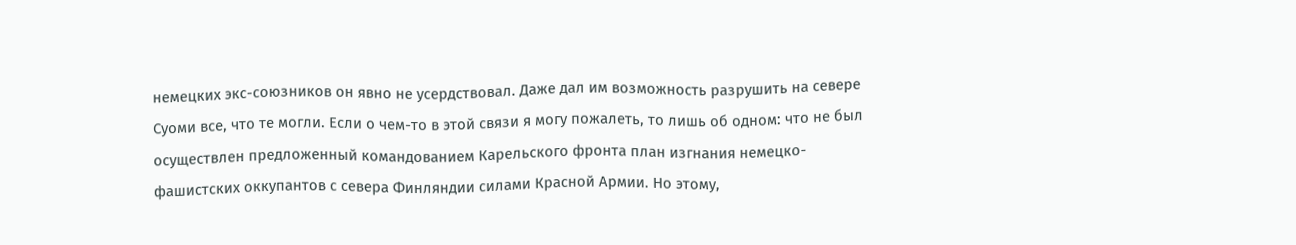немецких экс-союзников он явно не усердствовал. Даже дал им возможность разрушить на севере Суоми все, что те могли. Если о чем-то в этой связи я могу пожалеть, то лишь об одном: что не был осуществлен предложенный командованием Карельского фронта план изгнания немецко-фашистских оккупантов с севера Финляндии силами Красной Армии. Но этому,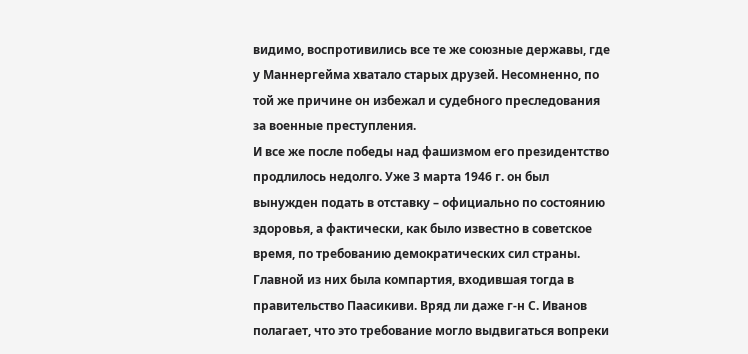видимо, воспротивились все те же союзные державы, где у Маннергейма хватало старых друзей. Несомненно, по той же причине он избежал и судебного преследования за военные преступления.
И все же после победы над фашизмом его президентство продлилось недолго. Уже 3 марта 1946 г. он был вынужден подать в отставку – официально по состоянию здоровья, а фактически, как было известно в советское время, по требованию демократических сил страны. Главной из них была компартия, входившая тогда в правительство Паасикиви. Вряд ли даже г-н С. Иванов полагает, что это требование могло выдвигаться вопреки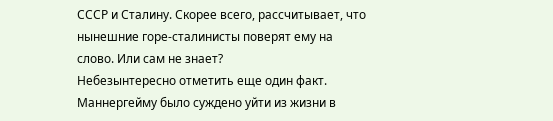СССР и Сталину. Скорее всего, рассчитывает, что нынешние горе-сталинисты поверят ему на слово. Или сам не знает?
Небезынтересно отметить еще один факт. Маннергейму было суждено уйти из жизни в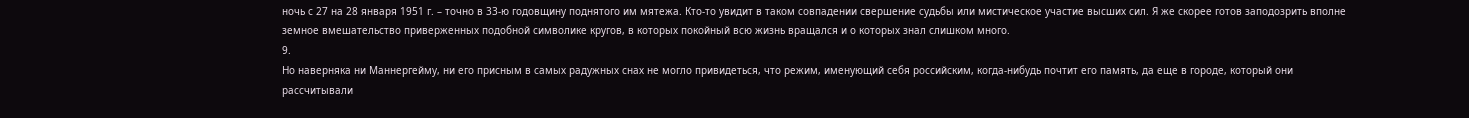ночь с 27 на 28 января 1951 г. – точно в 33-ю годовщину поднятого им мятежа. Кто-то увидит в таком совпадении свершение судьбы или мистическое участие высших сил. Я же скорее готов заподозрить вполне земное вмешательство приверженных подобной символике кругов, в которых покойный всю жизнь вращался и о которых знал слишком много.
9.
Но наверняка ни Маннергейму, ни его присным в самых радужных снах не могло привидеться, что режим, именующий себя российским, когда-нибудь почтит его память, да еще в городе, который они рассчитывали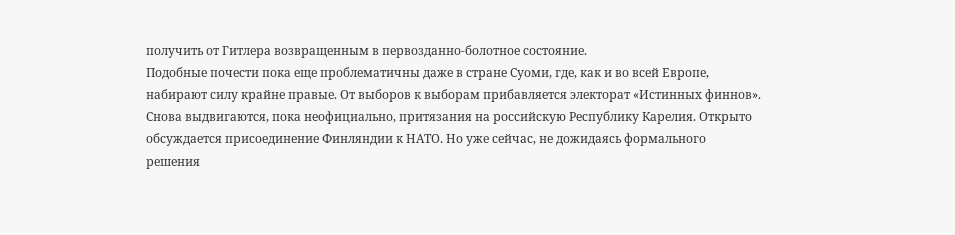получить от Гитлера возвращенным в первозданно-болотное состояние.
Подобные почести пока еще проблематичны даже в стране Суоми, где, как и во всей Европе, набирают силу крайне правые. От выборов к выборам прибавляется электорат «Истинных финнов». Снова выдвигаются, пока неофициально, притязания на российскую Республику Карелия. Открыто обсуждается присоединение Финляндии к НАТО. Но уже сейчас, не дожидаясь формального решения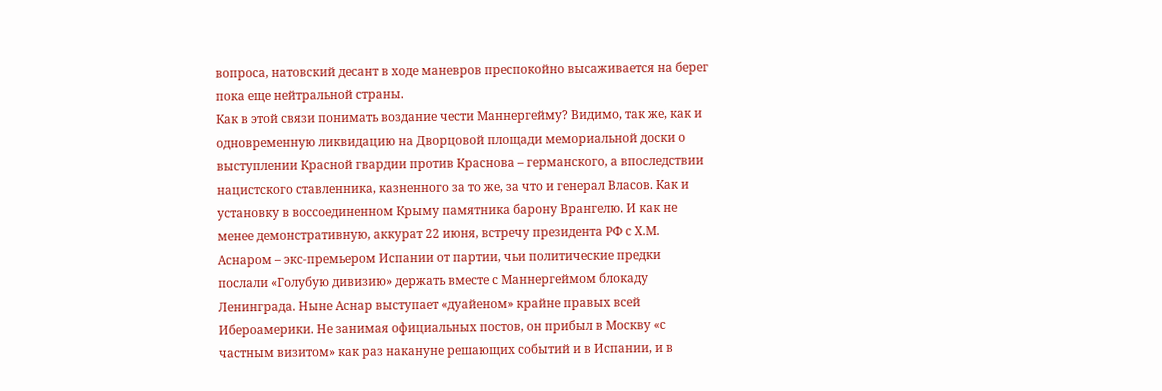вопроса, натовский десант в ходе маневров преспокойно высаживается на берег пока еще нейтральной страны.
Как в этой связи понимать воздание чести Маннергейму? Видимо, так же, как и одновременную ликвидацию на Дворцовой площади мемориальной доски о выступлении Красной гвардии против Краснова – германского, а впоследствии нацистского ставленника, казненного за то же, за что и генерал Власов. Как и установку в воссоединенном Крыму памятника барону Врангелю. И как не менее демонстративную, аккурат 22 июня, встречу президента РФ с Х.М. Аснаром – экс-премьером Испании от партии, чьи политические предки послали «Голубую дивизию» держать вместе с Маннергеймом блокаду Ленинграда. Ныне Аснар выступает «дуайеном» крайне правых всей Ибероамерики. Не занимая официальных постов, он прибыл в Москву «с частным визитом» как раз накануне решающих событий и в Испании, и в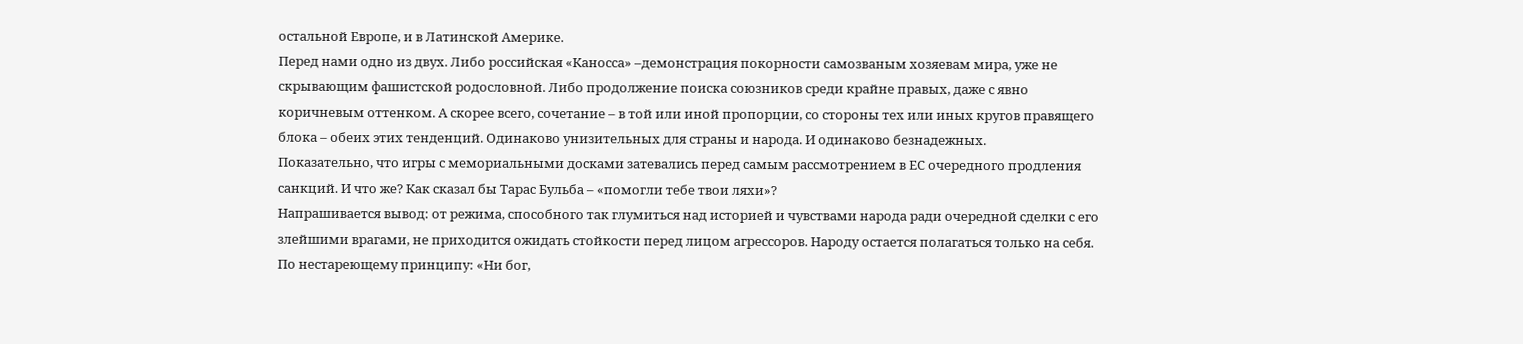остальной Европе, и в Латинской Америке.
Перед нами одно из двух. Либо российская «Каносса» –демонстрация покорности самозваным хозяевам мира, уже не скрывающим фашистской родословной. Либо продолжение поиска союзников среди крайне правых, даже с явно коричневым оттенком. А скорее всего, сочетание – в той или иной пропорции, со стороны тех или иных кругов правящего блока – обеих этих тенденций. Одинаково унизительных для страны и народа. И одинаково безнадежных.
Показательно, что игры с мемориальными досками затевались перед самым рассмотрением в ЕС очередного продления санкций. И что же? Как сказал бы Тарас Бульба – «помогли тебе твои ляхи»?
Напрашивается вывод: от режима, способного так глумиться над историей и чувствами народа ради очередной сделки с его злейшими врагами, не приходится ожидать стойкости перед лицом агрессоров. Народу остается полагаться только на себя. По нестареющему принципу: «Ни бог,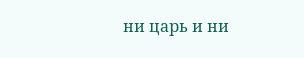ни царь и ни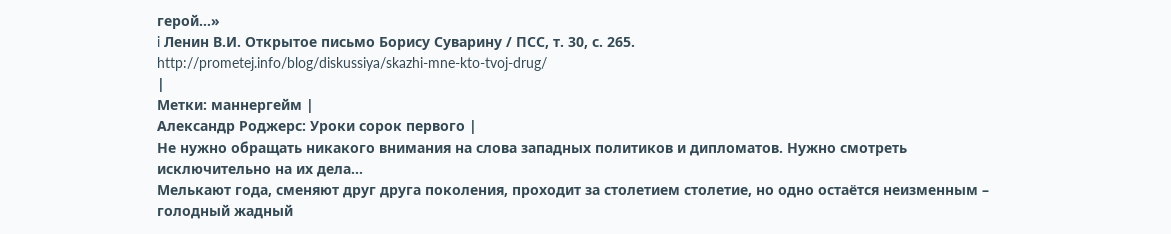герой…»
i Ленин В.И. Открытое письмо Борису Суварину / ПСС, т. 30, с. 265.
http://prometej.info/blog/diskussiya/skazhi-mne-kto-tvoj-drug/
|
Метки: маннергейм |
Александр Роджерс: Уроки сорок первого |
Не нужно обращать никакого внимания на слова западных политиков и дипломатов. Нужно смотреть исключительно на их дела...
Мелькают года, сменяют друг друга поколения, проходит за столетием столетие, но одно остаётся неизменным – голодный жадный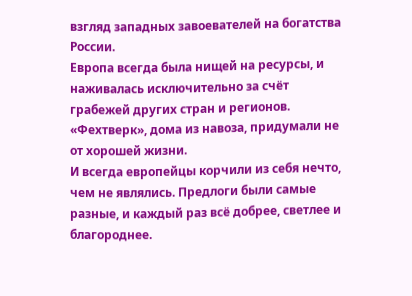взгляд западных завоевателей на богатства России.
Европа всегда была нищей на ресурсы, и наживалась исключительно за счёт грабежей других стран и регионов. «Фехтверк», дома из навоза, придумали не от хорошей жизни.
И всегда европейцы корчили из себя нечто, чем не являлись. Предлоги были самые разные, и каждый раз всё добрее, светлее и благороднее.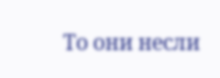То они несли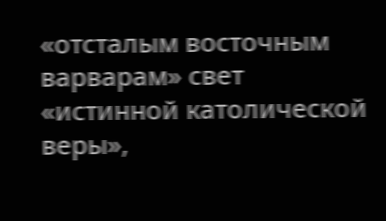«отсталым восточным варварам» свет «истинной католической веры»,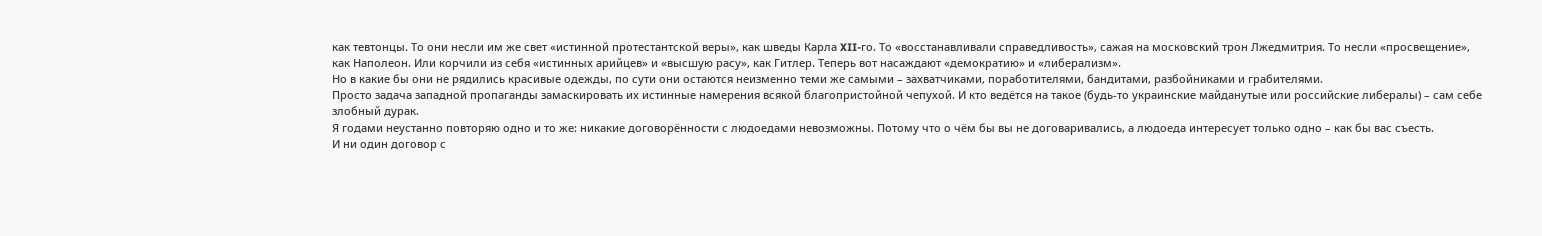как тевтонцы. То они несли им же свет «истинной протестантской веры», как шведы Карла XII-го. То «восстанавливали справедливость», сажая на московский трон Лжедмитрия. То несли «просвещение», как Наполеон. Или корчили из себя «истинных арийцев» и «высшую расу», как Гитлер. Теперь вот насаждают «демократию» и «либерализм».
Но в какие бы они не рядились красивые одежды, по сути они остаются неизменно теми же самыми – захватчиками, поработителями, бандитами, разбойниками и грабителями.
Просто задача западной пропаганды замаскировать их истинные намерения всякой благопристойной чепухой. И кто ведётся на такое (будь-то украинские майданутые или российские либералы) – сам себе злобный дурак.
Я годами неустанно повторяю одно и то же: никакие договорённости с людоедами невозможны. Потому что о чём бы вы не договаривались, а людоеда интересует только одно – как бы вас съесть.
И ни один договор с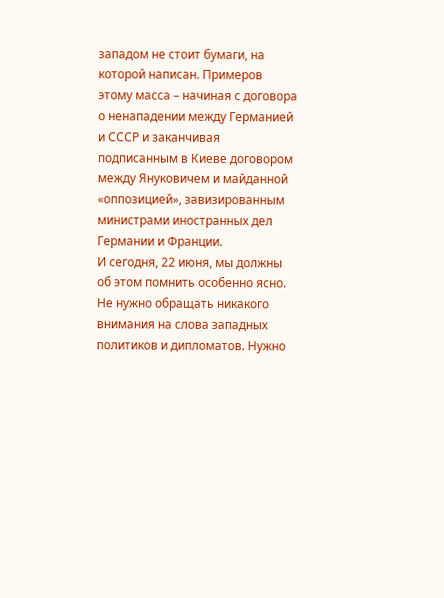западом не стоит бумаги, на которой написан. Примеров этому масса – начиная с договора о ненападении между Германией и СССР и заканчивая подписанным в Киеве договором между Януковичем и майданной «оппозицией», завизированным министрами иностранных дел Германии и Франции.
И сегодня, 22 июня, мы должны об этом помнить особенно ясно.
Не нужно обращать никакого внимания на слова западных политиков и дипломатов. Нужно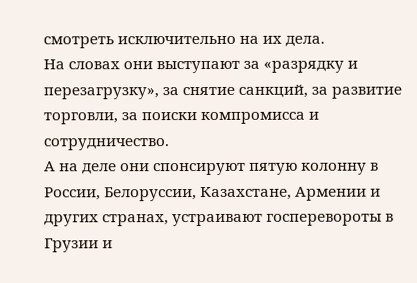смотреть исключительно на их дела.
На словах они выступают за «разрядку и перезагрузку», за снятие санкций, за развитие торговли, за поиски компромисса и сотрудничество.
А на деле они спонсируют пятую колонну в России, Белоруссии, Казахстане, Армении и других странах, устраивают госперевороты в Грузии и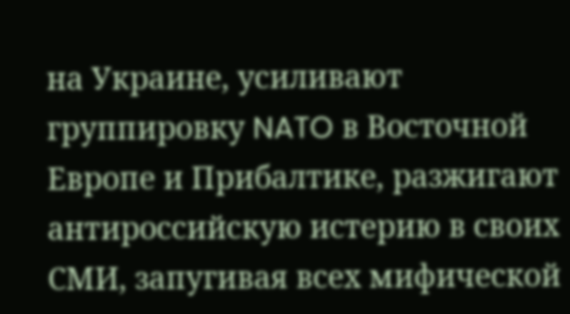на Украине, усиливают группировку NATO в Восточной Европе и Прибалтике, разжигают антироссийскую истерию в своих СМИ, запугивая всех мифической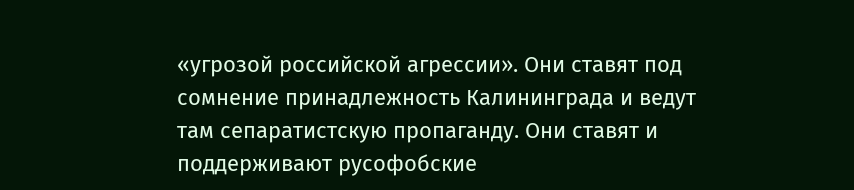«угрозой российской агрессии». Они ставят под сомнение принадлежность Калининграда и ведут там сепаратистскую пропаганду. Они ставят и поддерживают русофобские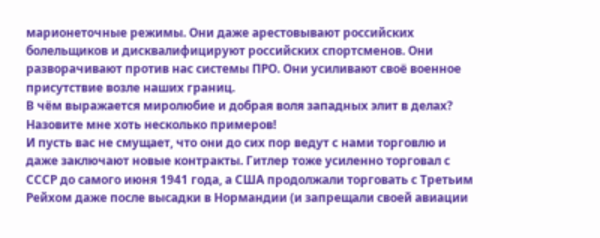марионеточные режимы. Они даже арестовывают российских болельщиков и дисквалифицируют российских спортсменов. Они разворачивают против нас системы ПРО. Они усиливают своё военное присутствие возле наших границ.
В чём выражается миролюбие и добрая воля западных элит в делах? Назовите мне хоть несколько примеров!
И пусть вас не смущает, что они до сих пор ведут с нами торговлю и даже заключают новые контракты. Гитлер тоже усиленно торговал с СССР до самого июня 1941 года, а США продолжали торговать с Третьим Рейхом даже после высадки в Нормандии (и запрещали своей авиации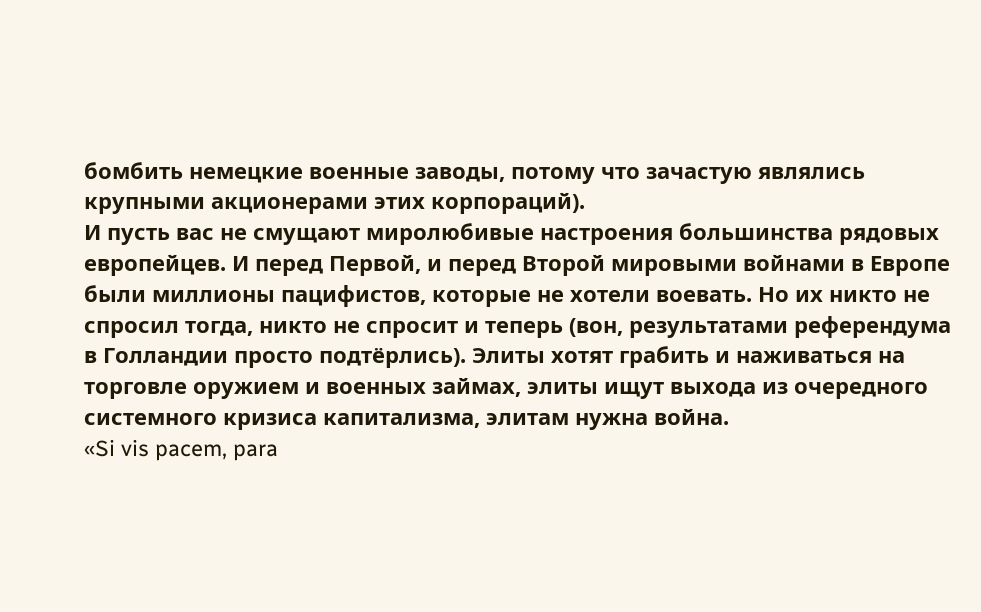бомбить немецкие военные заводы, потому что зачастую являлись крупными акционерами этих корпораций).
И пусть вас не смущают миролюбивые настроения большинства рядовых европейцев. И перед Первой, и перед Второй мировыми войнами в Европе были миллионы пацифистов, которые не хотели воевать. Но их никто не спросил тогда, никто не спросит и теперь (вон, результатами референдума в Голландии просто подтёрлись). Элиты хотят грабить и наживаться на торговле оружием и военных займах, элиты ищут выхода из очередного системного кризиса капитализма, элитам нужна война.
«Si vis pacem, para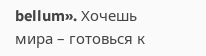bellum». Хочешь мира – готовься к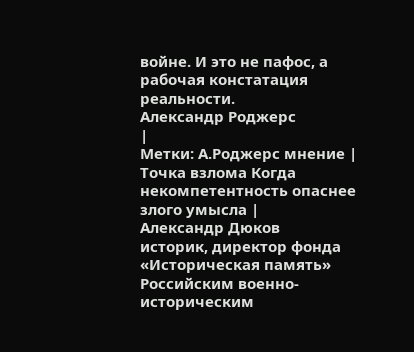войне. И это не пафос, а рабочая констатация реальности.
Александр Роджерс
|
Метки: А.Роджерс мнение |
Точка взлома Когда некомпетентность опаснее злого умысла |
Александр Дюков
историк, директор фонда «Историческая память»
Российским военно-историческим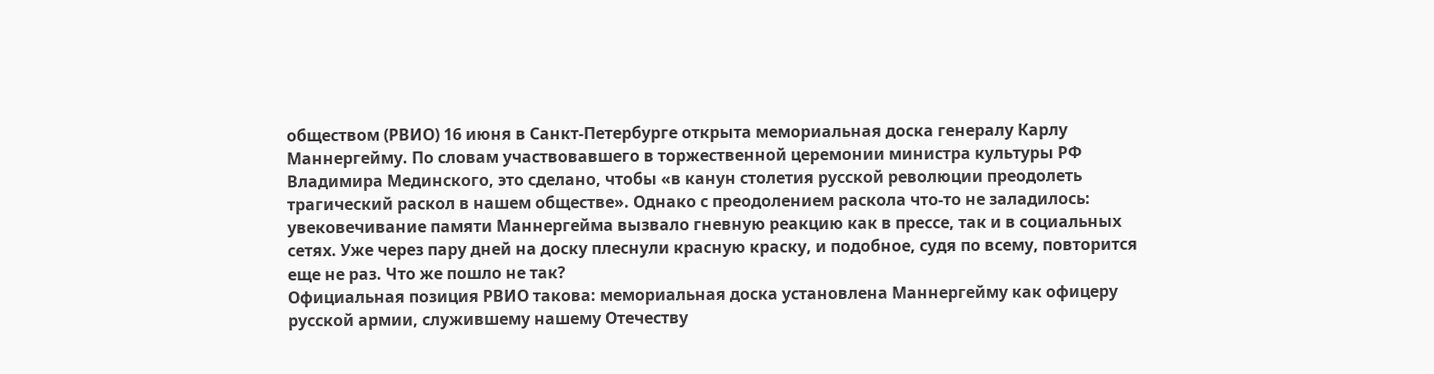обществом (РВИО) 16 июня в Санкт-Петербурге открыта мемориальная доска генералу Карлу Маннергейму. По словам участвовавшего в торжественной церемонии министра культуры РФ Владимира Мединского, это сделано, чтобы «в канун столетия русской революции преодолеть трагический раскол в нашем обществе». Однако с преодолением раскола что-то не заладилось: увековечивание памяти Маннергейма вызвало гневную реакцию как в прессе, так и в социальных сетях. Уже через пару дней на доску плеснули красную краску, и подобное, судя по всему, повторится еще не раз. Что же пошло не так?
Официальная позиция РВИО такова: мемориальная доска установлена Маннергейму как офицеру русской армии, служившему нашему Отечеству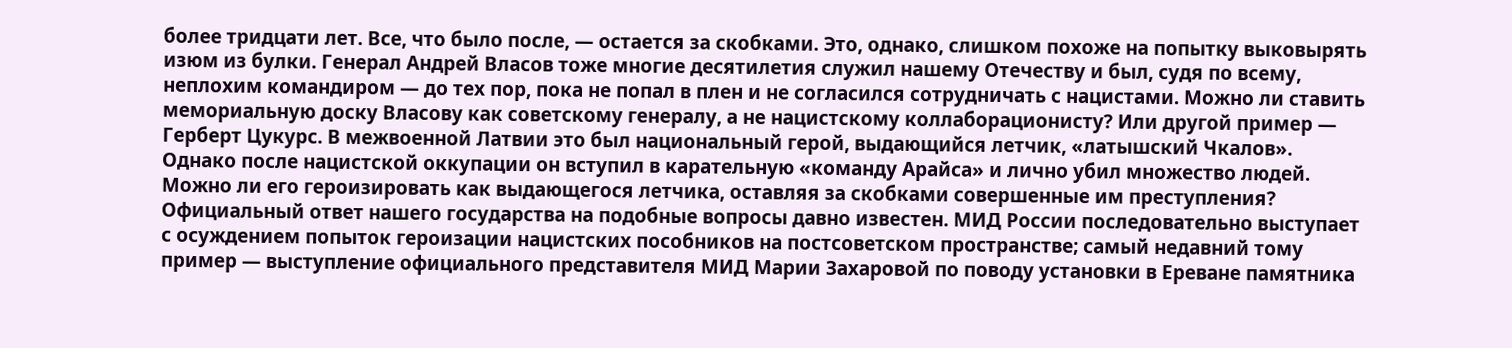более тридцати лет. Все, что было после, ― остается за скобками. Это, однако, слишком похоже на попытку выковырять изюм из булки. Генерал Андрей Власов тоже многие десятилетия служил нашему Отечеству и был, судя по всему, неплохим командиром ― до тех пор, пока не попал в плен и не согласился сотрудничать с нацистами. Можно ли ставить мемориальную доску Власову как советскому генералу, а не нацистскому коллаборационисту? Или другой пример ― Герберт Цукурс. В межвоенной Латвии это был национальный герой, выдающийся летчик, «латышский Чкалов». Однако после нацистской оккупации он вступил в карательную «команду Арайса» и лично убил множество людей. Можно ли его героизировать как выдающегося летчика, оставляя за скобками совершенные им преступления?
Официальный ответ нашего государства на подобные вопросы давно известен. МИД России последовательно выступает с осуждением попыток героизации нацистских пособников на постсоветском пространстве; самый недавний тому пример ― выступление официального представителя МИД Марии Захаровой по поводу установки в Ереване памятника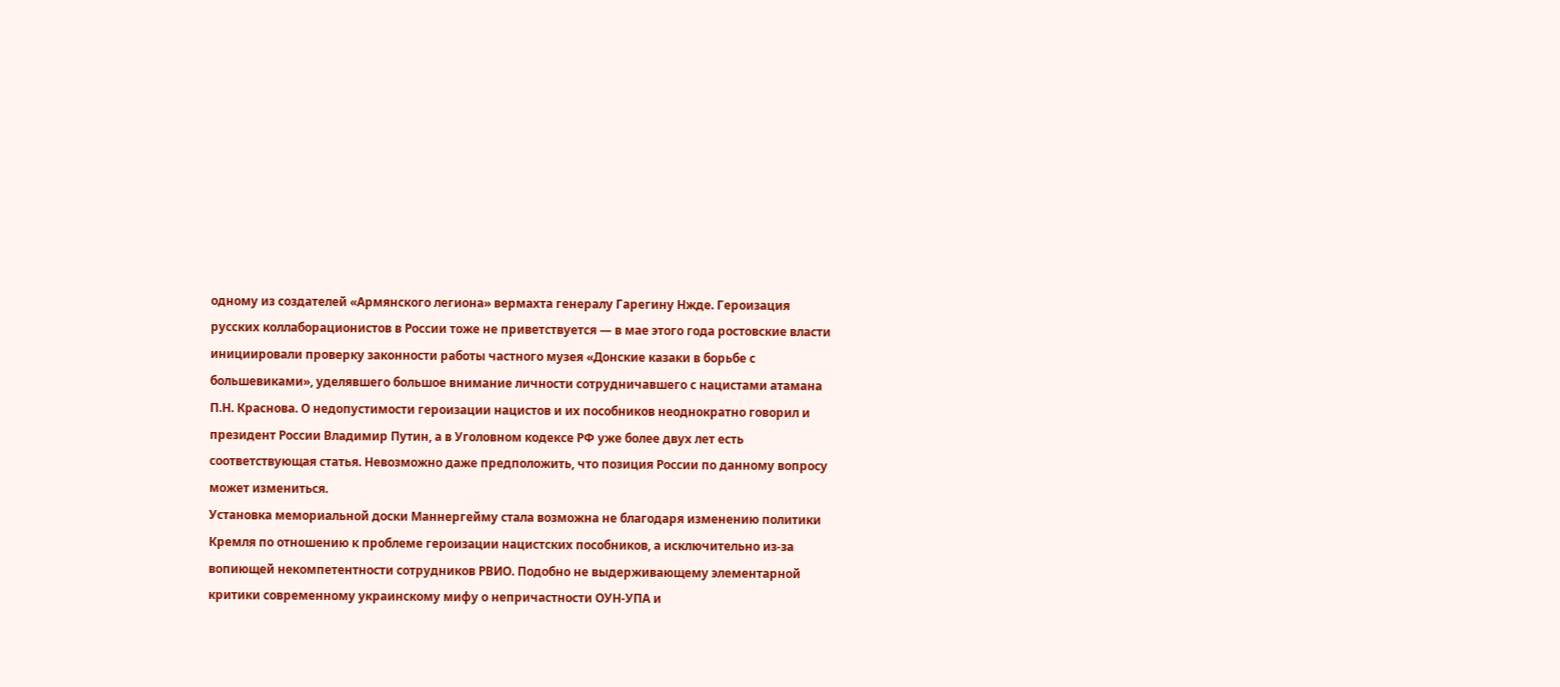одному из создателей «Армянского легиона» вермахта генералу Гарегину Нжде. Героизация русских коллаборационистов в России тоже не приветствуется ― в мае этого года ростовские власти инициировали проверку законности работы частного музея «Донские казаки в борьбе с большевиками», уделявшего большое внимание личности сотрудничавшего с нацистами атамана П.Н. Краснова. О недопустимости героизации нацистов и их пособников неоднократно говорил и президент России Владимир Путин, а в Уголовном кодексе РФ уже более двух лет есть соответствующая статья. Невозможно даже предположить, что позиция России по данному вопросу может измениться.
Установка мемориальной доски Маннергейму стала возможна не благодаря изменению политики Кремля по отношению к проблеме героизации нацистских пособников, а исключительно из-за вопиющей некомпетентности сотрудников РВИО. Подобно не выдерживающему элементарной критики современному украинскому мифу о непричастности ОУН-УПА и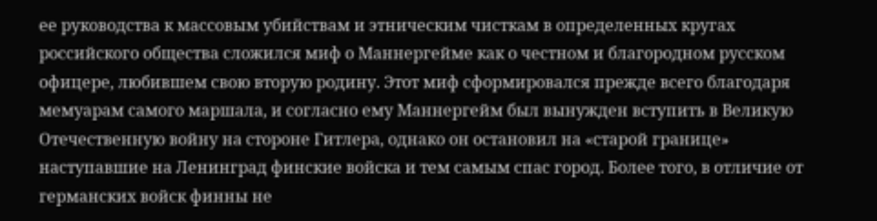ее руководства к массовым убийствам и этническим чисткам в определенных кругах российского общества сложился миф о Маннергейме как о честном и благородном русском офицере, любившем свою вторую родину. Этот миф сформировался прежде всего благодаря мемуарам самого маршала, и согласно ему Маннергейм был вынужден вступить в Великую Отечественную войну на стороне Гитлера, однако он остановил на «старой границе» наступавшие на Ленинград финские войска и тем самым спас город. Более того, в отличие от германских войск финны не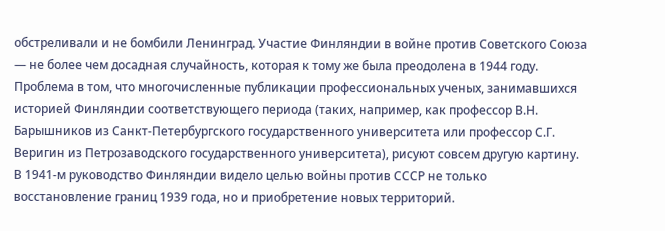обстреливали и не бомбили Ленинград. Участие Финляндии в войне против Советского Союза ― не более чем досадная случайность, которая к тому же была преодолена в 1944 году.
Проблема в том, что многочисленные публикации профессиональных ученых, занимавшихся историей Финляндии соответствующего периода (таких, например, как профессор В.Н. Барышников из Санкт-Петербургского государственного университета или профессор С.Г. Веригин из Петрозаводского государственного университета), рисуют совсем другую картину.
В 1941-м руководство Финляндии видело целью войны против СССР не только восстановление границ 1939 года, но и приобретение новых территорий.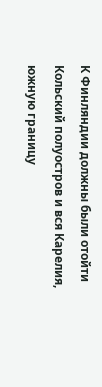К Финляндии должны были отойти Кольский полуостров и вся Карелия, южную границу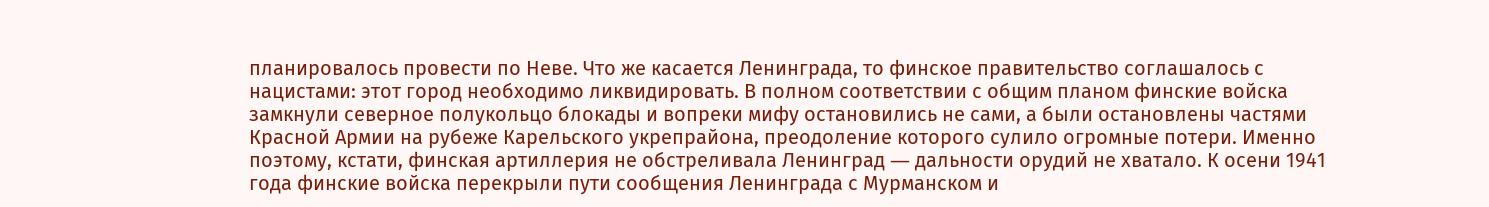планировалось провести по Неве. Что же касается Ленинграда, то финское правительство соглашалось с нацистами: этот город необходимо ликвидировать. В полном соответствии с общим планом финские войска замкнули северное полукольцо блокады и вопреки мифу остановились не сами, а были остановлены частями Красной Армии на рубеже Карельского укрепрайона, преодоление которого сулило огромные потери. Именно поэтому, кстати, финская артиллерия не обстреливала Ленинград ― дальности орудий не хватало. К осени 1941 года финские войска перекрыли пути сообщения Ленинграда с Мурманском и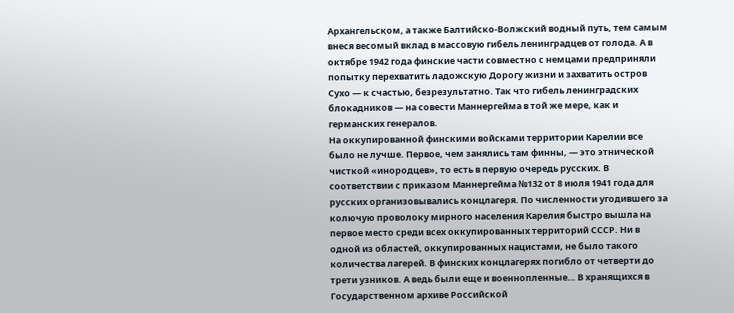Архангельском, а также Балтийско-Волжский водный путь, тем самым внеся весомый вклад в массовую гибель ленинградцев от голода. А в октябре 1942 года финские части совместно с немцами предприняли попытку перехватить ладожскую Дорогу жизни и захватить остров Сухо — к счастью, безрезультатно. Так что гибель ленинградских блокадников ― на совести Маннергейма в той же мере, как и германских генералов.
На оккупированной финскими войсками территории Карелии все было не лучше. Первое, чем занялись там финны, ― это этнической чисткой «инородцев», то есть в первую очередь русских. В соответствии с приказом Маннергейма №132 от 8 июля 1941 года для русских организовывались концлагеря. По численности угодившего за колючую проволоку мирного населения Карелия быстро вышла на первое место среди всех оккупированных территорий СССР. Ни в одной из областей, оккупированных нацистами, не было такого количества лагерей. В финских концлагерях погибло от четверти до трети узников. А ведь были еще и военнопленные… В хранящихся в Государственном архиве Российской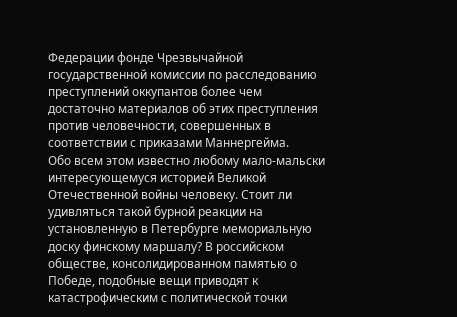Федерации фонде Чрезвычайной государственной комиссии по расследованию преступлений оккупантов более чем достаточно материалов об этих преступления против человечности, совершенных в соответствии с приказами Маннергейма.
Обо всем этом известно любому мало-мальски интересующемуся историей Великой Отечественной войны человеку. Стоит ли удивляться такой бурной реакции на установленную в Петербурге мемориальную доску финскому маршалу? В российском обществе, консолидированном памятью о Победе, подобные вещи приводят к катастрофическим с политической точки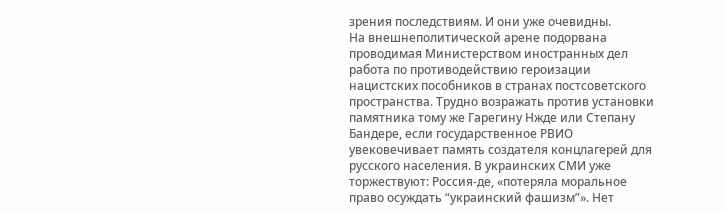зрения последствиям. И они уже очевидны.
На внешнеполитической арене подорвана проводимая Министерством иностранных дел работа по противодействию героизации нацистских пособников в странах постсоветского пространства. Трудно возражать против установки памятника тому же Гарегину Нжде или Степану Бандере, если государственное РВИО увековечивает память создателя концлагерей для русского населения. В украинских СМИ уже торжествуют: Россия-де, «потеряла моральное право осуждать “украинский фашизм”». Нет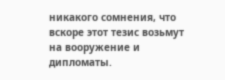никакого сомнения, что вскоре этот тезис возьмут на вооружение и дипломаты.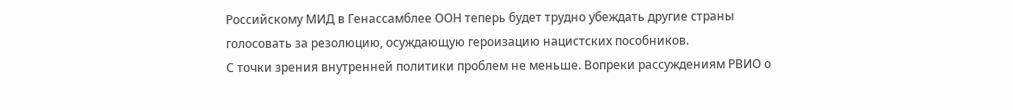Российскому МИД в Генассамблее ООН теперь будет трудно убеждать другие страны голосовать за резолюцию, осуждающую героизацию нацистских пособников.
С точки зрения внутренней политики проблем не меньше. Вопреки рассуждениям РВИО о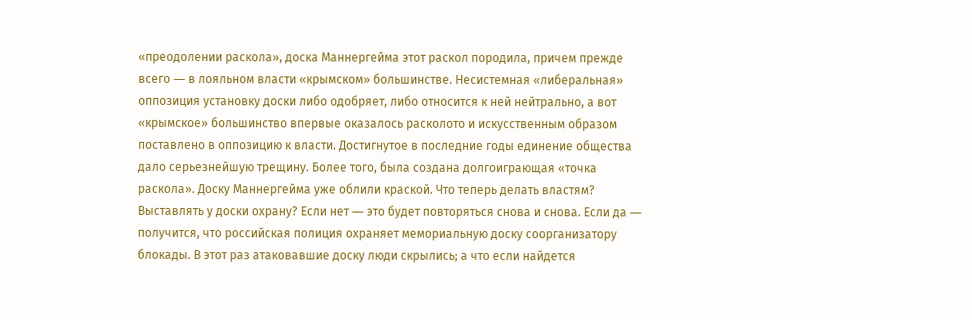«преодолении раскола», доска Маннергейма этот раскол породила, причем прежде всего ― в лояльном власти «крымском» большинстве. Несистемная «либеральная» оппозиция установку доски либо одобряет, либо относится к ней нейтрально, а вот «крымское» большинство впервые оказалось расколото и искусственным образом поставлено в оппозицию к власти. Достигнутое в последние годы единение общества дало серьезнейшую трещину. Более того, была создана долгоиграющая «точка раскола». Доску Маннергейма уже облили краской. Что теперь делать властям? Выставлять у доски охрану? Если нет ― это будет повторяться снова и снова. Если да ― получится, что российская полиция охраняет мемориальную доску соорганизатору блокады. В этот раз атаковавшие доску люди скрылись; а что если найдется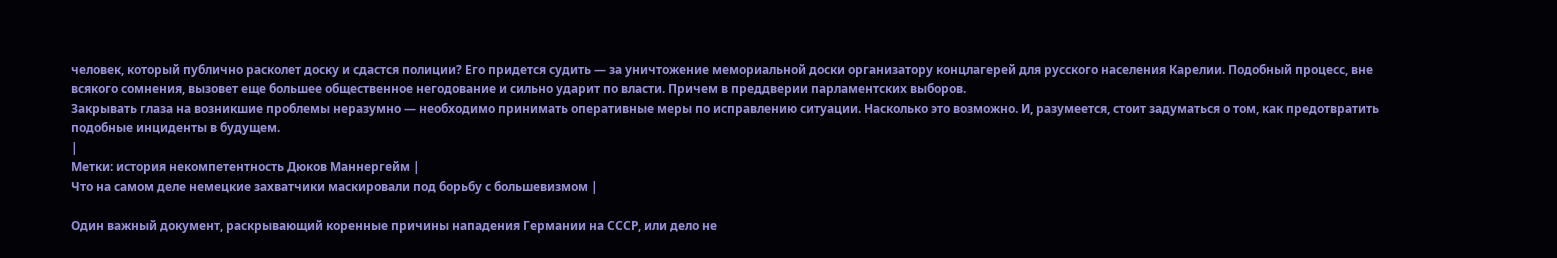человек, который публично расколет доску и сдастся полиции? Его придется судить ― за уничтожение мемориальной доски организатору концлагерей для русского населения Карелии. Подобный процесс, вне всякого сомнения, вызовет еще большее общественное негодование и сильно ударит по власти. Причем в преддверии парламентских выборов.
Закрывать глаза на возникшие проблемы неразумно — необходимо принимать оперативные меры по исправлению ситуации. Насколько это возможно. И, разумеется, стоит задуматься о том, как предотвратить подобные инциденты в будущем.
|
Метки: история некомпетентность Дюков Маннергейм |
Что на самом деле немецкие захватчики маскировали под борьбу с большевизмом |

Один важный документ, раскрывающий коренные причины нападения Германии на СССР, или дело не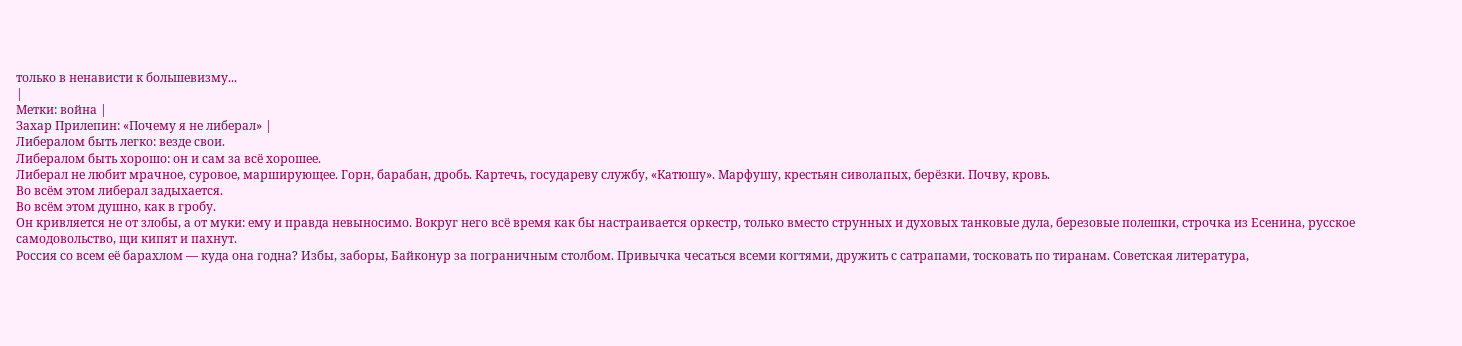только в ненависти к большевизму...
|
Метки: война |
Захар Прилепин: «Почему я не либерал» |
Либералом быть легко: везде свои.
Либералом быть хорошо: он и сам за всё хорошее.
Либерал не любит мрачное, суровое, марширующее. Горн, барабан, дробь. Картечь, государеву службу, «Катюшу». Марфушу, крестьян сиволапых, берёзки. Почву, кровь.
Во всём этом либерал задыхается.
Во всём этом душно, как в гробу.
Он кривляется не от злобы, а от муки: ему и правда невыносимо. Вокруг него всё время как бы настраивается оркестр, только вместо струнных и духовых танковые дула, березовые полешки, строчка из Есенина, русское самодовольство, щи кипят и пахнут.
Россия со всем её барахлом — куда она годна? Избы, заборы, Байконур за пограничным столбом. Привычка чесаться всеми когтями, дружить с сатрапами, тосковать по тиранам. Советская литература,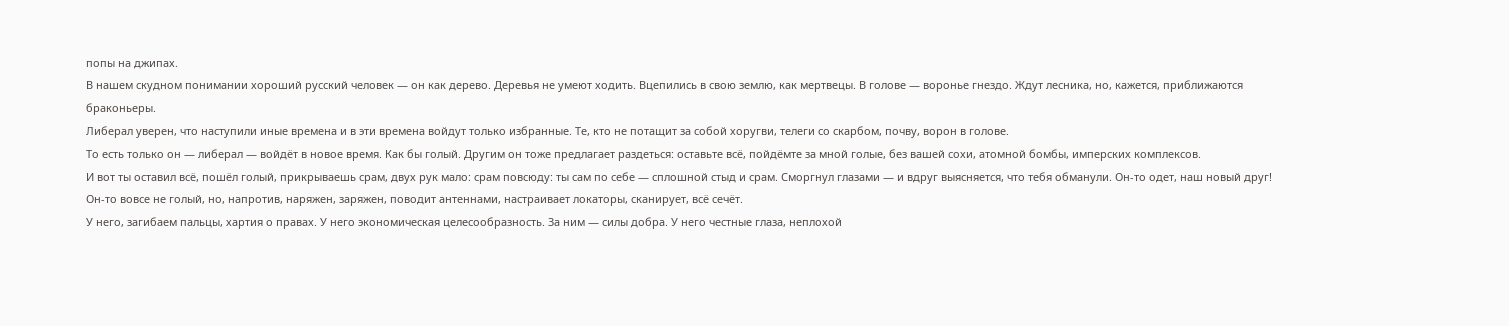попы на джипах.
В нашем скудном понимании хороший русский человек — он как дерево. Деревья не умеют ходить. Вцепились в свою землю, как мертвецы. В голове — воронье гнездо. Ждут лесника, но, кажется, приближаются браконьеры.
Либерал уверен, что наступили иные времена и в эти времена войдут только избранные. Те, кто не потащит за собой хоругви, телеги со скарбом, почву, ворон в голове.
То есть только он — либерал — войдёт в новое время. Как бы голый. Другим он тоже предлагает раздеться: оставьте всё, пойдёмте за мной голые, без вашей сохи, атомной бомбы, имперских комплексов.
И вот ты оставил всё, пошёл голый, прикрываешь срам, двух рук мало: срам повсюду: ты сам по себе — сплошной стыд и срам. Сморгнул глазами — и вдруг выясняется, что тебя обманули. Он-то одет, наш новый друг! Он-то вовсе не голый, но, напротив, наряжен, заряжен, поводит антеннами, настраивает локаторы, сканирует, всё сечёт.
У него, загибаем пальцы, хартия о правах. У него экономическая целесообразность. За ним — силы добра. У него честные глаза, неплохой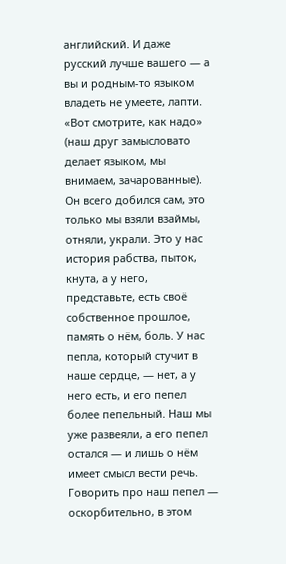английский. И даже русский лучше вашего — а вы и родным-то языком владеть не умеете, лапти. «Вот смотрите, как надо» (наш друг замысловато делает языком, мы внимаем, зачарованные).
Он всего добился сам, это только мы взяли взаймы, отняли, украли. Это у нас история рабства, пыток, кнута, а у него, представьте, есть своё собственное прошлое, память о нём, боль. У нас пепла, который стучит в наше сердце, — нет, а у него есть, и его пепел более пепельный. Наш мы уже развеяли, а его пепел остался — и лишь о нём имеет смысл вести речь. Говорить про наш пепел — оскорбительно, в этом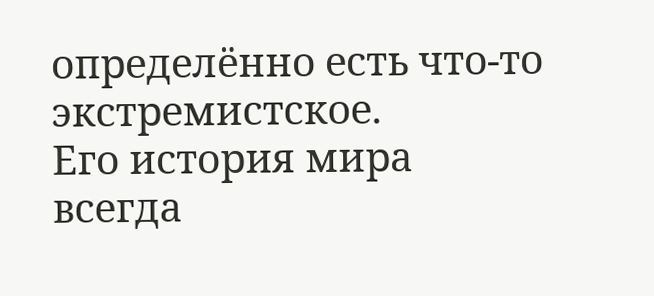определённо есть что-то экстремистское.
Его история мира всегда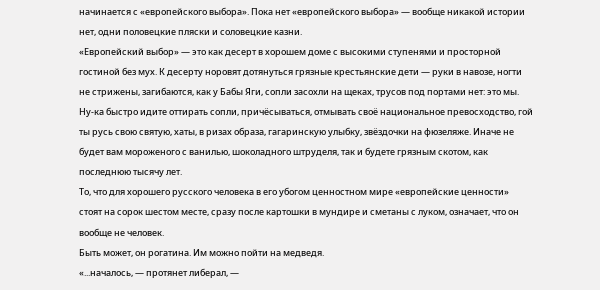начинается с «европейского выбора». Пока нет «европейского выбора» — вообще никакой истории нет, одни половецкие пляски и соловецкие казни.
«Европейский выбор» — это как десерт в хорошем доме с высокими ступенями и просторной гостиной без мух. К десерту норовят дотянуться грязные крестьянские дети — руки в навозе, ногти не стрижены, загибаются, как у Бабы Яги, сопли засохли на щеках, трусов под портами нет: это мы.
Ну-ка быстро идите оттирать сопли, причёсываться, отмывать своё национальное превосходство, гой ты русь свою святую, хаты, в ризах образа, гагаринскую улыбку, звёздочки на фюзеляже. Иначе не будет вам мороженого с ванилью, шоколадного штруделя, так и будете грязным скотом, как последнюю тысячу лет.
То, что для хорошего русского человека в его убогом ценностном мире «европейские ценности» стоят на сорок шестом месте, сразу после картошки в мундире и сметаны с луком, означает, что он вообще не человек.
Быть может, он рогатина. Им можно пойти на медведя.
«...началось, — протянет либерал, —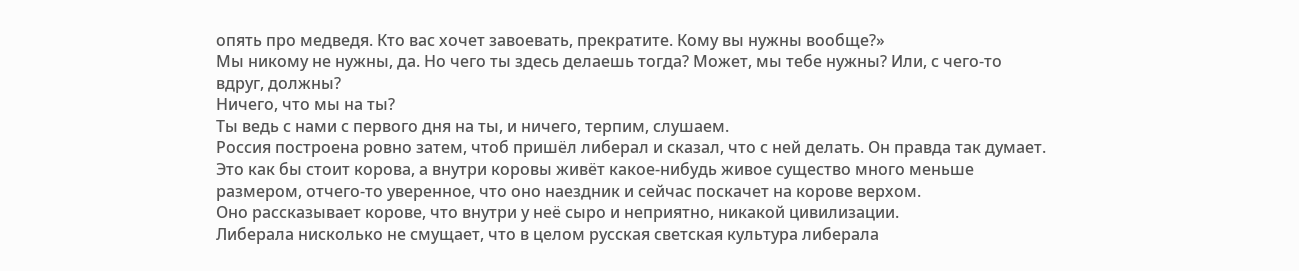опять про медведя. Кто вас хочет завоевать, прекратите. Кому вы нужны вообще?»
Мы никому не нужны, да. Но чего ты здесь делаешь тогда? Может, мы тебе нужны? Или, с чего-то вдруг, должны?
Ничего, что мы на ты?
Ты ведь с нами с первого дня на ты, и ничего, терпим, слушаем.
Россия построена ровно затем, чтоб пришёл либерал и сказал, что с ней делать. Он правда так думает. Это как бы стоит корова, а внутри коровы живёт какое-нибудь живое существо много меньше размером, отчего-то уверенное, что оно наездник и сейчас поскачет на корове верхом.
Оно рассказывает корове, что внутри у неё сыро и неприятно, никакой цивилизации.
Либерала нисколько не смущает, что в целом русская светская культура либерала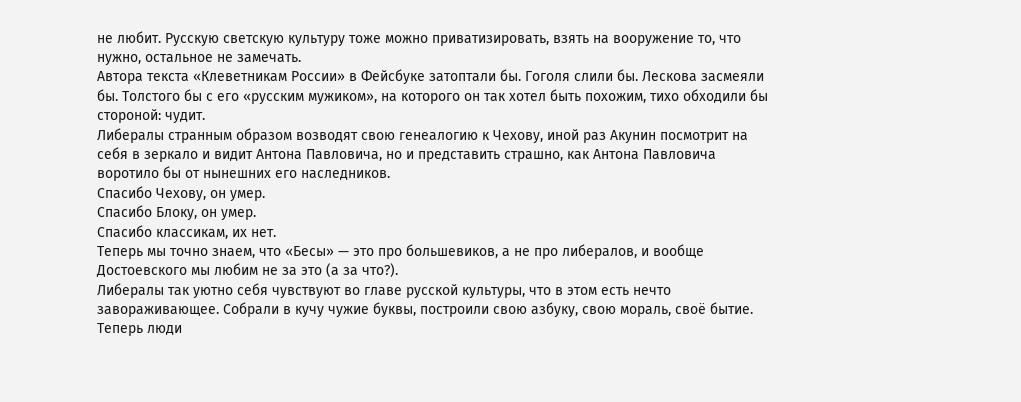не любит. Русскую светскую культуру тоже можно приватизировать, взять на вооружение то, что нужно, остальное не замечать.
Автора текста «Клеветникам России» в Фейсбуке затоптали бы. Гоголя слили бы. Лескова засмеяли бы. Толстого бы с его «русским мужиком», на которого он так хотел быть похожим, тихо обходили бы стороной: чудит.
Либералы странным образом возводят свою генеалогию к Чехову, иной раз Акунин посмотрит на себя в зеркало и видит Антона Павловича, но и представить страшно, как Антона Павловича воротило бы от нынешних его наследников.
Спасибо Чехову, он умер.
Спасибо Блоку, он умер.
Спасибо классикам, их нет.
Теперь мы точно знаем, что «Бесы» — это про большевиков, а не про либералов, и вообще Достоевского мы любим не за это (а за что?).
Либералы так уютно себя чувствуют во главе русской культуры, что в этом есть нечто завораживающее. Собрали в кучу чужие буквы, построили свою азбуку, свою мораль, своё бытие.
Теперь люди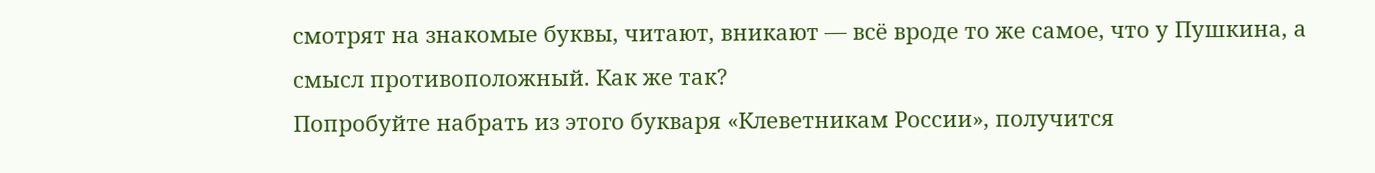смотрят на знакомые буквы, читают, вникают — всё вроде то же самое, что у Пушкина, а смысл противоположный. Как же так?
Попробуйте набрать из этого букваря «Клеветникам России», получится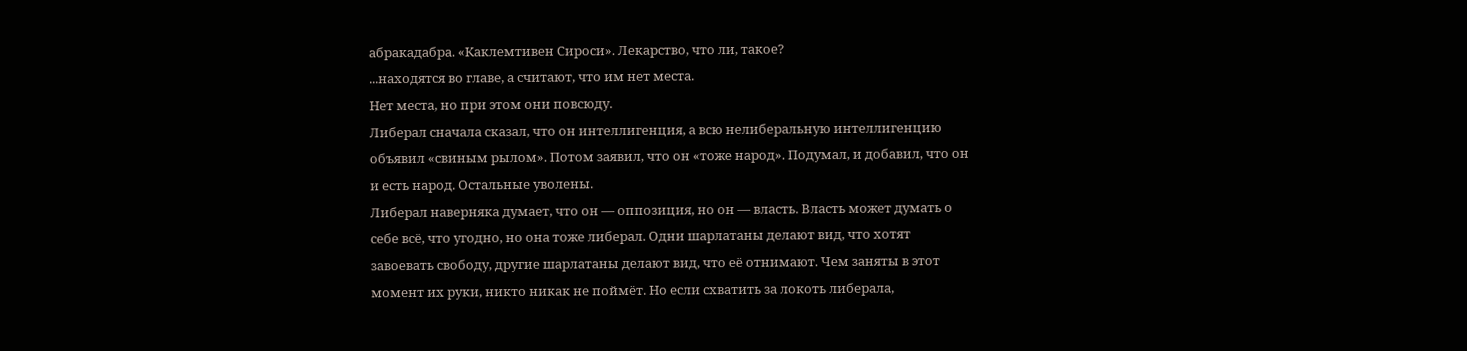абракадабра. «Каклемтивен Сироси». Лекарство, что ли, такое?
...находятся во главе, а считают, что им нет места.
Нет места, но при этом они повсюду.
Либерал сначала сказал, что он интеллигенция, а всю нелиберальную интеллигенцию объявил «свиным рылом». Потом заявил, что он «тоже народ». Подумал, и добавил, что он и есть народ. Остальные уволены.
Либерал наверняка думает, что он — оппозиция, но он — власть. Власть может думать о себе всё, что угодно, но она тоже либерал. Одни шарлатаны делают вид, что хотят завоевать свободу, другие шарлатаны делают вид, что её отнимают. Чем заняты в этот момент их руки, никто никак не поймёт. Но если схватить за локоть либерала,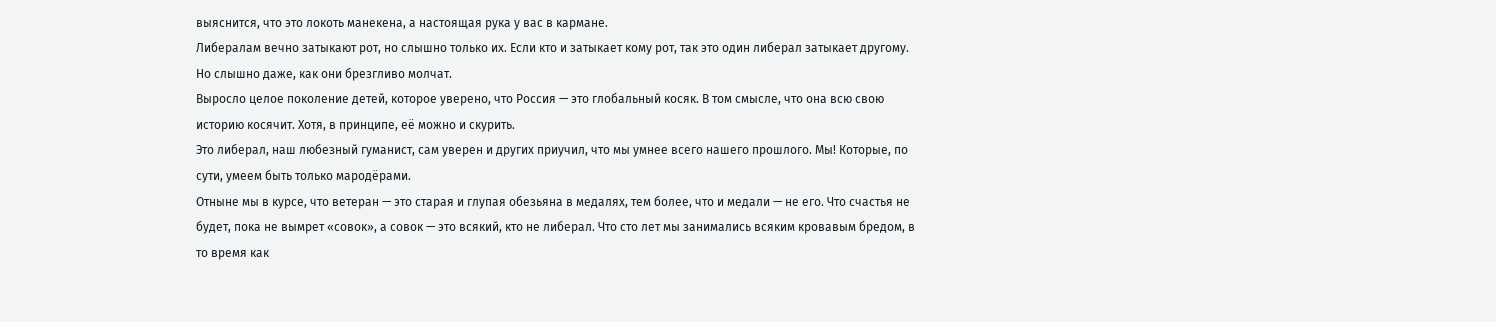выяснится, что это локоть манекена, а настоящая рука у вас в кармане.
Либералам вечно затыкают рот, но слышно только их. Если кто и затыкает кому рот, так это один либерал затыкает другому.
Но слышно даже, как они брезгливо молчат.
Выросло целое поколение детей, которое уверено, что Россия — это глобальный косяк. В том смысле, что она всю свою историю косячит. Хотя, в принципе, её можно и скурить.
Это либерал, наш любезный гуманист, сам уверен и других приучил, что мы умнее всего нашего прошлого. Мы! Которые, по сути, умеем быть только мародёрами.
Отныне мы в курсе, что ветеран — это старая и глупая обезьяна в медалях, тем более, что и медали — не его. Что счастья не будет, пока не вымрет «совок», а совок — это всякий, кто не либерал. Что сто лет мы занимались всяким кровавым бредом, в то время как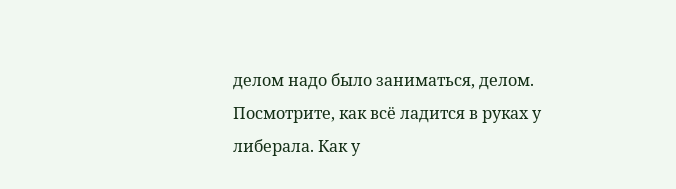делом надо было заниматься, делом.
Посмотрите, как всё ладится в руках у либерала. Как у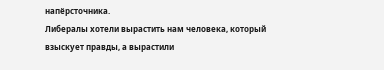напёрсточника.
Либералы хотели вырастить нам человека, который взыскует правды, а вырастили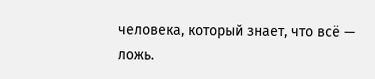человека, который знает, что всё — ложь.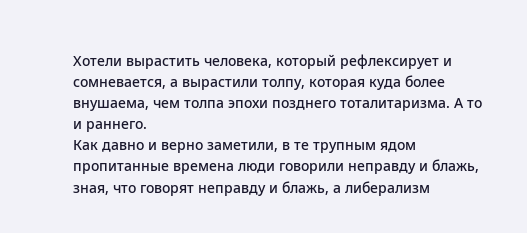Хотели вырастить человека, который рефлексирует и сомневается, а вырастили толпу, которая куда более внушаема, чем толпа эпохи позднего тоталитаризма. А то и раннего.
Как давно и верно заметили, в те трупным ядом пропитанные времена люди говорили неправду и блажь, зная, что говорят неправду и блажь, а либерализм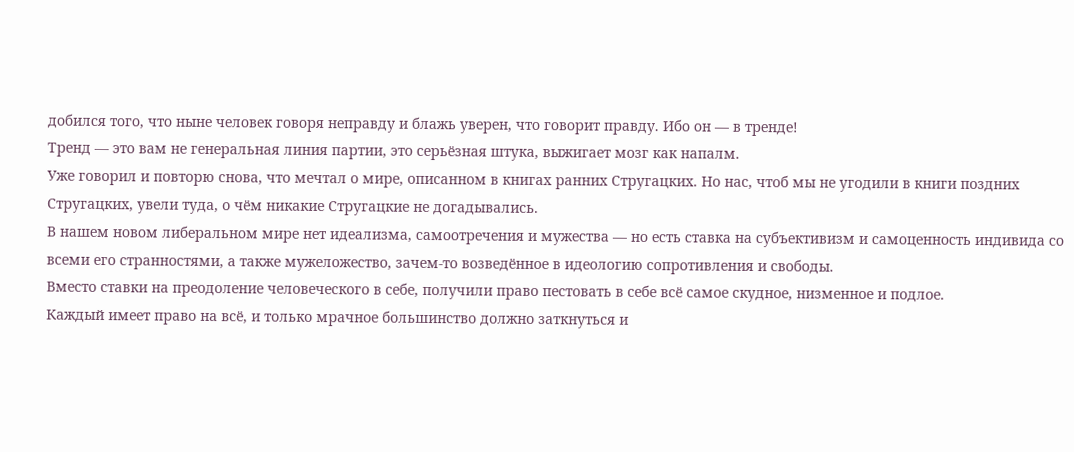добился того, что ныне человек говоря неправду и блажь уверен, что говорит правду. Ибо он — в тренде!
Тренд — это вам не генеральная линия партии, это серьёзная штука, выжигает мозг как напалм.
Уже говорил и повторю снова, что мечтал о мире, описанном в книгах ранних Стругацких. Но нас, чтоб мы не угодили в книги поздних Стругацких, увели туда, о чём никакие Стругацкие не догадывались.
В нашем новом либеральном мире нет идеализма, самоотречения и мужества — но есть ставка на субъективизм и самоценность индивида со всеми его странностями, а также мужеложество, зачем-то возведённое в идеологию сопротивления и свободы.
Вместо ставки на преодоление человеческого в себе, получили право пестовать в себе всё самое скудное, низменное и подлое.
Каждый имеет право на всё, и только мрачное большинство должно заткнуться и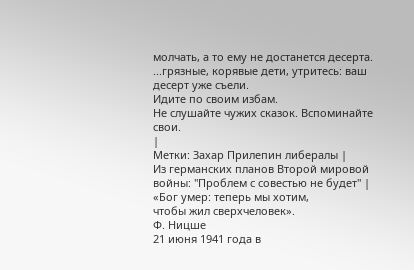молчать, а то ему не достанется десерта.
...грязные, корявые дети, утритесь: ваш десерт уже съели.
Идите по своим избам.
Не слушайте чужих сказок. Вспоминайте свои.
|
Метки: Захар Прилепин либералы |
Из германских планов Второй мировой войны: "Проблем с совестью не будет" |
«Бог умер: теперь мы хотим,
чтобы жил сверхчеловек».
Ф. Ницше
21 июня 1941 года в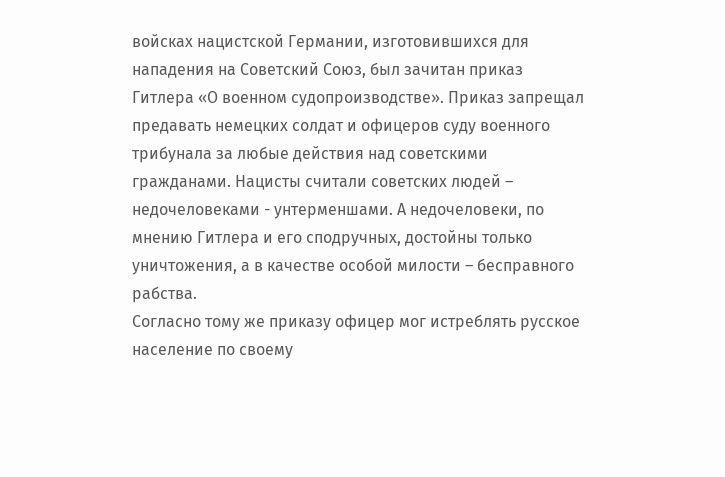войсках нацистской Германии, изготовившихся для нападения на Советский Союз, был зачитан приказ Гитлера «О военном судопроизводстве». Приказ запрещал предавать немецких солдат и офицеров суду военного трибунала за любые действия над советскими гражданами. Нацисты считали советских людей – недочеловеками - унтерменшами. А недочеловеки, по мнению Гитлера и его сподручных, достойны только уничтожения, а в качестве особой милости – бесправного рабства.
Согласно тому же приказу офицер мог истреблять русское население по своему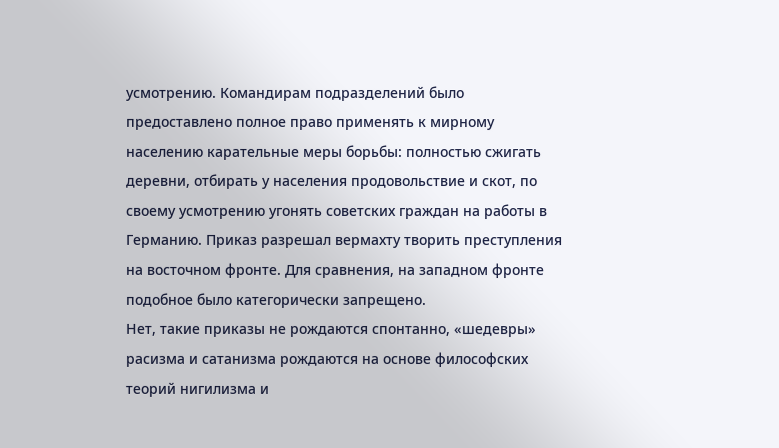усмотрению. Командирам подразделений было предоставлено полное право применять к мирному населению карательные меры борьбы: полностью сжигать деревни, отбирать у населения продовольствие и скот, по своему усмотрению угонять советских граждан на работы в Германию. Приказ разрешал вермахту творить преступления на восточном фронте. Для сравнения, на западном фронте подобное было категорически запрещено.
Нет, такие приказы не рождаются спонтанно, «шедевры» расизма и сатанизма рождаются на основе философских теорий нигилизма и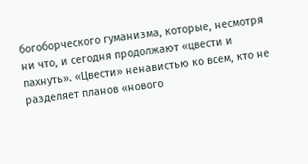богоборческого гуманизма, которые, несмотря ни что, и сегодня продолжают «цвести и пахнуть». «Цвести» ненавистью ко всем, кто не разделяет планов «нового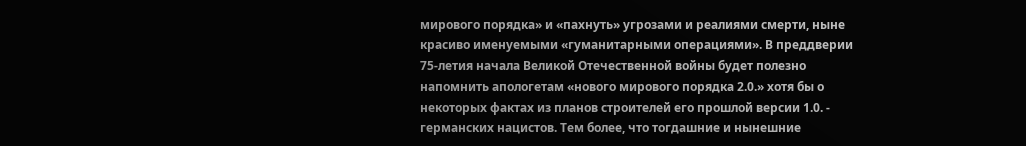мирового порядка» и «пахнуть» угрозами и реалиями смерти, ныне красиво именуемыми «гуманитарными операциями». В преддверии 75-летия начала Великой Отечественной войны будет полезно напомнить апологетам «нового мирового порядка 2.0.» хотя бы о некоторых фактах из планов строителей его прошлой версии 1.0. - германских нацистов. Тем более, что тогдашние и нынешние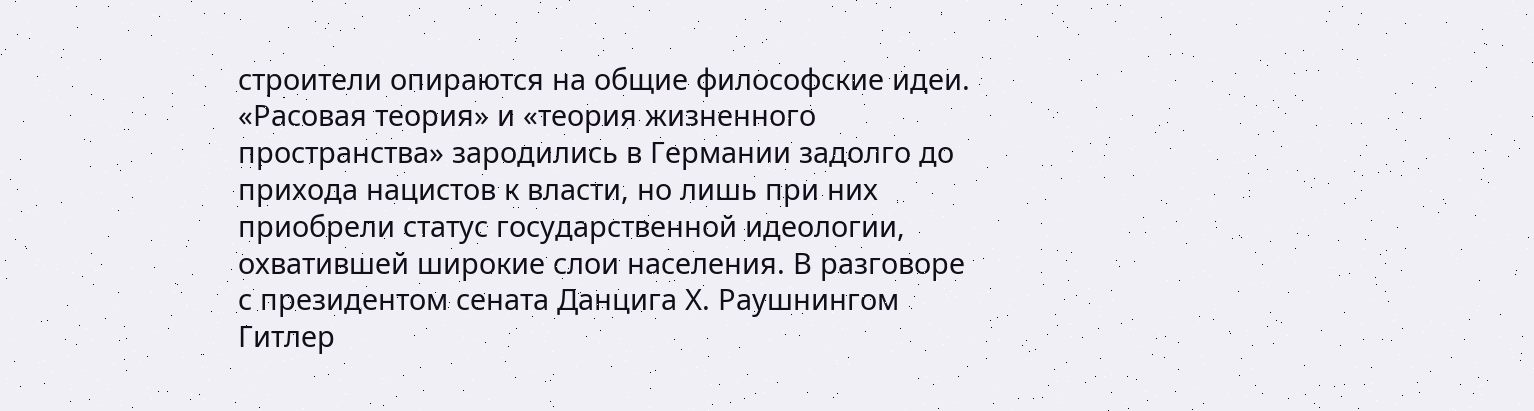строители опираются на общие философские идеи.
«Расовая теория» и «теория жизненного пространства» зародились в Германии задолго до прихода нацистов к власти, но лишь при них приобрели статус государственной идеологии, охватившей широкие слои населения. В разговоре с президентом сената Данцига Х. Раушнингом Гитлер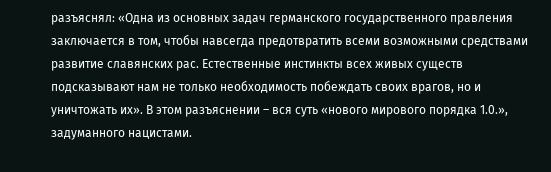разъяснял: «Одна из основных задач германского государственного правления заключается в том, чтобы навсегда предотвратить всеми возможными средствами развитие славянских рас. Естественные инстинкты всех живых существ подсказывают нам не только необходимость побеждать своих врагов, но и уничтожать их». В этом разъяснении – вся суть «нового мирового порядка 1.0.», задуманного нацистами.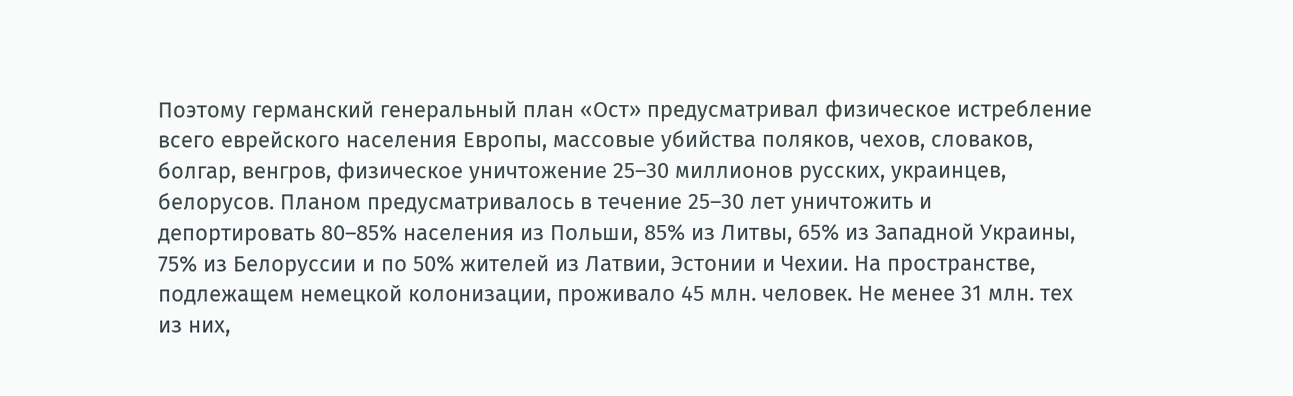Поэтому германский генеральный план «Ост» предусматривал физическое истребление всего еврейского населения Европы, массовые убийства поляков, чехов, словаков, болгар, венгров, физическое уничтожение 25–30 миллионов русских, украинцев, белорусов. Планом предусматривалось в течение 25–30 лет уничтожить и депортировать 80–85% населения из Польши, 85% из Литвы, 65% из Западной Украины, 75% из Белоруссии и по 50% жителей из Латвии, Эстонии и Чехии. На пространстве, подлежащем немецкой колонизации, проживало 45 млн. человек. Не менее 31 млн. тех из них,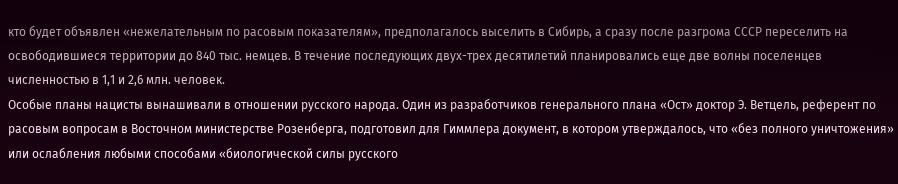кто будет объявлен «нежелательным по расовым показателям», предполагалось выселить в Сибирь, а сразу после разгрома СССР переселить на освободившиеся территории до 840 тыс. немцев. В течение последующих двух-трех десятилетий планировались еще две волны поселенцев численностью в 1,1 и 2,6 млн. человек.
Особые планы нацисты вынашивали в отношении русского народа. Один из разработчиков генерального плана «Ост» доктор Э. Ветцель, референт по расовым вопросам в Восточном министерстве Розенберга, подготовил для Гиммлера документ, в котором утверждалось, что «без полного уничтожения» или ослабления любыми способами «биологической силы русского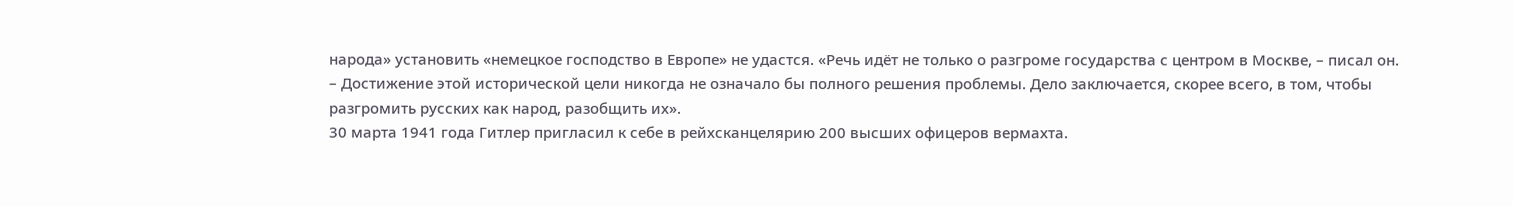народа» установить «немецкое господство в Европе» не удастся. «Речь идёт не только о разгроме государства с центром в Москве, – писал он. – Достижение этой исторической цели никогда не означало бы полного решения проблемы. Дело заключается, скорее всего, в том, чтобы разгромить русских как народ, разобщить их».
30 марта 1941 года Гитлер пригласил к себе в рейхсканцелярию 200 высших офицеров вермахта.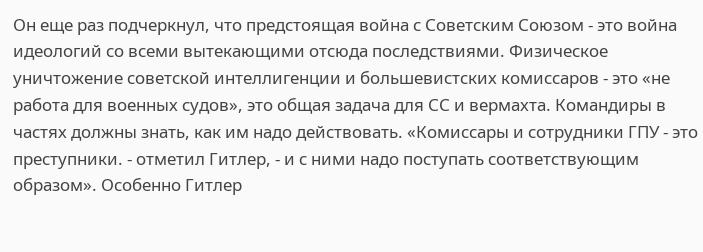Он еще раз подчеркнул, что предстоящая война с Советским Союзом - это война идеологий со всеми вытекающими отсюда последствиями. Физическое уничтожение советской интеллигенции и большевистских комиссаров - это «не работа для военных судов», это общая задача для СС и вермахта. Командиры в частях должны знать, как им надо действовать. «Комиссары и сотрудники ГПУ - это преступники. - отметил Гитлер, - и с ними надо поступать соответствующим образом». Особенно Гитлер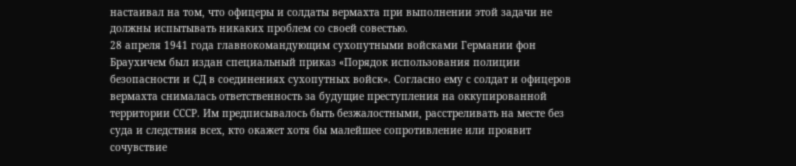настаивал на том, что офицеры и солдаты вермахта при выполнении этой задачи не должны испытывать никаких проблем со своей совестью.
28 апреля 1941 года главнокомандующим сухопутными войсками Германии фон Браухичем был издан специальный приказ «Порядок использования полиции безопасности и СД в соединениях сухопутных войск». Согласно ему с солдат и офицеров вермахта снималась ответственность за будущие преступления на оккупированной территории СССР. Им предписывалось быть безжалостными, расстреливать на месте без суда и следствия всех, кто окажет хотя бы малейшее сопротивление или проявит сочувствие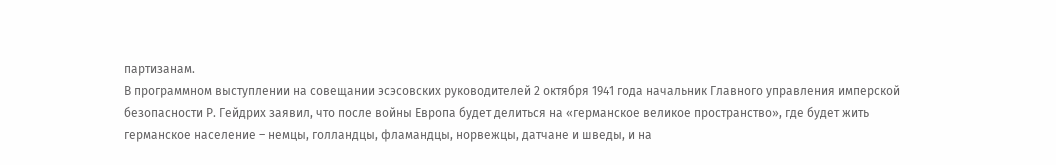партизанам.
В программном выступлении на совещании эсэсовских руководителей 2 октября 1941 года начальник Главного управления имперской безопасности Р. Гейдрих заявил, что после войны Европа будет делиться на «германское великое пространство», где будет жить германское население – немцы, голландцы, фламандцы, норвежцы, датчане и шведы, и на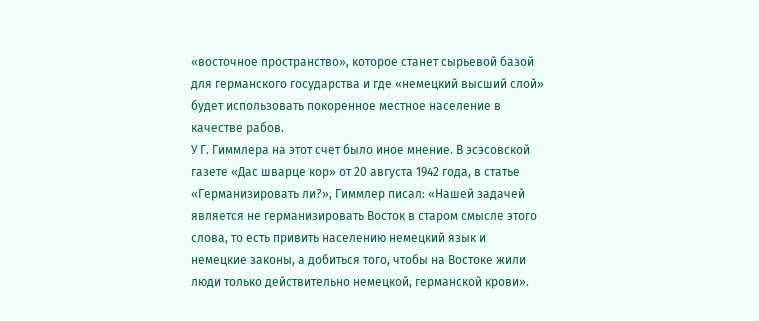«восточное пространство», которое станет сырьевой базой для германского государства и где «немецкий высший слой» будет использовать покоренное местное население в качестве рабов.
У Г. Гиммлера на этот счет было иное мнение. В эсэсовской газете «Дас шварце кор» от 20 августа 1942 года, в статье «Германизировать ли?», Гиммлер писал: «Нашей задачей является не германизировать Восток в старом смысле этого слова, то есть привить населению немецкий язык и немецкие законы, а добиться того, чтобы на Востоке жили люди только действительно немецкой, германской крови».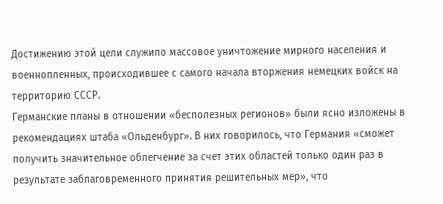Достижению этой цели служило массовое уничтожение мирного населения и военнопленных, происходившее с самого начала вторжения немецких войск на территорию СССР.
Германские планы в отношении «бесполезных регионов» были ясно изложены в рекомендациях штаба «Ольденбург». В них говорилось, что Германия «сможет получить значительное облегчение за счет этих областей только один раз в результате заблаговременного принятия решительных мер», что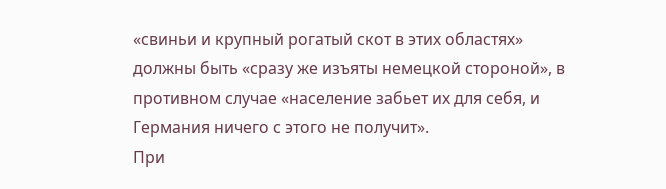«свиньи и крупный рогатый скот в этих областях» должны быть «сразу же изъяты немецкой стороной», в противном случае «население забьет их для себя, и Германия ничего с этого не получит».
При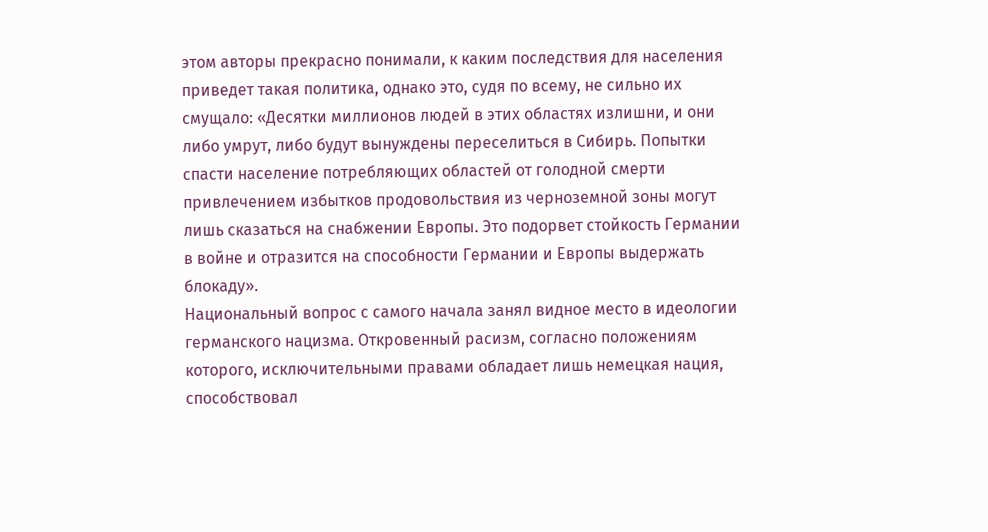этом авторы прекрасно понимали, к каким последствия для населения приведет такая политика, однако это, судя по всему, не сильно их смущало: «Десятки миллионов людей в этих областях излишни, и они либо умрут, либо будут вынуждены переселиться в Сибирь. Попытки спасти население потребляющих областей от голодной смерти привлечением избытков продовольствия из черноземной зоны могут лишь сказаться на снабжении Европы. Это подорвет стойкость Германии в войне и отразится на способности Германии и Европы выдержать блокаду».
Национальный вопрос с самого начала занял видное место в идеологии германского нацизма. Откровенный расизм, согласно положениям которого, исключительными правами обладает лишь немецкая нация, способствовал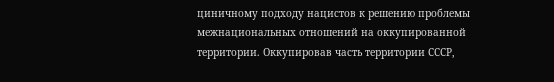циничному подходу нацистов к решению проблемы межнациональных отношений на оккупированной территории. Оккупировав часть территории СССР,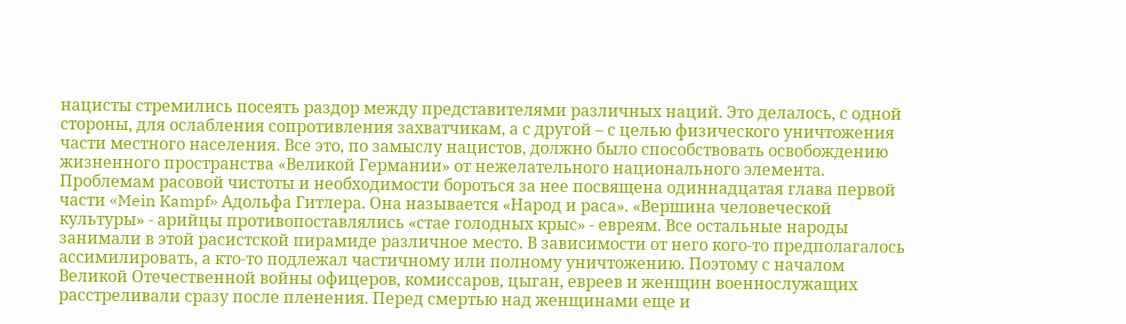нацисты стремились посеять раздор между представителями различных наций. Это делалось, с одной стороны, для ослабления сопротивления захватчикам, а с другой – с целью физического уничтожения части местного населения. Все это, по замыслу нацистов, должно было способствовать освобождению жизненного пространства «Великой Германии» от нежелательного национального элемента.
Проблемам расовой чистоты и необходимости бороться за нее посвящена одиннадцатая глава первой части «Mein Kampf» Адольфа Гитлера. Она называется «Народ и раса». «Вершина человеческой культуры» - арийцы противопоставлялись «стае голодных крыс» - евреям. Все остальные народы занимали в этой расистской пирамиде различное место. В зависимости от него кого-то предполагалось ассимилировать, а кто-то подлежал частичному или полному уничтожению. Поэтому с началом Великой Отечественной войны офицеров, комиссаров, цыган, евреев и женщин военнослужащих расстреливали сразу после пленения. Перед смертью над женщинами еще и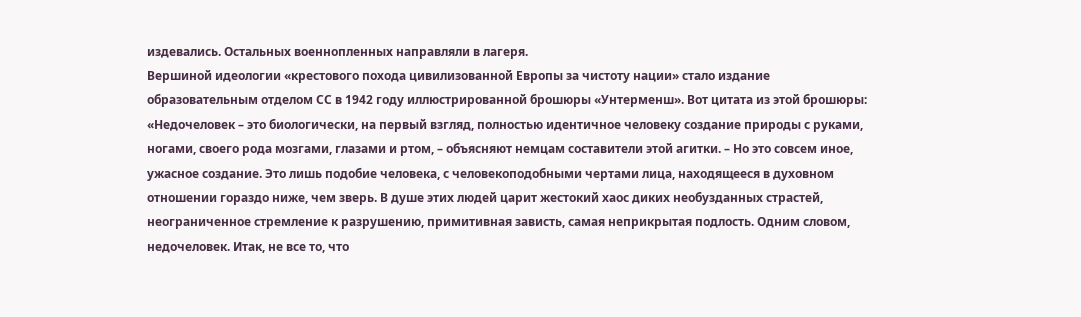издевались. Остальных военнопленных направляли в лагеря.
Вершиной идеологии «крестового похода цивилизованной Европы за чистоту нации» стало издание образовательным отделом СС в 1942 году иллюстрированной брошюры «Унтерменш». Вот цитата из этой брошюры: «Недочеловек – это биологически, на первый взгляд, полностью идентичное человеку создание природы с руками, ногами, своего рода мозгами, глазами и ртом, – объясняют немцам составители этой агитки. – Но это совсем иное, ужасное создание. Это лишь подобие человека, с человекоподобными чертами лица, находящееся в духовном отношении гораздо ниже, чем зверь. В душе этих людей царит жестокий хаос диких необузданных страстей, неограниченное стремление к разрушению, примитивная зависть, самая неприкрытая подлость. Одним словом, недочеловек. Итак, не все то, что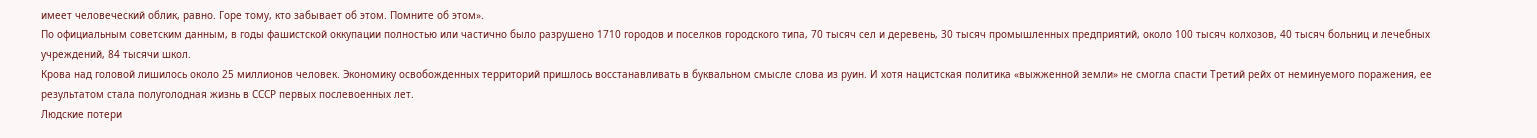имеет человеческий облик, равно. Горе тому, кто забывает об этом. Помните об этом».
По официальным советским данным, в годы фашистской оккупации полностью или частично было разрушено 1710 городов и поселков городского типа, 70 тысяч сел и деревень, 30 тысяч промышленных предприятий, около 100 тысяч колхозов, 40 тысяч больниц и лечебных учреждений, 84 тысячи школ.
Крова над головой лишилось около 25 миллионов человек. Экономику освобожденных территорий пришлось восстанавливать в буквальном смысле слова из руин. И хотя нацистская политика «выжженной земли» не смогла спасти Третий рейх от неминуемого поражения, ее результатом стала полуголодная жизнь в СССР первых послевоенных лет.
Людские потери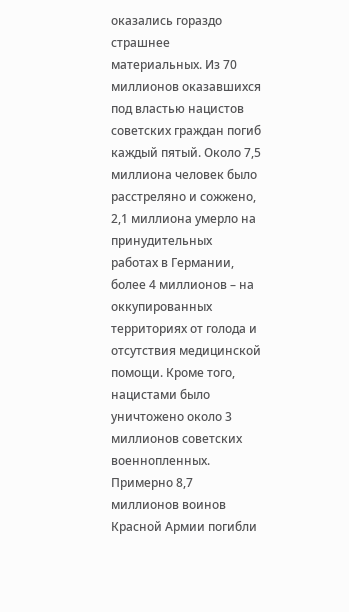оказались гораздо страшнее материальных. Из 70 миллионов оказавшихся под властью нацистов советских граждан погиб каждый пятый. Около 7,5 миллиона человек было расстреляно и сожжено, 2,1 миллиона умерло на принудительных работах в Германии, более 4 миллионов – на оккупированных территориях от голода и отсутствия медицинской помощи. Кроме того, нацистами было уничтожено около 3 миллионов советских военнопленных. Примерно 8,7 миллионов воинов Красной Армии погибли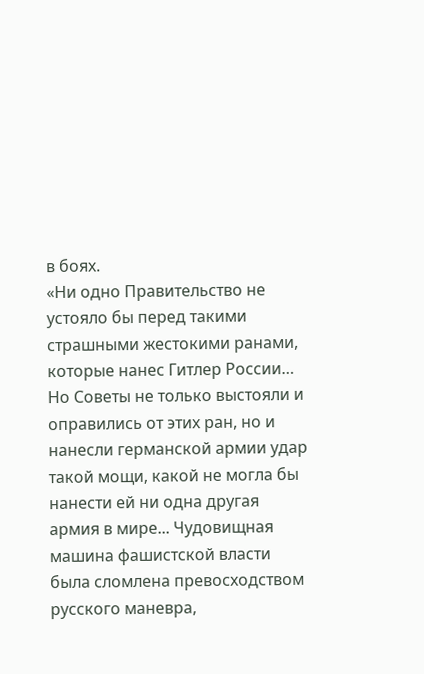в боях.
«Ни одно Правительство не устояло бы перед такими страшными жестокими ранами, которые нанес Гитлер России… Но Советы не только выстояли и оправились от этих ран, но и нанесли германской армии удар такой мощи, какой не могла бы нанести ей ни одна другая армия в мире... Чудовищная машина фашистской власти была сломлена превосходством русского маневра,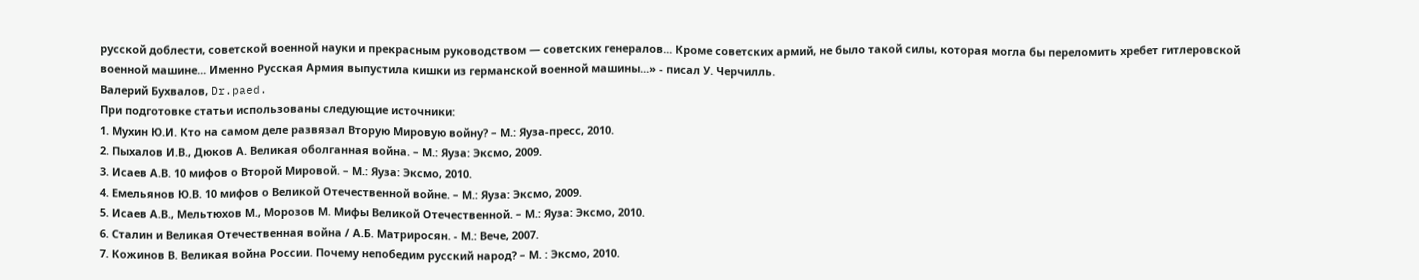русской доблести, советской военной науки и прекрасным руководством — советских генералов... Кроме советских армий, не было такой силы, которая могла бы переломить хребет гитлеровской военной машине... Именно Русская Армия выпустила кишки из германской военной машины...» - писал У. Черчилль.
Валерий Бухвалов, Dr.paed.
При подготовке статьи использованы следующие источники:
1. Мухин Ю.И. Кто на самом деле развязал Вторую Мировую войну? – М.: Яуза-пресс, 2010.
2. Пыхалов И.В., Дюков А. Великая оболганная война. – М.: Яуза: Эксмо, 2009.
3. Исаев А.В. 10 мифов о Второй Мировой. – М.: Яуза: Эксмо, 2010.
4. Емельянов Ю.В. 10 мифов о Великой Отечественной войне. – М.: Яуза: Эксмо, 2009.
5. Исаев А.В., Мельтюхов М., Морозов М. Мифы Великой Отечественной. – М.: Яуза: Эксмо, 2010.
6. Сталин и Великая Отечественная война / А.Б. Матриросян. - М.: Вече, 2007.
7. Кожинов В. Великая война России. Почему непобедим русский народ? – М. : Эксмо, 2010.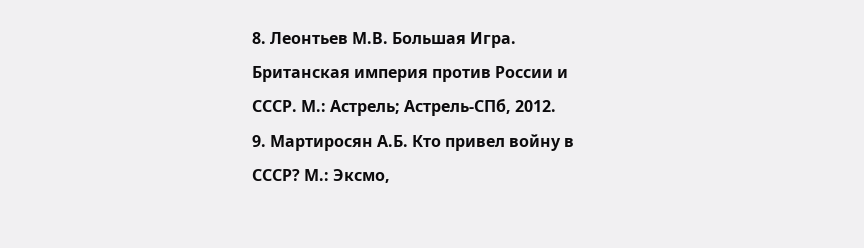8. Леонтьев М.В. Большая Игра. Британская империя против России и СССР. М.: Астрель; Астрель-СПб, 2012.
9. Мартиросян А.Б. Кто привел войну в СССР? М.: Эксмо,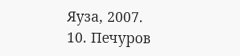Яуза, 2007.
10. Печуров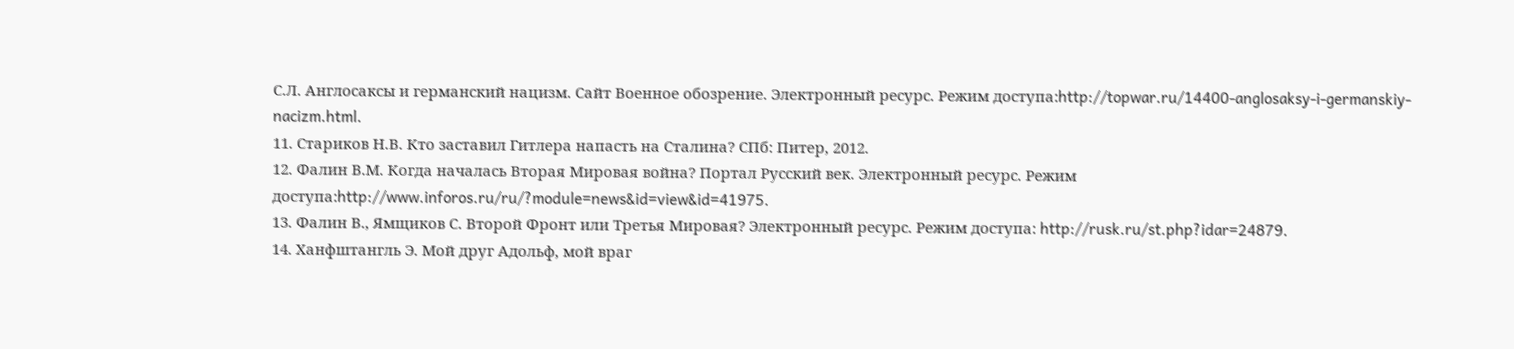С.Л. Англосаксы и германский нацизм. Сайт Военное обозрение. Электронный ресурс. Режим доступа:http://topwar.ru/14400-anglosaksy-i-germanskiy-nacizm.html.
11. Стариков Н.В. Кто заставил Гитлера напасть на Сталина? СПб: Питер, 2012.
12. Фалин В.М. Когда началась Вторая Мировая война? Портал Русский век. Электронный ресурс. Режим доступа:http://www.inforos.ru/ru/?module=news&id=view&id=41975.
13. Фалин В., Ямщиков С. Второй Фронт или Третья Мировая? Электронный ресурс. Режим доступа: http://rusk.ru/st.php?idar=24879.
14. Ханфштангль Э. Мой друг Адольф, мой враг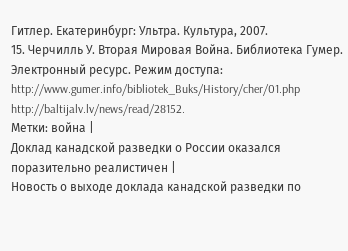Гитлер. Екатеринбург: Ультра. Культура, 2007.
15. Черчилль У. Вторая Мировая Война. Библиотека Гумер. Электронный ресурс. Режим доступа:
http://www.gumer.info/bibliotek_Buks/History/cher/01.php
http://baltijalv.lv/news/read/28152.
Метки: война |
Доклад канадской разведки о России оказался поразительно реалистичен |
Новость о выходе доклада канадской разведки по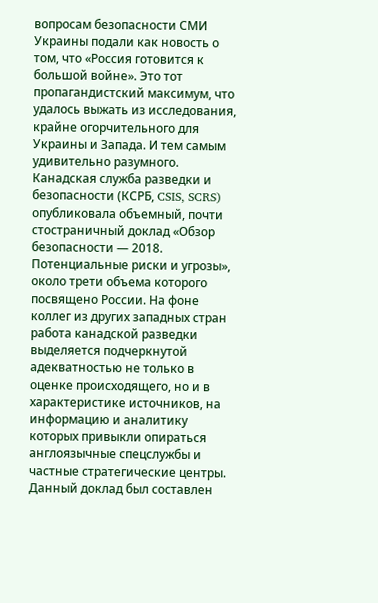вопросам безопасности СМИ Украины подали как новость о том, что «Россия готовится к большой войне». Это тот пропагандистский максимум, что удалось выжать из исследования, крайне огорчительного для Украины и Запада. И тем самым удивительно разумного.
Канадская служба разведки и безопасности (КСРБ, CSIS, SCRS) опубликовала объемный, почти стостраничный доклад «Обзор безопасности — 2018. Потенциальные риски и угрозы», около трети объема которого посвящено России. На фоне коллег из других западных стран работа канадской разведки выделяется подчеркнутой адекватностью не только в оценке происходящего, но и в характеристике источников, на информацию и аналитику которых привыкли опираться англоязычные спецслужбы и частные стратегические центры.
Данный доклад был составлен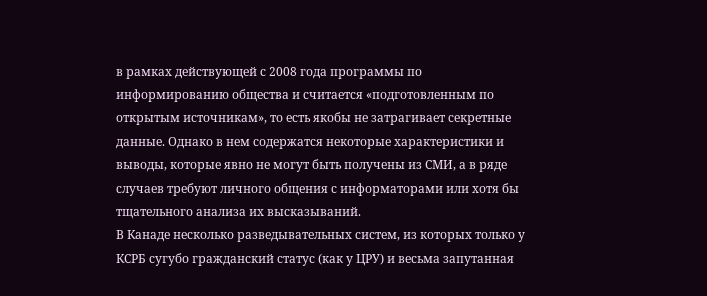в рамках действующей с 2008 года программы по информированию общества и считается «подготовленным по открытым источникам», то есть якобы не затрагивает секретные данные. Однако в нем содержатся некоторые характеристики и выводы, которые явно не могут быть получены из СМИ, а в ряде случаев требуют личного общения с информаторами или хотя бы тщательного анализа их высказываний.
В Канаде несколько разведывательных систем, из которых только у КСРБ сугубо гражданский статус (как у ЦРУ) и весьма запутанная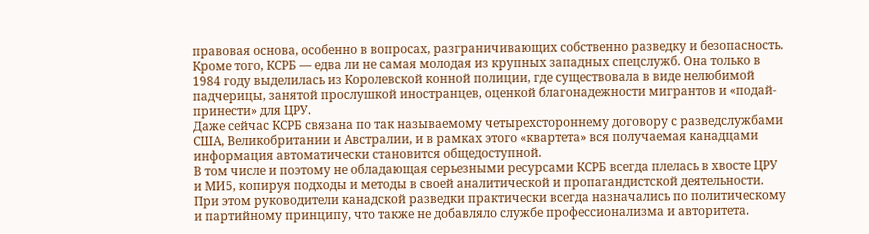правовая основа, особенно в вопросах, разграничивающих собственно разведку и безопасность. Кроме того, КСРБ — едва ли не самая молодая из крупных западных спецслужб. Она только в 1984 году выделилась из Королевской конной полиции, где существовала в виде нелюбимой падчерицы, занятой прослушкой иностранцев, оценкой благонадежности мигрантов и «подай-принести» для ЦРУ.
Даже сейчас КСРБ связана по так называемому четырехстороннему договору с разведслужбами США, Великобритании и Австралии, и в рамках этого «квартета» вся получаемая канадцами информация автоматически становится общедоступной.
В том числе и поэтому не обладающая серьезными ресурсами КСРБ всегда плелась в хвосте ЦРУ и МИ5, копируя подходы и методы в своей аналитической и пропагандистской деятельности. При этом руководители канадской разведки практически всегда назначались по политическому и партийному принципу, что также не добавляло службе профессионализма и авторитета.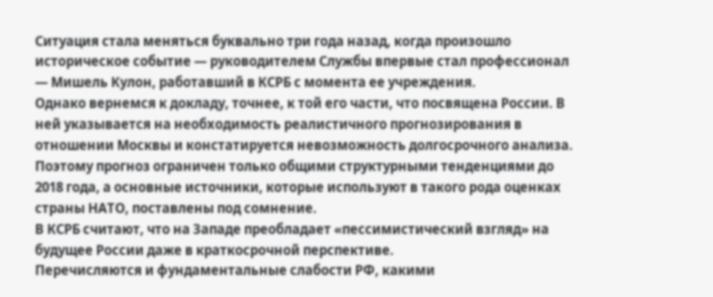Ситуация стала меняться буквально три года назад, когда произошло историческое событие — руководителем Службы впервые стал профессионал — Мишель Кулон, работавший в КСРБ с момента ее учреждения.
Однако вернемся к докладу, точнее, к той его части, что посвящена России. В ней указывается на необходимость реалистичного прогнозирования в отношении Москвы и констатируется невозможность долгосрочного анализа. Поэтому прогноз ограничен только общими структурными тенденциями до 2018 года, а основные источники, которые используют в такого рода оценках страны НАТО, поставлены под сомнение.
В КСРБ считают, что на Западе преобладает «пессимистический взгляд» на будущее России даже в краткосрочной перспективе.
Перечисляются и фундаментальные слабости РФ, какими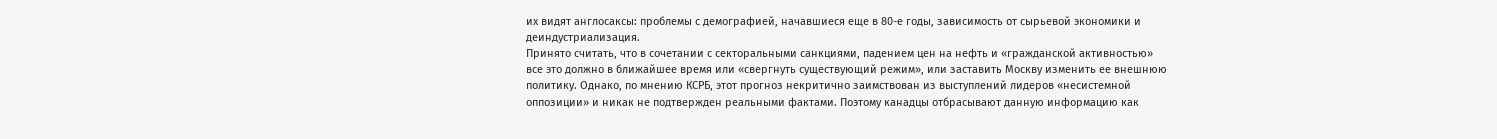их видят англосаксы: проблемы с демографией, начавшиеся еще в 80-е годы, зависимость от сырьевой экономики и деиндустриализация.
Принято считать, что в сочетании с секторальными санкциями, падением цен на нефть и «гражданской активностью» все это должно в ближайшее время или «свергнуть существующий режим», или заставить Москву изменить ее внешнюю политику. Однако, по мнению КСРБ, этот прогноз некритично заимствован из выступлений лидеров «несистемной оппозиции» и никак не подтвержден реальными фактами. Поэтому канадцы отбрасывают данную информацию как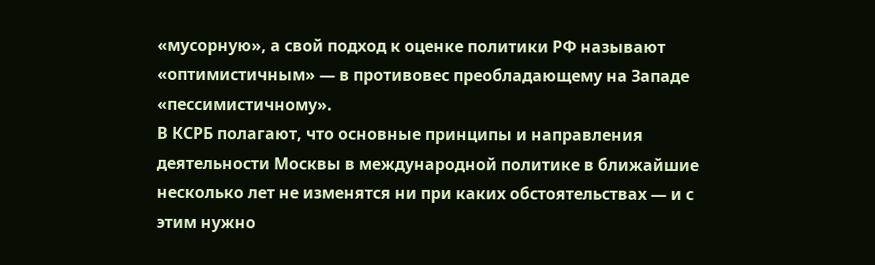«мусорную», а свой подход к оценке политики РФ называют «оптимистичным» — в противовес преобладающему на Западе «пессимистичному».
В КСРБ полагают, что основные принципы и направления деятельности Москвы в международной политике в ближайшие несколько лет не изменятся ни при каких обстоятельствах — и с этим нужно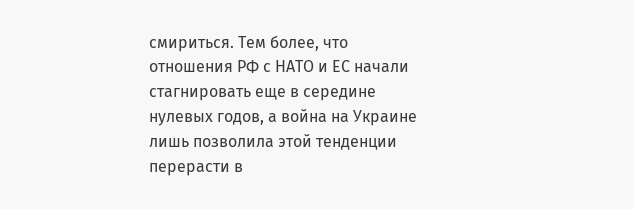смириться. Тем более, что отношения РФ с НАТО и ЕС начали стагнировать еще в середине нулевых годов, а война на Украине лишь позволила этой тенденции перерасти в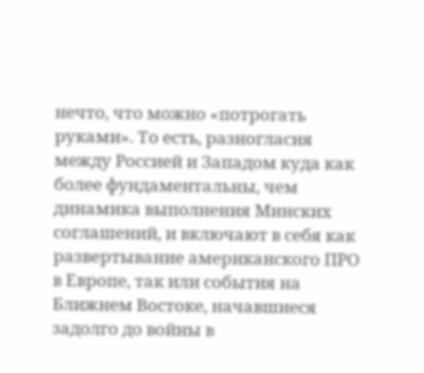нечто, что можно «потрогать руками». То есть, разногласия между Россией и Западом куда как более фундаментальны, чем динамика выполнения Минских соглашений, и включают в себя как развертывание американского ПРО в Европе, так или события на Ближнем Востоке, начавшиеся задолго до войны в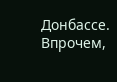Донбассе.
Впрочем,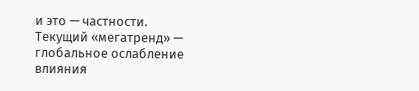и это — частности. Текущий «мегатренд» — глобальное ослабление влияния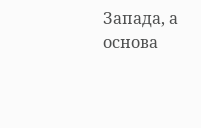Запада, а основа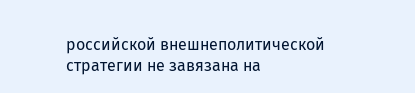российской внешнеполитической стратегии не завязана на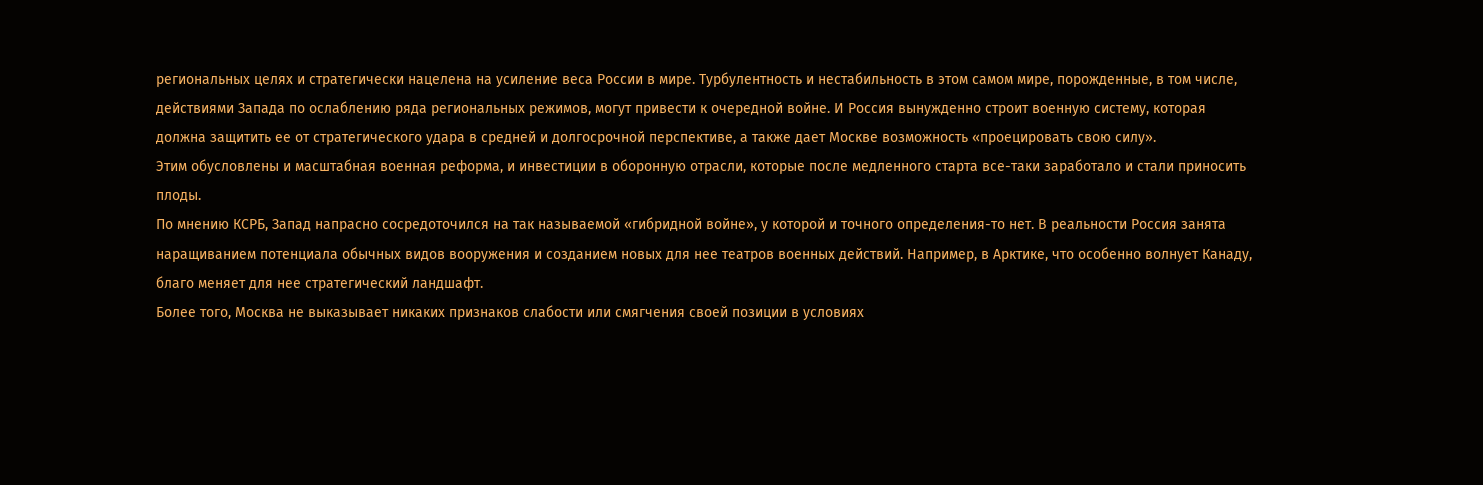региональных целях и стратегически нацелена на усиление веса России в мире. Турбулентность и нестабильность в этом самом мире, порожденные, в том числе, действиями Запада по ослаблению ряда региональных режимов, могут привести к очередной войне. И Россия вынужденно строит военную систему, которая должна защитить ее от стратегического удара в средней и долгосрочной перспективе, а также дает Москве возможность «проецировать свою силу».
Этим обусловлены и масштабная военная реформа, и инвестиции в оборонную отрасли, которые после медленного старта все-таки заработало и стали приносить плоды.
По мнению КСРБ, Запад напрасно сосредоточился на так называемой «гибридной войне», у которой и точного определения-то нет. В реальности Россия занята наращиванием потенциала обычных видов вооружения и созданием новых для нее театров военных действий. Например, в Арктике, что особенно волнует Канаду, благо меняет для нее стратегический ландшафт.
Более того, Москва не выказывает никаких признаков слабости или смягчения своей позиции в условиях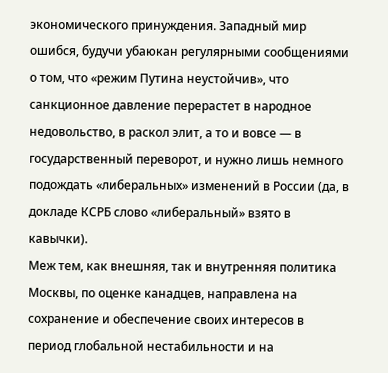экономического принуждения. Западный мир ошибся, будучи убаюкан регулярными сообщениями о том, что «режим Путина неустойчив», что санкционное давление перерастет в народное недовольство, в раскол элит, а то и вовсе — в государственный переворот, и нужно лишь немного подождать «либеральных» изменений в России (да, в докладе КСРБ слово «либеральный» взято в кавычки).
Меж тем, как внешняя, так и внутренняя политика Москвы, по оценке канадцев, направлена на сохранение и обеспечение своих интересов в период глобальной нестабильности и на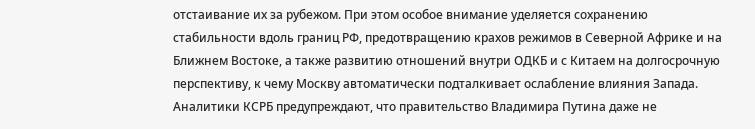отстаивание их за рубежом. При этом особое внимание уделяется сохранению стабильности вдоль границ РФ, предотвращению крахов режимов в Северной Африке и на Ближнем Востоке, а также развитию отношений внутри ОДКБ и с Китаем на долгосрочную перспективу, к чему Москву автоматически подталкивает ослабление влияния Запада.
Аналитики КСРБ предупреждают, что правительство Владимира Путина даже не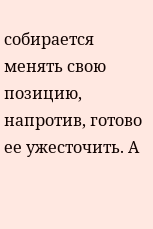собирается менять свою позицию, напротив, готово ее ужесточить. А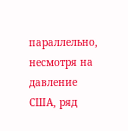параллельно, несмотря на давление США, ряд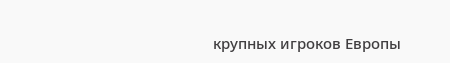крупных игроков Европы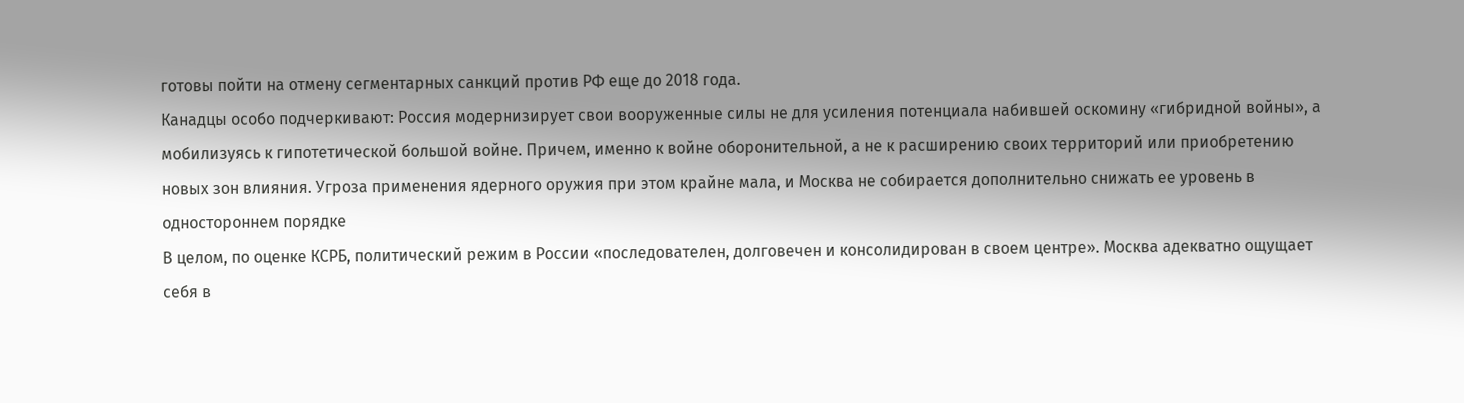готовы пойти на отмену сегментарных санкций против РФ еще до 2018 года.
Канадцы особо подчеркивают: Россия модернизирует свои вооруженные силы не для усиления потенциала набившей оскомину «гибридной войны», а мобилизуясь к гипотетической большой войне. Причем, именно к войне оборонительной, а не к расширению своих территорий или приобретению новых зон влияния. Угроза применения ядерного оружия при этом крайне мала, и Москва не собирается дополнительно снижать ее уровень в одностороннем порядке
В целом, по оценке КСРБ, политический режим в России «последователен, долговечен и консолидирован в своем центре». Москва адекватно ощущает себя в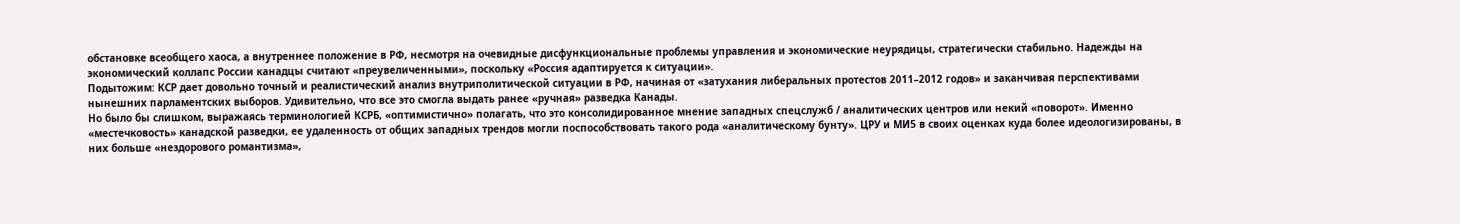обстановке всеобщего хаоса, а внутреннее положение в РФ, несмотря на очевидные дисфункциональные проблемы управления и экономические неурядицы, стратегически стабильно. Надежды на экономический коллапс России канадцы считают «преувеличенными», поскольку «Россия адаптируется к ситуации».
Подытожим: КСР дает довольно точный и реалистический анализ внутриполитической ситуации в РФ, начиная от «затухания либеральных протестов 2011–2012 годов» и заканчивая перспективами нынешних парламентских выборов. Удивительно, что все это смогла выдать ранее «ручная» разведка Канады.
Но было бы слишком, выражаясь терминологией КСРБ, «оптимистично» полагать, что это консолидированное мнение западных спецслужб / аналитических центров или некий «поворот». Именно «местечковость» канадской разведки, ее удаленность от общих западных трендов могли поспособствовать такого рода «аналитическому бунту». ЦРУ и МИ5 в своих оценках куда более идеологизированы, в них больше «нездорового романтизма»,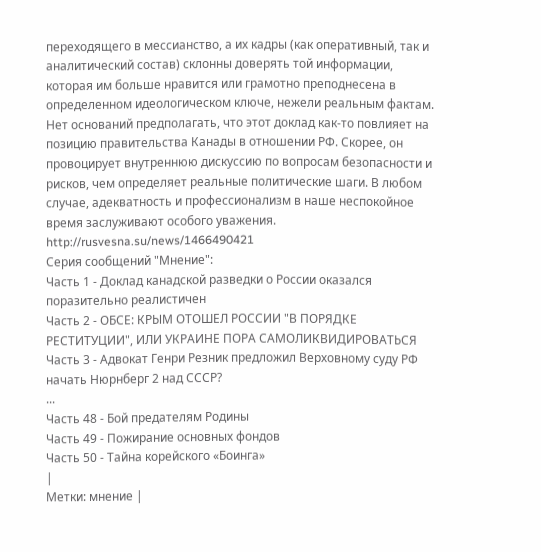переходящего в мессианство, а их кадры (как оперативный, так и аналитический состав) склонны доверять той информации, которая им больше нравится или грамотно преподнесена в определенном идеологическом ключе, нежели реальным фактам.
Нет оснований предполагать, что этот доклад как-то повлияет на позицию правительства Канады в отношении РФ. Скорее, он провоцирует внутреннюю дискуссию по вопросам безопасности и рисков, чем определяет реальные политические шаги. В любом случае, адекватность и профессионализм в наше неспокойное время заслуживают особого уважения.
http://rusvesna.su/news/1466490421
Серия сообщений "Мнение":
Часть 1 - Доклад канадской разведки о России оказался поразительно реалистичен
Часть 2 - ОБСЕ: КРЫМ ОТОШЕЛ РОССИИ "В ПОРЯДКЕ РЕСТИТУЦИИ", ИЛИ УКРАИНЕ ПОРА САМОЛИКВИДИРОВАТЬСЯ
Часть 3 - Адвокат Генри Резник предложил Верховному суду РФ начать Нюрнберг 2 над СССР?
...
Часть 48 - Бой предателям Родины
Часть 49 - Пожирание основных фондов
Часть 50 - Тайна корейского «Боинга»
|
Метки: мнение |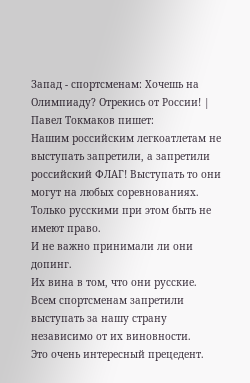Запад - спортсменам: Хочешь на Олимпиаду? Отрекись от России! |
Павел Токмаков пишет:
Нашим российским легкоатлетам не выступать запретили, а запретили российский ФЛАГ! Выступать то они могут на любых соревнованиях. Только русскими при этом быть не имеют право.
И не важно принимали ли они допинг.
Их вина в том, что они русские.
Всем спортсменам запретили выступать за нашу страну независимо от их виновности.
Это очень интересный прецедент.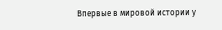Впервые в мировой истории у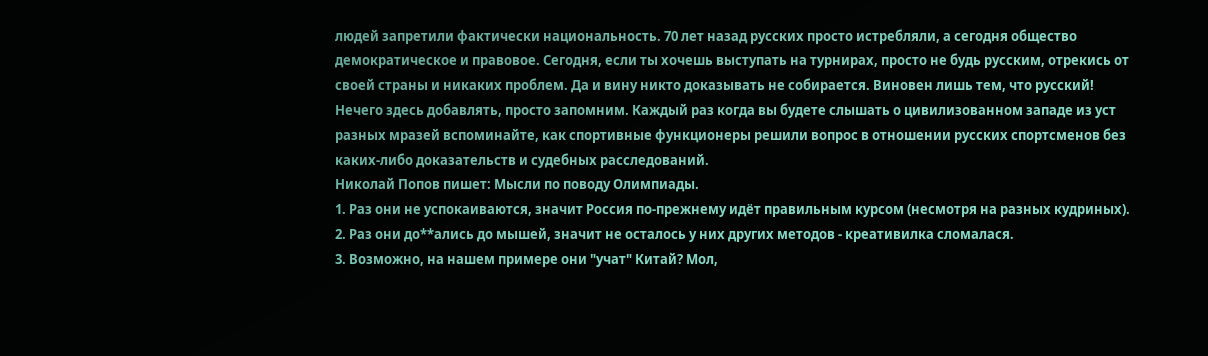людей запретили фактически национальность. 70 лет назад русских просто истребляли, а сегодня общество демократическое и правовое. Сегодня, если ты хочешь выступать на турнирах, просто не будь русским, отрекись от своей страны и никаких проблем. Да и вину никто доказывать не собирается. Виновен лишь тем, что русский!
Нечего здесь добавлять, просто запомним. Каждый раз когда вы будете слышать о цивилизованном западе из уст разных мразей вспоминайте, как спортивные функционеры решили вопрос в отношении русских спортсменов без каких-либо доказательств и судебных расследований.
Николай Попов пишет: Мысли по поводу Олимпиады.
1. Раз они не успокаиваются, значит Россия по-прежнему идёт правильным курсом (несмотря на разных кудриных).
2. Раз они до**ались до мышей, значит не осталось у них других методов - креативилка сломалася.
3. Возможно, на нашем примере они "учат" Китай? Мол,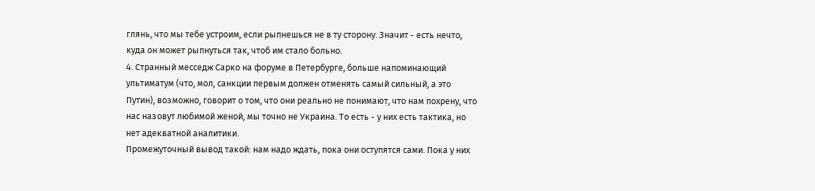глянь, что мы тебе устроим, если рыпнешься не в ту сторону. Значит - есть нечто, куда он может рыпнуться так, чтоб им стало больно.
4. Странный месседж Сарко на форуме в Петербурге, больше напоминающий ультиматум (что, мол, санкции первым должен отменять самый сильный, а это Путин), возможно, говорит о том, что они реально не понимают, что нам похрену, что нас назовут любимой женой, мы точно не Украина. То есть - у них есть тактика, но нет адекватной аналитики.
Промежуточный вывод такой: нам надо ждать, пока они оступятся сами. Пока у них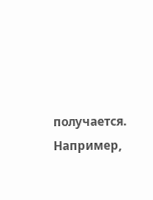получается.
Например,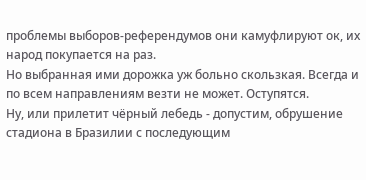проблемы выборов-референдумов они камуфлируют ок, их народ покупается на раз.
Но выбранная ими дорожка уж больно скользкая. Всегда и по всем направлениям везти не может. Оступятся.
Ну, или прилетит чёрный лебедь - допустим, обрушение стадиона в Бразилии с последующим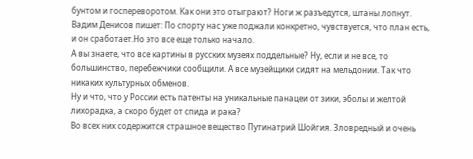бунтом и госпереворотом. Как они это отыграют? Ноги ж разъедутся, штаны лопнут.
Вадим Денисов пишет: По спорту нас уже поджали конкретно, чувствуется, что план есть, и он сработает.Но это все еще только начало.
А вы знаете, что все картины в русских музеях поддельные? Ну, если и не все, то большинство, перебежчики сообщили. А все музейщики сидят на мельдонии. Так что никаких культурных обменов.
Ну и что, что у России есть патенты на уникальные панацеи от зики, эболы и желтой лихорадка, а скоро будет от спида и рака?
Во всех них содержится страшное вещество Путинатрий Шойгия. Зловредный и очень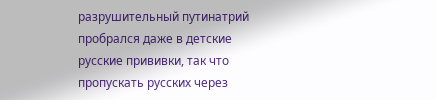разрушительный путинатрий пробрался даже в детские русские прививки, так что пропускать русских через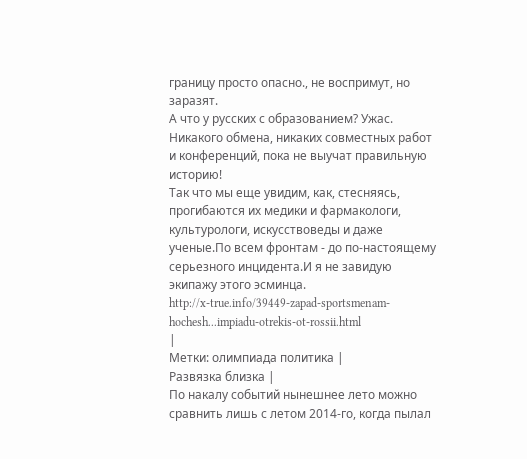границу просто опасно., не воспримут, но заразят.
А что у русских с образованием? Ужас. Никакого обмена, никаких совместных работ и конференций, пока не выучат правильную историю!
Так что мы еще увидим, как, стесняясь, прогибаются их медики и фармакологи, культурологи, искусствоведы и даже ученые.По всем фронтам - до по-настоящему серьезного инцидента.И я не завидую экипажу этого эсминца.
http://x-true.info/39449-zapad-sportsmenam-hochesh...impiadu-otrekis-ot-rossii.html
|
Метки: олимпиада политика |
Развязка близка |
По накалу событий нынешнее лето можно сравнить лишь с летом 2014-го, когда пылал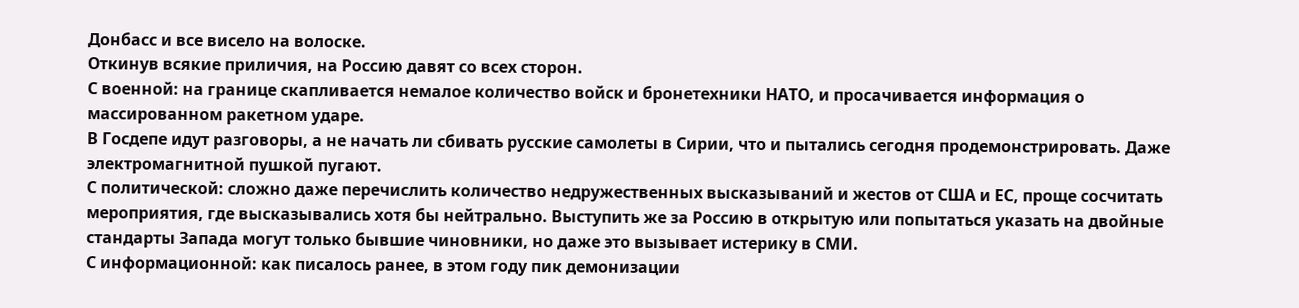Донбасс и все висело на волоске.
Откинув всякие приличия, на Россию давят со всех сторон.
С военной: на границе скапливается немалое количество войск и бронетехники НАТО, и просачивается информация о массированном ракетном ударе.
В Госдепе идут разговоры, а не начать ли сбивать русские самолеты в Сирии, что и пытались сегодня продемонстрировать. Даже электромагнитной пушкой пугают.
С политической: сложно даже перечислить количество недружественных высказываний и жестов от США и ЕС, проще сосчитать мероприятия, где высказывались хотя бы нейтрально. Выступить же за Россию в открытую или попытаться указать на двойные стандарты Запада могут только бывшие чиновники, но даже это вызывает истерику в СМИ.
С информационной: как писалось ранее, в этом году пик демонизации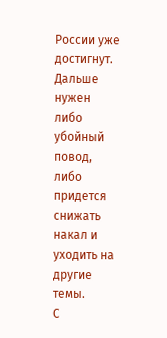России уже достигнут. Дальше нужен либо убойный повод, либо придется снижать накал и уходить на другие темы.
С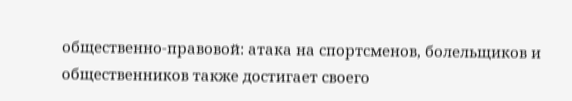общественно-правовой: атака на спортсменов, болельщиков и общественников также достигает своего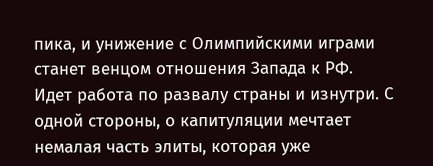пика, и унижение с Олимпийскими играми станет венцом отношения Запада к РФ.
Идет работа по развалу страны и изнутри. С одной стороны, о капитуляции мечтает немалая часть элиты, которая уже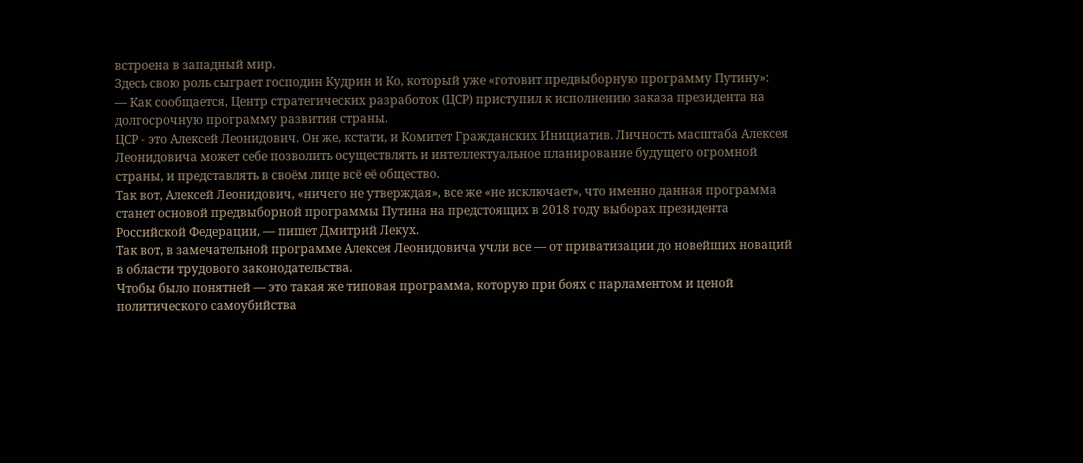встроена в западный мир.
Здесь свою роль сыграет господин Кудрин и Ко, который уже «готовит предвыборную программу Путину»:
— Как сообщается, Центр стратегических разработок (ЦСР) приступил к исполнению заказа президента на долгосрочную программу развития страны.
ЦСР - это Алексей Леонидович. Он же, кстати, и Комитет Гражданских Инициатив. Личность масштаба Алексея Леонидовича может себе позволить осуществлять и интеллектуальное планирование будущего огромной страны, и представлять в своём лице всё её общество.
Так вот, Алексей Леонидович, «ничего не утверждая», все же «не исключает», что именно данная программа станет основой предвыборной программы Путина на предстоящих в 2018 году выборах президента Российской Федерации, — пишет Дмитрий Лекух.
Так вот, в замечательной программе Алексея Леонидовича учли все — от приватизации до новейших новаций в области трудового законодательства.
Чтобы было понятней — это такая же типовая программа, которую при боях с парламентом и ценой политического самоубийства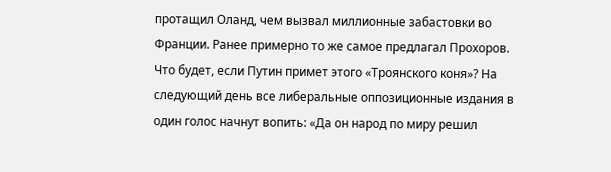протащил Оланд, чем вызвал миллионные забастовки во Франции. Ранее примерно то же самое предлагал Прохоров.
Что будет, если Путин примет этого «Троянского коня»? На следующий день все либеральные оппозиционные издания в один голос начнут вопить: «Да он народ по миру решил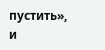пустить», и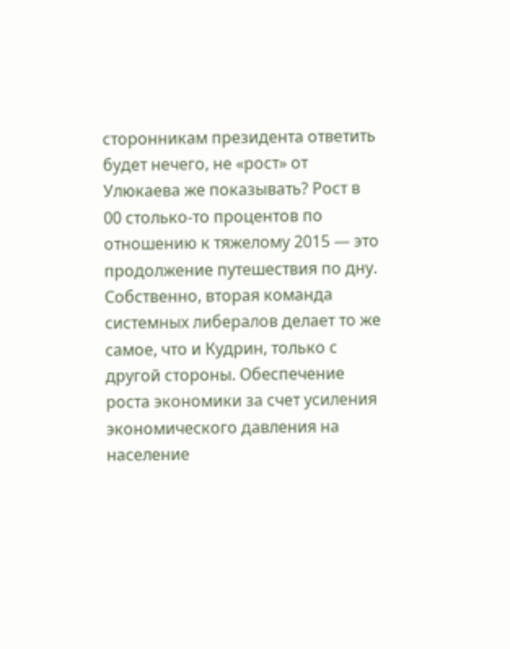сторонникам президента ответить будет нечего, не «рост» от Улюкаева же показывать? Рост в 00 столько-то процентов по отношению к тяжелому 2015 — это продолжение путешествия по дну.
Собственно, вторая команда системных либералов делает то же самое, что и Кудрин, только с другой стороны. Обеспечение роста экономики за счет усиления экономического давления на население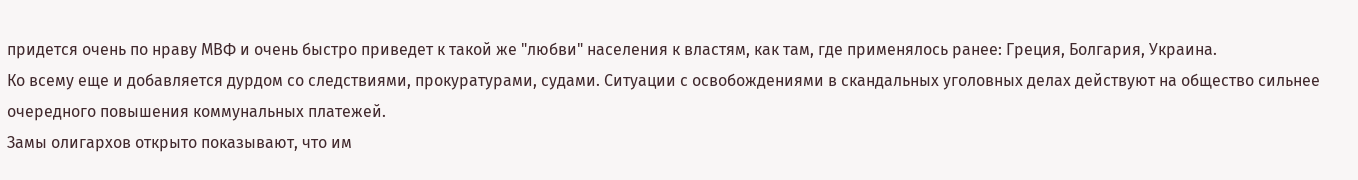придется очень по нраву МВФ и очень быстро приведет к такой же "любви" населения к властям, как там, где применялось ранее: Греция, Болгария, Украина.
Ко всему еще и добавляется дурдом со следствиями, прокуратурами, судами. Ситуации с освобождениями в скандальных уголовных делах действуют на общество сильнее очередного повышения коммунальных платежей.
Замы олигархов открыто показывают, что им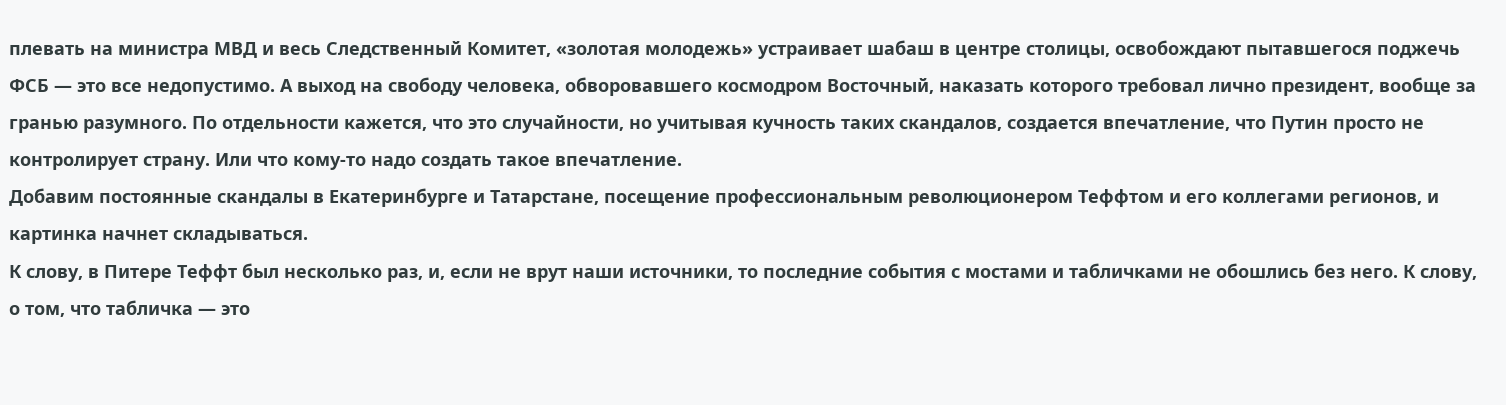плевать на министра МВД и весь Следственный Комитет, «золотая молодежь» устраивает шабаш в центре столицы, освобождают пытавшегося поджечь ФСБ — это все недопустимо. А выход на свободу человека, обворовавшего космодром Восточный, наказать которого требовал лично президент, вообще за гранью разумного. По отдельности кажется, что это случайности, но учитывая кучность таких скандалов, создается впечатление, что Путин просто не контролирует страну. Или что кому-то надо создать такое впечатление.
Добавим постоянные скандалы в Екатеринбурге и Татарстане, посещение профессиональным революционером Теффтом и его коллегами регионов, и картинка начнет складываться.
К слову, в Питере Теффт был несколько раз, и, если не врут наши источники, то последние события с мостами и табличками не обошлись без него. К слову, о том, что табличка — это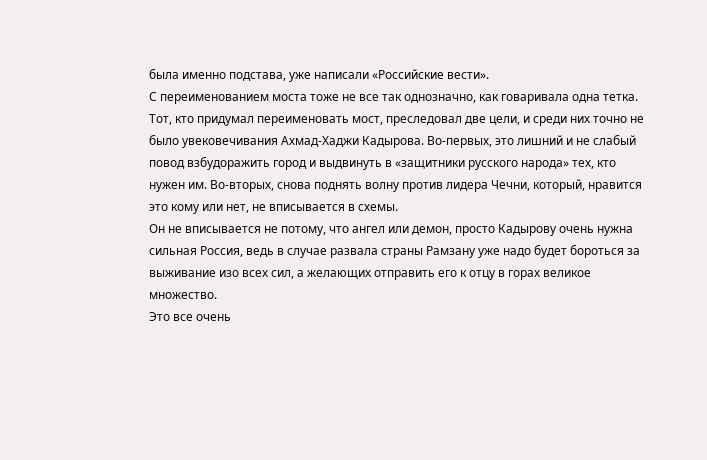была именно подстава, уже написали «Российские вести».
С переименованием моста тоже не все так однозначно, как говаривала одна тетка. Тот, кто придумал переименовать мост, преследовал две цели, и среди них точно не было увековечивания Ахмад-Хаджи Кадырова. Во-первых, это лишний и не слабый повод взбудоражить город и выдвинуть в «защитники русского народа» тех, кто нужен им. Во-вторых, снова поднять волну против лидера Чечни, который, нравится это кому или нет, не вписывается в схемы.
Он не вписывается не потому, что ангел или демон, просто Кадырову очень нужна сильная Россия, ведь в случае развала страны Рамзану уже надо будет бороться за выживание изо всех сил, а желающих отправить его к отцу в горах великое множество.
Это все очень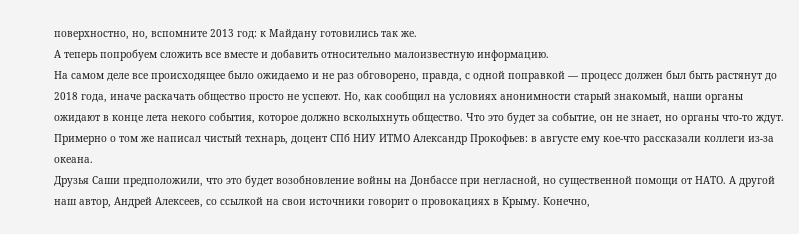поверхностно, но, вспомните 2013 год: к Майдану готовились так же.
А теперь попробуем сложить все вместе и добавить относительно малоизвестную информацию.
На самом деле все происходящее было ожидаемо и не раз обговорено, правда, с одной поправкой — процесс должен был быть растянут до 2018 года, иначе раскачать общество просто не успеют. Но, как сообщил на условиях анонимности старый знакомый, наши органы ожидают в конце лета некого события, которое должно всколыхнуть общество. Что это будет за событие, он не знает, но органы что-то ждут. Примерно о том же написал чистый технарь, доцент СПб НИУ ИТМО Александр Прокофьев: в августе ему кое-что рассказали коллеги из-за океана.
Друзья Саши предположили, что это будет возобновление войны на Донбассе при негласной, но существенной помощи от НАТО. А другой наш автор, Андрей Алексеев, со ссылкой на свои источники говорит о провокациях в Крыму. Конечно,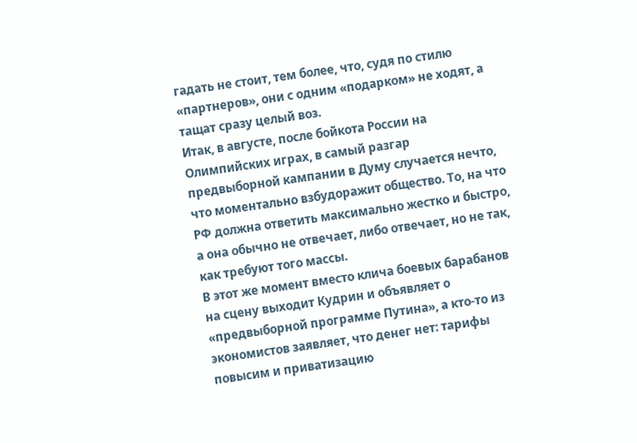гадать не стоит, тем более, что, судя по стилю «партнеров», они с одним «подарком» не ходят, а тащат сразу целый воз.
Итак, в августе, после бойкота России на Олимпийских играх, в самый разгар предвыборной кампании в Думу случается нечто, что моментально взбудоражит общество. То, на что РФ должна ответить максимально жестко и быстро, а она обычно не отвечает, либо отвечает, но не так, как требуют того массы.
В этот же момент вместо клича боевых барабанов на сцену выходит Кудрин и объявляет о «предвыборной программе Путина», а кто-то из экономистов заявляет, что денег нет: тарифы повысим и приватизацию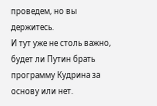проведем, но вы держитесь.
И тут уже не столь важно, будет ли Путин брать программу Кудрина за основу или нет.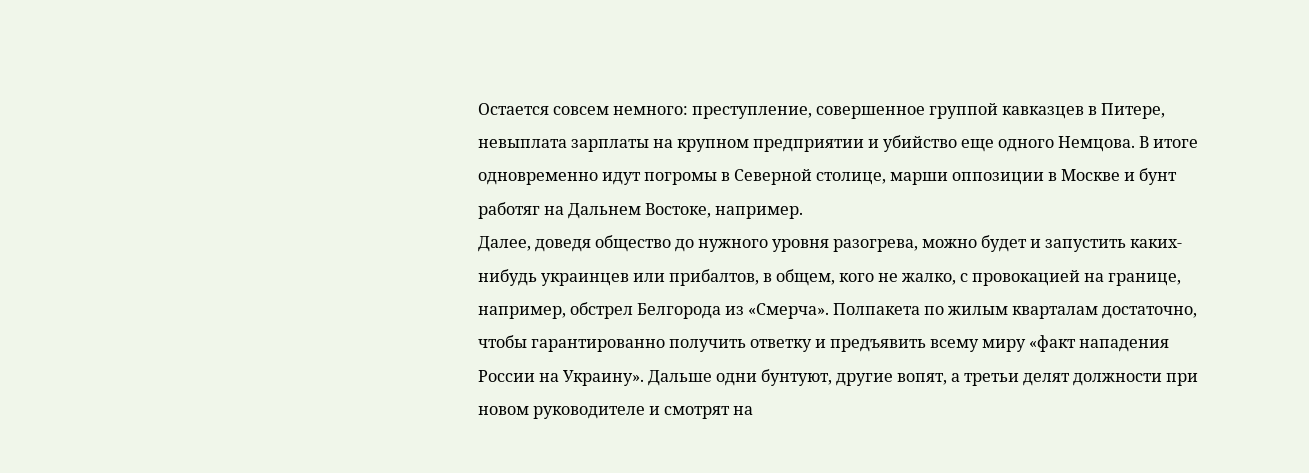Остается совсем немного: преступление, совершенное группой кавказцев в Питере, невыплата зарплаты на крупном предприятии и убийство еще одного Немцова. В итоге одновременно идут погромы в Северной столице, марши оппозиции в Москве и бунт работяг на Дальнем Востоке, например.
Далее, доведя общество до нужного уровня разогрева, можно будет и запустить каких-нибудь украинцев или прибалтов, в общем, кого не жалко, с провокацией на границе, например, обстрел Белгорода из «Смерча». Полпакета по жилым кварталам достаточно, чтобы гарантированно получить ответку и предъявить всему миру «факт нападения России на Украину». Дальше одни бунтуют, другие вопят, а третьи делят должности при новом руководителе и смотрят на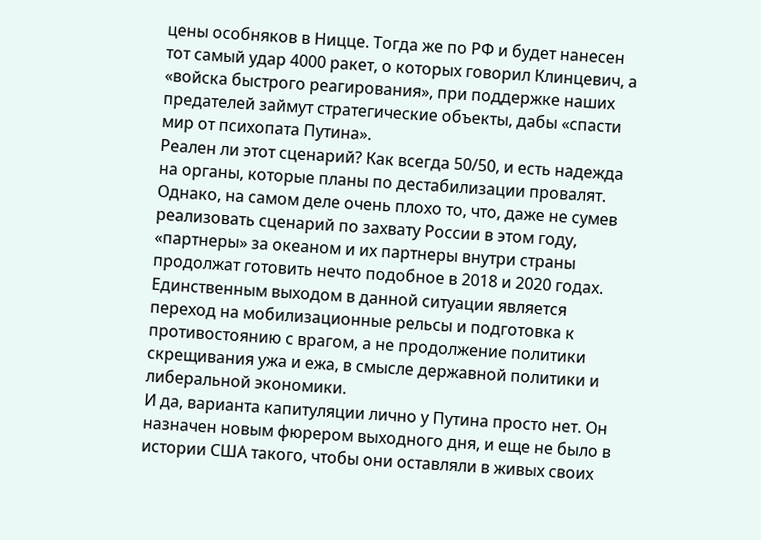цены особняков в Ницце. Тогда же по РФ и будет нанесен тот самый удар 4000 ракет, о которых говорил Клинцевич, а «войска быстрого реагирования», при поддержке наших предателей займут стратегические объекты, дабы «спасти мир от психопата Путина».
Реален ли этот сценарий? Как всегда 50/50, и есть надежда на органы, которые планы по дестабилизации провалят. Однако, на самом деле очень плохо то, что, даже не сумев реализовать сценарий по захвату России в этом году, «партнеры» за океаном и их партнеры внутри страны продолжат готовить нечто подобное в 2018 и 2020 годах.
Единственным выходом в данной ситуации является переход на мобилизационные рельсы и подготовка к противостоянию с врагом, а не продолжение политики скрещивания ужа и ежа, в смысле державной политики и либеральной экономики.
И да, варианта капитуляции лично у Путина просто нет. Он назначен новым фюрером выходного дня, и еще не было в истории США такого, чтобы они оставляли в живых своих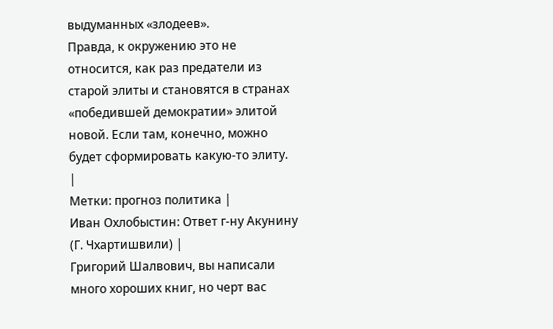выдуманных «злодеев».
Правда, к окружению это не относится, как раз предатели из старой элиты и становятся в странах «победившей демократии» элитой новой. Если там, конечно, можно будет сформировать какую-то элиту.
|
Метки: прогноз политика |
Иван Охлобыстин: Ответ г-ну Акунину (Г. Чхартишвили) |
Григорий Шалвович, вы написали много хороших книг, но черт вас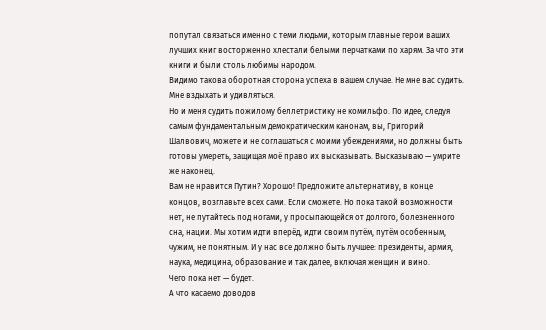попутал связаться именно с теми людьми, которым главные герои ваших лучших книг восторженно хлестали белыми перчатками по харям. За что эти книги и были столь любимы народом.
Видимо такова оборотная сторона успеха в вашем случае. Не мне вас судить. Мне вздыхать и удивляться.
Но и меня судить пожилому беллетристику не комильфо. По идее, следуя самым фундаментальным демократическим канонам, вы, Григорий Шалвович, можете и не соглашаться с моими убеждениями, но должны быть готовы умереть, защищая моё право их высказывать. Высказываю — умрите же наконец.
Вам не нравится Путин? Хорошо! Предложите альтернативу, в конце концов, возглавьте всех сами. Если сможете. Но пока такой возможности нет, не путайтесь под ногами, у просыпающейся от долгого, болезненного сна, нации. Мы хотим идти вперёд, идти своим путём, путём особенным, чужим, не понятным. И у нас все должно быть лучшее: президенты, армия, наука, медицина, образование и так далее, включая женщин и вино.
Чего пока нет — будет.
А что касаемо доводов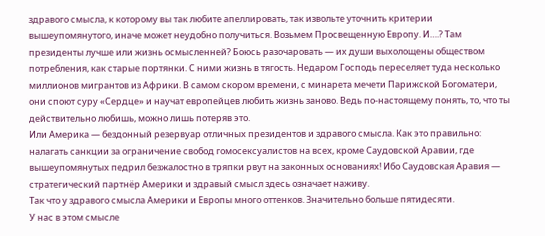здравого смысла, к которому вы так любите апеллировать, так извольте уточнить критерии вышеупомянутого, иначе может неудобно получиться. Возьмем Просвещенную Европу. И….? Там президенты лучше или жизнь осмысленней? Боюсь разочаровать — их души выхолощены обществом потребления, как старые портянки. С ними жизнь в тягость. Недаром Господь переселяет туда несколько миллионов мигрантов из Африки. В самом скором времени, с минарета мечети Парижской Богоматери, они споют суру «Сердце» и научат европейцев любить жизнь заново. Ведь по-настоящему понять, то, что ты действительно любишь, можно лишь потеряв это.
Или Америка — бездонный резервуар отличных президентов и здравого смысла. Как это правильно: налагать санкции за ограничение свобод гомосексуалистов на всех, кроме Саудовской Аравии, где вышеупомянутых педрил безжалостно в тряпки рвут на законных основаниях! Ибо Саудовская Аравия — стратегический партнёр Америки и здравый смысл здесь означает наживу.
Так что у здравого смысла Америки и Европы много оттенков. Значительно больше пятидесяти.
У нас в этом смысле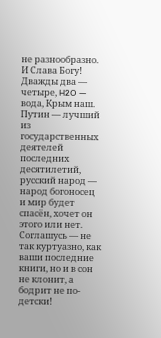не разнообразно. И Слава Богу! Дважды два — четыре, H2O — вода, Крым наш. Путин — лучший из государственных деятелей последних десятилетий, русский народ — народ богоносец и мир будет спасён, хочет он этого или нет.
Соглашусь — не так куртуазно, как ваши последние книги, но и в сон не клонит, а бодрит не по-детски!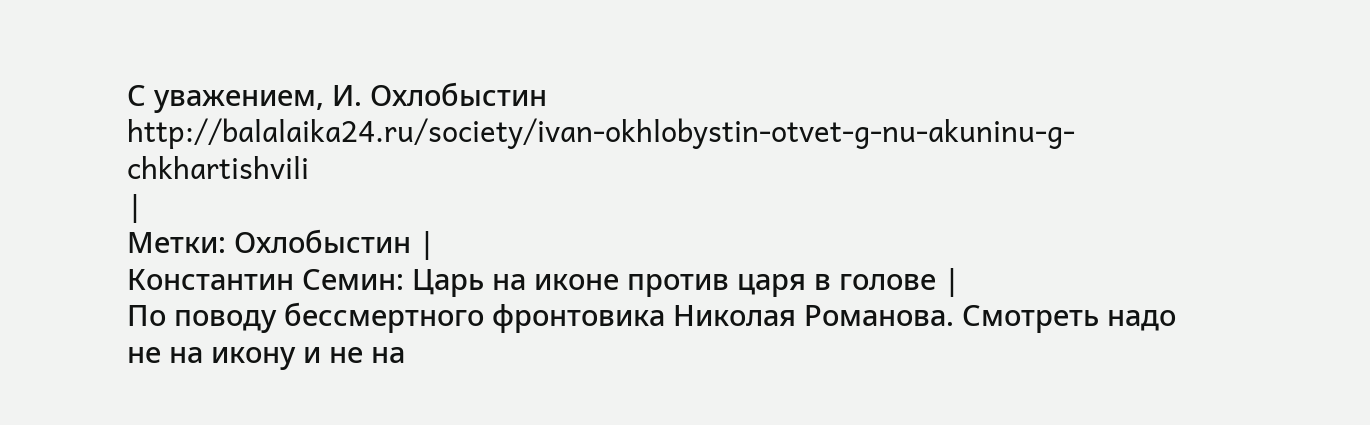С уважением, И. Охлобыстин
http://balalaika24.ru/society/ivan-okhlobystin-otvet-g-nu-akuninu-g-chkhartishvili
|
Метки: Охлобыстин |
Константин Семин: Царь на иконе против царя в голове |
По поводу бессмертного фронтовика Николая Романова. Смотреть надо не на икону и не на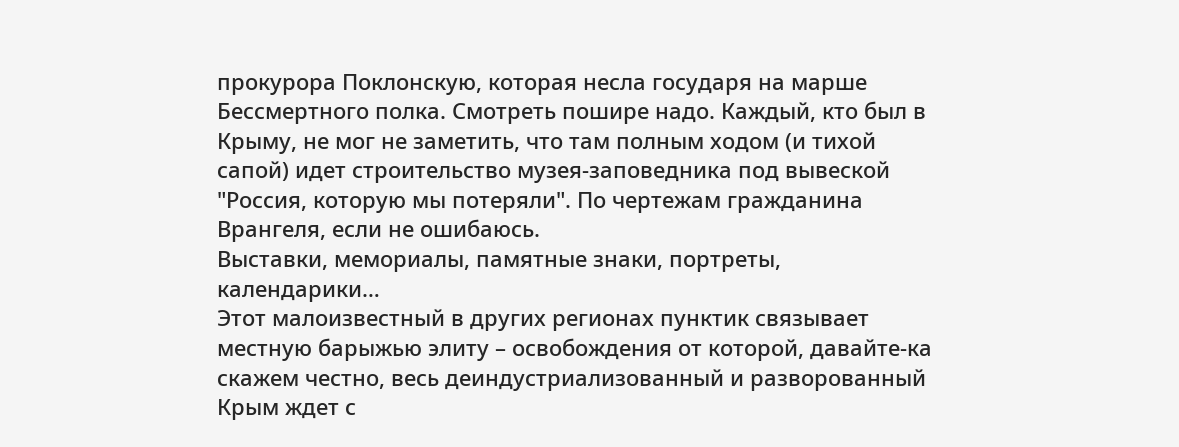прокурора Поклонскую, которая несла государя на марше Бессмертного полка. Смотреть пошире надо. Каждый, кто был в Крыму, не мог не заметить, что там полным ходом (и тихой сапой) идет строительство музея-заповедника под вывеской "Россия, которую мы потеряли". По чертежам гражданина Врангеля, если не ошибаюсь.
Выставки, мемориалы, памятные знаки, портреты, календарики…
Этот малоизвестный в других регионах пунктик связывает местную барыжью элиту – освобождения от которой, давайте-ка скажем честно, весь деиндустриализованный и разворованный Крым ждет с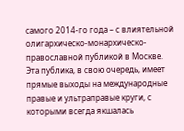самого 2014-го года – с влиятельной олигархическо-монархическо-православной публикой в Москве.
Эта публика, в свою очередь, имеет прямые выходы на международные правые и ультраправые круги, с которыми всегда якшалась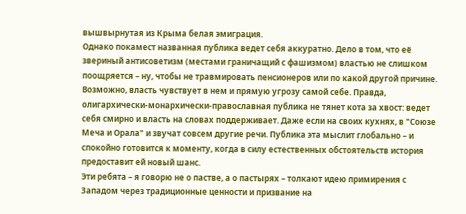вышвырнутая из Крыма белая эмиграция.
Однако покамест названная публика ведет себя аккуратно. Дело в том, что её звериный антисоветизм (местами граничащий с фашизмом) властью не слишком поощряется – ну, чтобы не травмировать пенсионеров или по какой другой причине. Возможно, власть чувствует в нем и прямую угрозу самой себе. Правда, олигархически-монархически-православная публика не тянет кота за хвост: ведет себя смирно и власть на словах поддерживает. Даже если на своих кухнях, в "Союзе Меча и Орала" и звучат совсем другие речи. Публика эта мыслит глобально – и спокойно готовится к моменту, когда в силу естественных обстоятельств история предоставит ей новый шанс.
Эти ребята – я говорю не о пастве, а о пастырях – толкают идею примирения с Западом через традиционные ценности и призвание на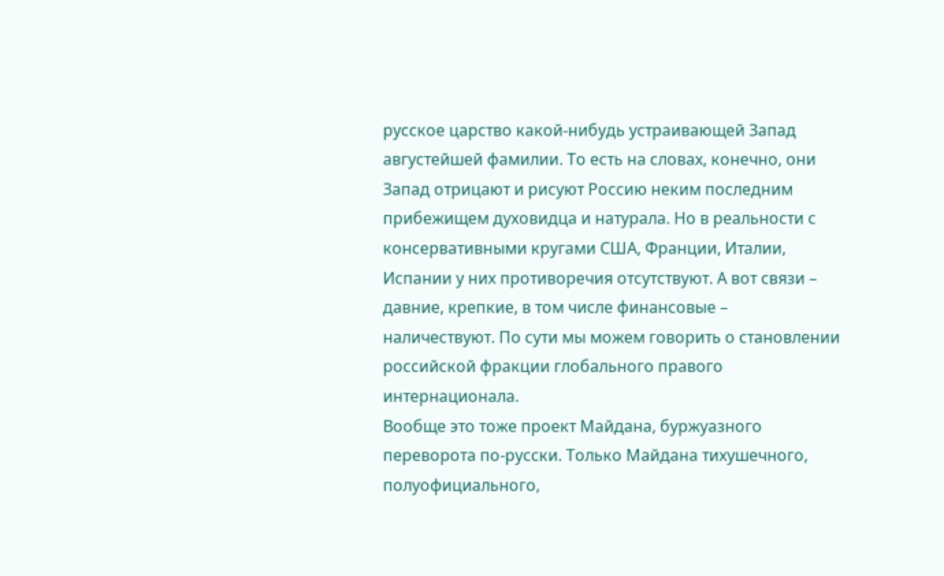русское царство какой-нибудь устраивающей Запад августейшей фамилии. То есть на словах, конечно, они Запад отрицают и рисуют Россию неким последним прибежищем духовидца и натурала. Но в реальности с консервативными кругами США, Франции, Италии, Испании у них противоречия отсутствуют. А вот связи – давние, крепкие, в том числе финансовые – наличествуют. По сути мы можем говорить о становлении российской фракции глобального правого интернационала.
Вообще это тоже проект Майдана, буржуазного переворота по-русски. Только Майдана тихушечного, полуофициального,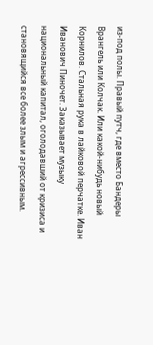из-под полы. Правый путч, где вместо Бандеры Врангель или Колчак. Или какой-нибудь новый Корнилов. Стальная рука в лайковой перчатке. Иван Иванович Пиночет. Заказывает музыку национальный капитал, оголодавший от кризиса и становящийся все более злым и агрессивным.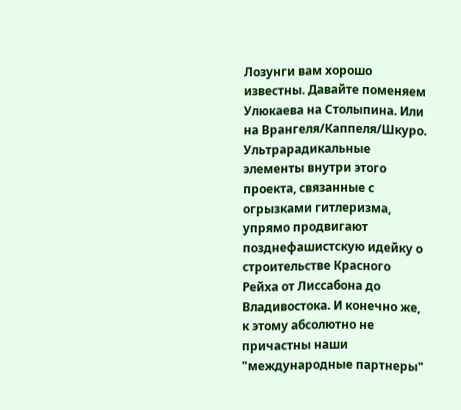Лозунги вам хорошо известны. Давайте поменяем Улюкаева на Столыпина. Или на Врангеля/Каппеля/Шкуро. Ультрарадикальные элементы внутри этого проекта, связанные с огрызками гитлеризма, упрямо продвигают позднефашистскую идейку о строительстве Красного Рейха от Лиссабона до Владивостока. И конечно же, к этому абсолютно не причастны наши "международные партнеры"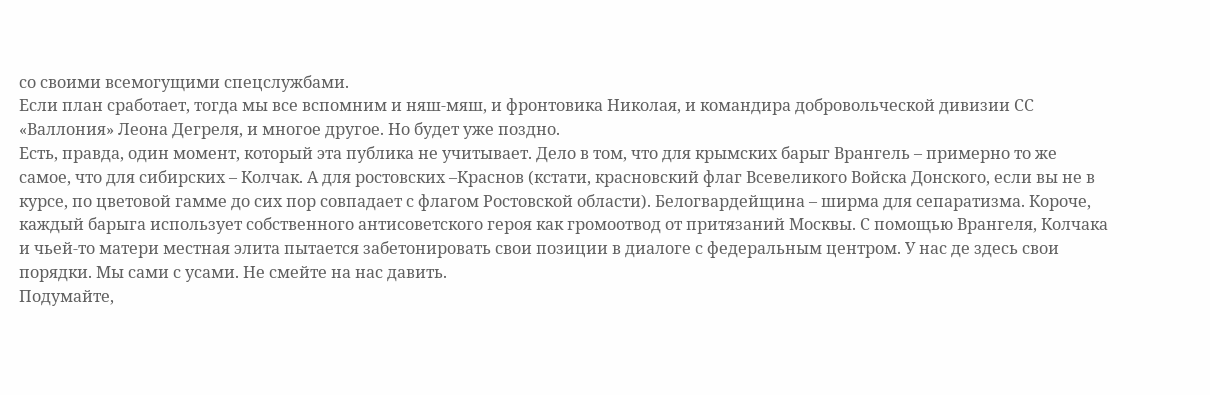со своими всемогущими спецслужбами.
Если план сработает, тогда мы все вспомним и няш-мяш, и фронтовика Николая, и командира добровольческой дивизии СС «Валлония» Леона Дегреля, и многое другое. Но будет уже поздно.
Есть, правда, один момент, который эта публика не учитывает. Дело в том, что для крымских барыг Врангель – примерно то же самое, что для сибирских – Колчак. А для ростовских –Краснов (кстати, красновский флаг Всевеликого Войска Донского, если вы не в курсе, по цветовой гамме до сих пор совпадает с флагом Ростовской области). Белогвардейщина – ширма для сепаратизма. Короче, каждый барыга использует собственного антисоветского героя как громоотвод от притязаний Москвы. С помощью Врангеля, Колчака и чьей-то матери местная элита пытается забетонировать свои позиции в диалоге с федеральным центром. У нас де здесь свои порядки. Мы сами с усами. Не смейте на нас давить.
Подумайте,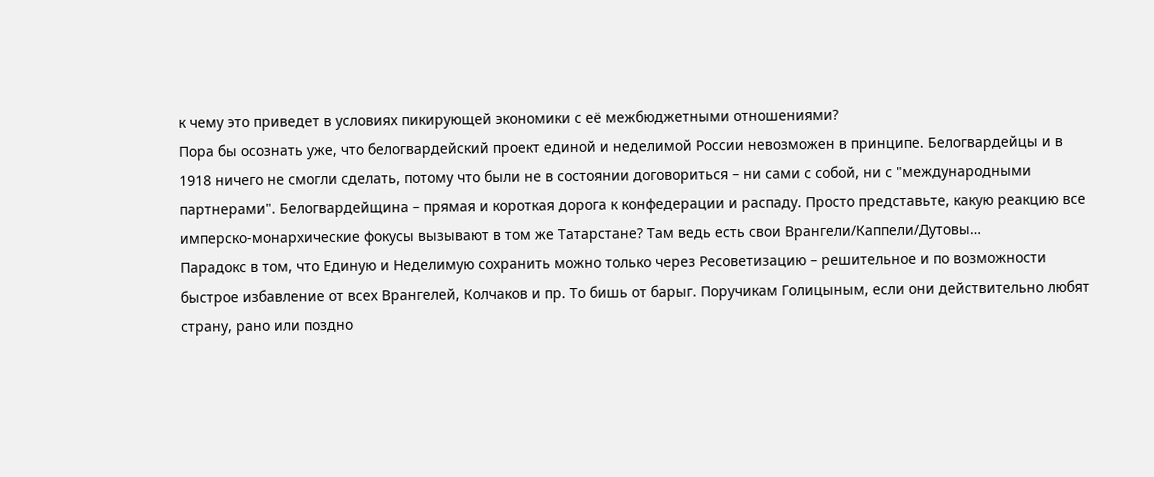к чему это приведет в условиях пикирующей экономики с её межбюджетными отношениями?
Пора бы осознать уже, что белогвардейский проект единой и неделимой России невозможен в принципе. Белогвардейцы и в 1918 ничего не смогли сделать, потому что были не в состоянии договориться – ни сами с собой, ни с "международными партнерами". Белогвардейщина – прямая и короткая дорога к конфедерации и распаду. Просто представьте, какую реакцию все имперско-монархические фокусы вызывают в том же Татарстане? Там ведь есть свои Врангели/Каппели/Дутовы…
Парадокс в том, что Единую и Неделимую сохранить можно только через Ресоветизацию – решительное и по возможности быстрое избавление от всех Врангелей, Колчаков и пр. То бишь от барыг. Поручикам Голицыным, если они действительно любят страну, рано или поздно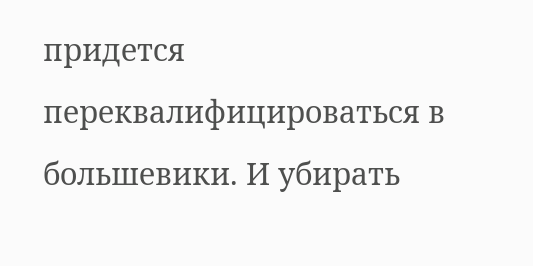придется переквалифицироваться в большевики. И убирать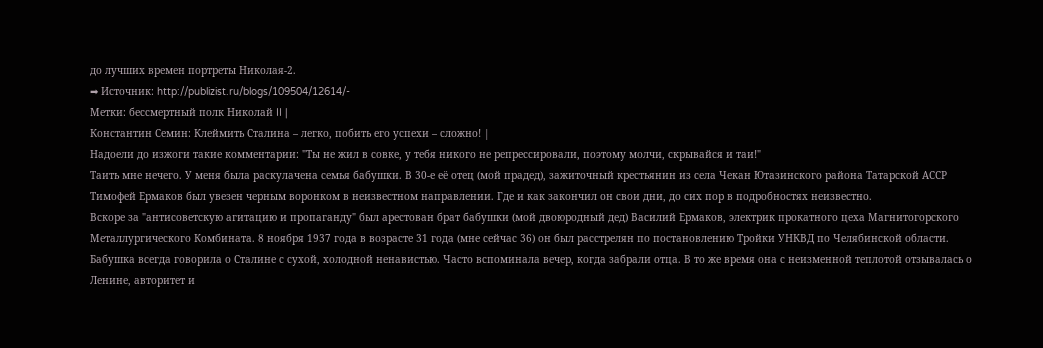до лучших времен портреты Николая-2.
➡ Источник: http://publizist.ru/blogs/109504/12614/-
Метки: бессмертный полк Николай II |
Константин Семин: Клеймить Сталина – легко, побить его успехи – сложно! |
Надоели до изжоги такие комментарии: "Ты не жил в совке, у тебя никого не репрессировали, поэтому молчи, скрывайся и таи!"
Таить мне нечего. У меня была раскулачена семья бабушки. В 30-е её отец (мой прадед), зажиточный крестьянин из села Чекан Ютазинского района Татарской АССР Тимофей Ермаков был увезен черным воронком в неизвестном направлении. Где и как закончил он свои дни, до сих пор в подробностях неизвестно.
Вскоре за "антисоветскую агитацию и пропаганду" был арестован брат бабушки (мой двоюродный дед) Василий Ермаков, электрик прокатного цеха Магнитогорского Металлургического Комбината. 8 ноября 1937 года в возрасте 31 года (мне сейчас 36) он был расстрелян по постановлению Тройки УНКВД по Челябинской области.
Бабушка всегда говорила о Сталине с сухой, холодной ненавистью. Часто вспоминала вечер, когда забрали отца. В то же время она с неизменной теплотой отзывалась о Ленине, авторитет и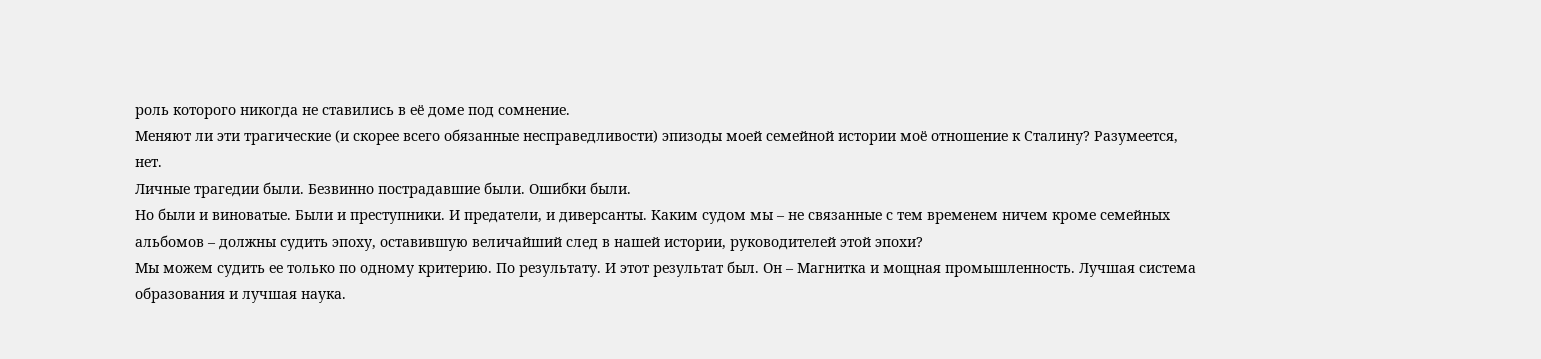роль которого никогда не ставились в её доме под сомнение.
Меняют ли эти трагические (и скорее всего обязанные несправедливости) эпизоды моей семейной истории моё отношение к Сталину? Разумеется, нет.
Личные трагедии были. Безвинно пострадавшие были. Ошибки были.
Но были и виноватые. Были и преступники. И предатели, и диверсанты. Каким судом мы – не связанные с тем временем ничем кроме семейных альбомов – должны судить эпоху, оставившую величайший след в нашей истории, руководителей этой эпохи?
Мы можем судить ее только по одному критерию. По результату. И этот результат был. Он – Магнитка и мощная промышленность. Лучшая система образования и лучшая наука.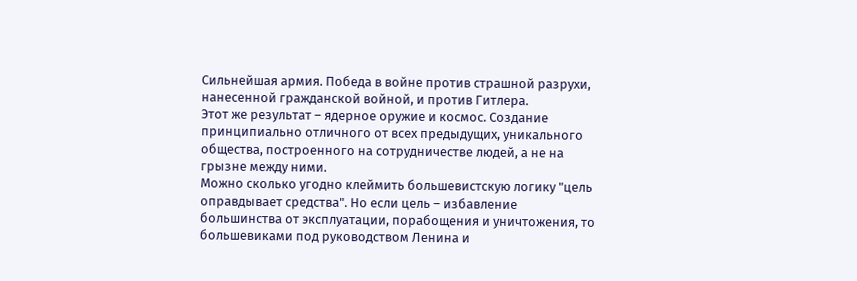Сильнейшая армия. Победа в войне против страшной разрухи, нанесенной гражданской войной, и против Гитлера.
Этот же результат – ядерное оружие и космос. Создание принципиально отличного от всех предыдущих, уникального общества, построенного на сотрудничестве людей, а не на грызне между ними.
Можно сколько угодно клеймить большевистскую логику "цель оправдывает средства". Но если цель – избавление большинства от эксплуатации, порабощения и уничтожения, то большевиками под руководством Ленина и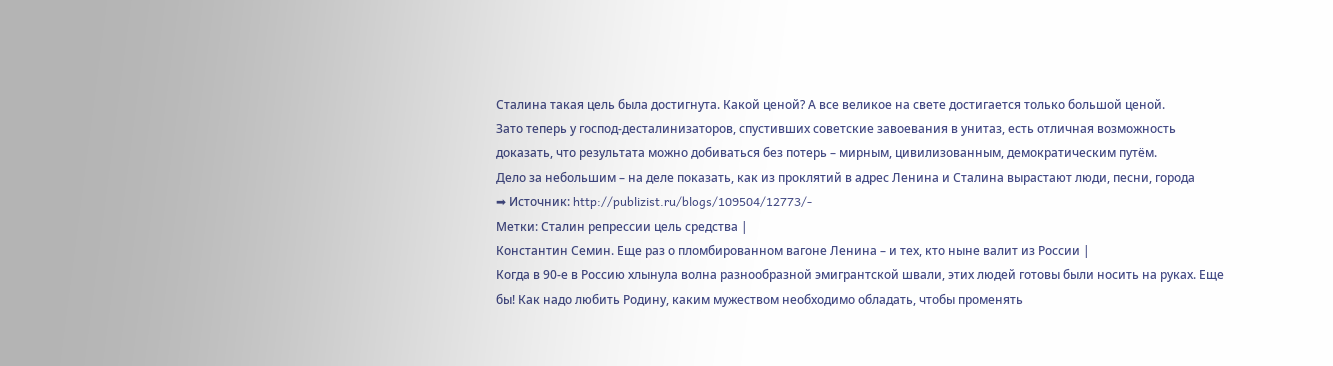Сталина такая цель была достигнута. Какой ценой? А все великое на свете достигается только большой ценой.
Зато теперь у господ-десталинизаторов, спустивших советские завоевания в унитаз, есть отличная возможность доказать, что результата можно добиваться без потерь – мирным, цивилизованным, демократическим путём.
Дело за небольшим – на деле показать, как из проклятий в адрес Ленина и Сталина вырастают люди, песни, города
➡ Источник: http://publizist.ru/blogs/109504/12773/-
Метки: Сталин репрессии цель средства |
Константин Семин. Еще раз о пломбированном вагоне Ленина – и тех, кто ныне валит из России |
Когда в 90-е в Россию хлынула волна разнообразной эмигрантской швали, этих людей готовы были носить на руках. Еще бы! Как надо любить Родину, каким мужеством необходимо обладать, чтобы променять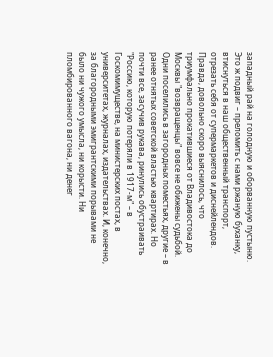западный рай на голодную и оборванную пустыню. Это ж подвиг – преломить с нами ржаную буханку, втиснуться в наш общественный транспорт, отрезать себя от супермаркетов и диснейлендов.
Правда, довольно скоро выяснилось, что триумфально прокатившиеся от Владивостока до Москвы "возвращенцы" вовсе не обижены судьбой. Одни поселились в загородных поместьях, другие – в ранее отнятых советской властью квартирах. Но почти все, засучив рукава, ринулись обустраивать "Россию, которую потеряли в 1917-м" – в Госкомимуществе, на министерских постах, в университетах, журналах, издательствах. И, конечно, за благородными эмигрантскими порывами не было ни чужого умысла, ни корысти. Ни пломбированного вагона, ни денег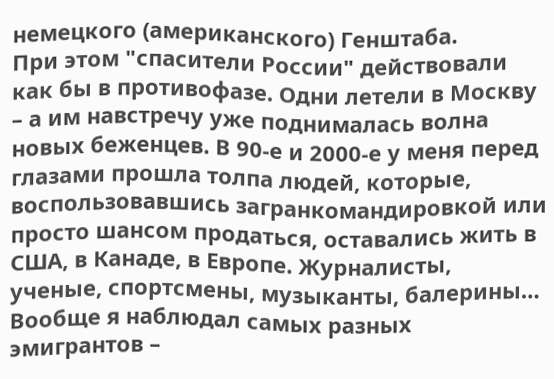немецкого (американского) Генштаба.
При этом "спасители России" действовали как бы в противофазе. Одни летели в Москву – а им навстречу уже поднималась волна новых беженцев. В 90-е и 2000-е у меня перед глазами прошла толпа людей, которые, воспользовавшись загранкомандировкой или просто шансом продаться, оставались жить в США, в Канаде, в Европе. Журналисты, ученые, спортсмены, музыканты, балерины…
Вообще я наблюдал самых разных эмигрантов –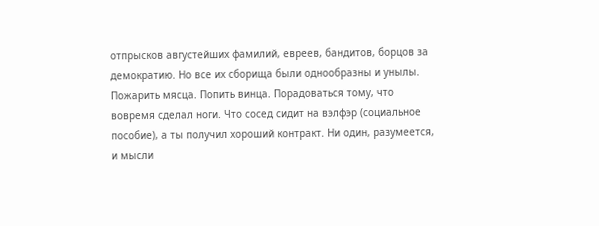отпрысков августейших фамилий, евреев, бандитов, борцов за демократию. Но все их сборища были однообразны и унылы. Пожарить мясца. Попить винца. Порадоваться тому, что вовремя сделал ноги. Что сосед сидит на вэлфэр (социальное пособие), а ты получил хороший контракт. Ни один, разумеется, и мысли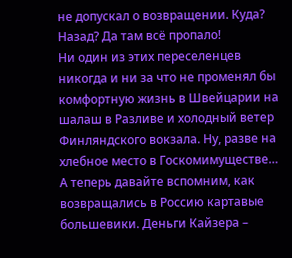не допускал о возвращении. Куда? Назад? Да там всё пропало!
Ни один из этих переселенцев никогда и ни за что не променял бы комфортную жизнь в Швейцарии на шалаш в Разливе и холодный ветер Финляндского вокзала. Ну, разве на хлебное место в Госкомимуществе…
А теперь давайте вспомним, как возвращались в Россию картавые большевики. Деньги Кайзера –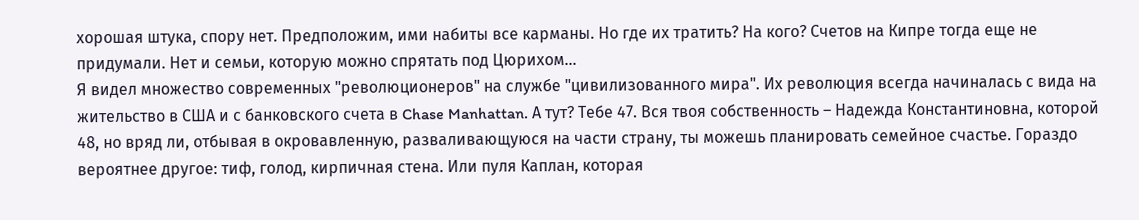хорошая штука, спору нет. Предположим, ими набиты все карманы. Но где их тратить? На кого? Счетов на Кипре тогда еще не придумали. Нет и семьи, которую можно спрятать под Цюрихом…
Я видел множество современных "революционеров" на службе "цивилизованного мира". Их революция всегда начиналась с вида на жительство в США и с банковского счета в Chase Manhattan. А тут? Тебе 47. Вся твоя собственность – Надежда Константиновна, которой 48, но вряд ли, отбывая в окровавленную, разваливающуюся на части страну, ты можешь планировать семейное счастье. Гораздо вероятнее другое: тиф, голод, кирпичная стена. Или пуля Каплан, которая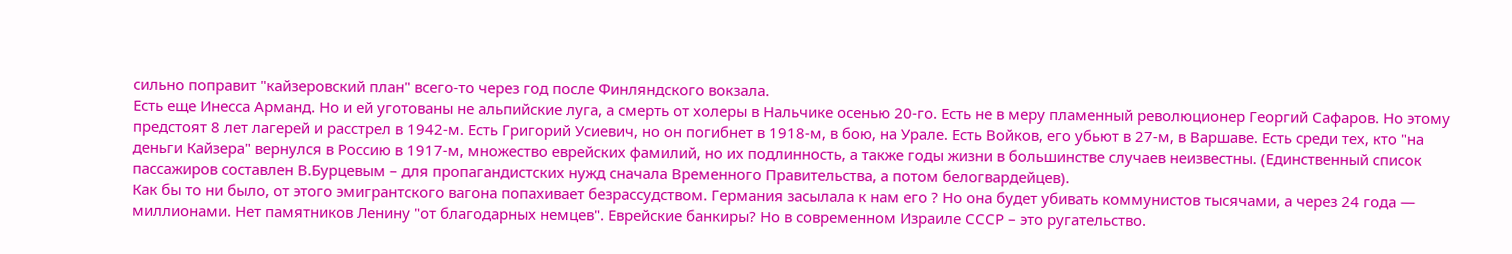сильно поправит "кайзеровский план" всего-то через год после Финляндского вокзала.
Есть еще Инесса Арманд. Но и ей уготованы не альпийские луга, а смерть от холеры в Нальчике осенью 20-го. Есть не в меру пламенный революционер Георгий Сафаров. Но этому предстоят 8 лет лагерей и расстрел в 1942-м. Есть Григорий Усиевич, но он погибнет в 1918-м, в бою, на Урале. Есть Войков, его убьют в 27-м, в Варшаве. Есть среди тех, кто "на деньги Кайзера" вернулся в Россию в 1917-м, множество еврейских фамилий, но их подлинность, а также годы жизни в большинстве случаев неизвестны. (Единственный список пассажиров составлен В.Бурцевым – для пропагандистских нужд сначала Временного Правительства, а потом белогвардейцев).
Как бы то ни было, от этого эмигрантского вагона попахивает безрассудством. Германия засылала к нам его ? Но она будет убивать коммунистов тысячами, а через 24 года — миллионами. Нет памятников Ленину "от благодарных немцев". Еврейские банкиры? Но в современном Израиле СССР – это ругательство.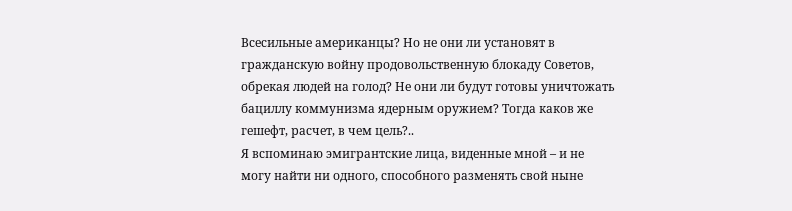Всесильные американцы? Но не они ли установят в гражданскую войну продовольственную блокаду Советов, обрекая людей на голод? Не они ли будут готовы уничтожать бациллу коммунизма ядерным оружием? Тогда каков же гешефт, расчет, в чем цель?..
Я вспоминаю эмигрантские лица, виденные мной – и не могу найти ни одного, способного разменять свой ныне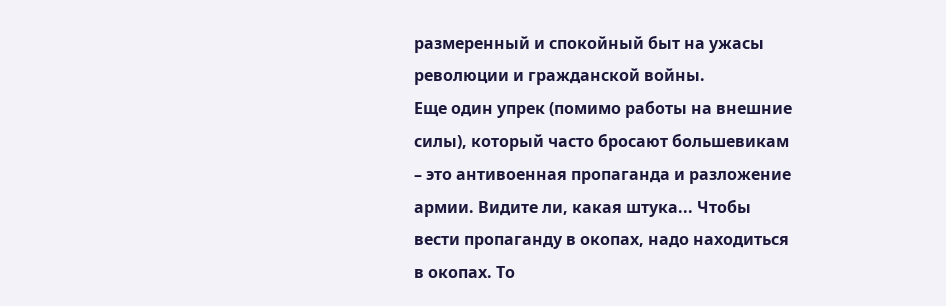размеренный и спокойный быт на ужасы революции и гражданской войны.
Еще один упрек (помимо работы на внешние силы), который часто бросают большевикам – это антивоенная пропаганда и разложение армии. Видите ли, какая штука... Чтобы вести пропаганду в окопах, надо находиться в окопах. То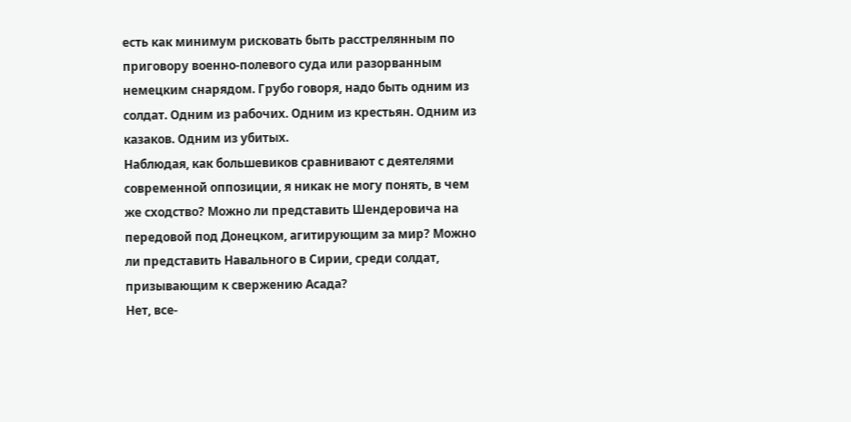есть как минимум рисковать быть расстрелянным по приговору военно-полевого суда или разорванным немецким снарядом. Грубо говоря, надо быть одним из солдат. Одним из рабочих. Одним из крестьян. Одним из казаков. Одним из убитых.
Наблюдая, как большевиков сравнивают с деятелями современной оппозиции, я никак не могу понять, в чем же сходство? Можно ли представить Шендеровича на передовой под Донецком, агитирующим за мир? Можно ли представить Навального в Сирии, среди солдат, призывающим к свержению Асада?
Нет, все-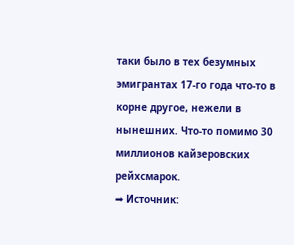таки было в тех безумных эмигрантах 17-го года что-то в корне другое, нежели в нынешних. Что-то помимо 30 миллионов кайзеровских рейхсмарок.
➡ Источник: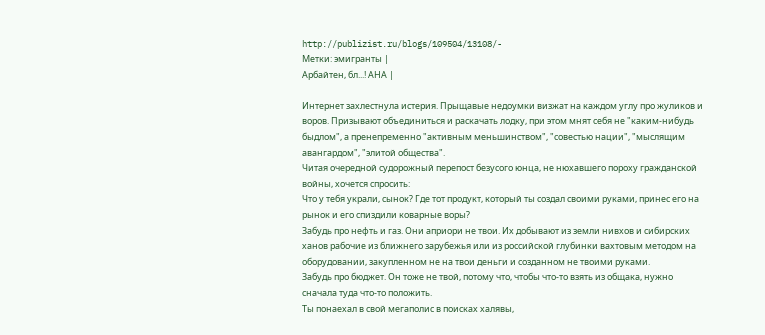http://publizist.ru/blogs/109504/13108/-
Метки: эмигранты |
Арбайтен, бл...! АНА |

Интернет захлестнула истерия. Прыщавые недоумки визжат на каждом углу про жуликов и воров. Призывают объединиться и раскачать лодку, при этом мнят себя не "каким-нибудь быдлом", а пренепременно "активным меньшинством", "совестью нации", "мыслящим авангардом", "элитой общества".
Читая очередной судорожный перепост безусого юнца, не нюхавшего пороху гражданской войны, хочется спросить:
Что у тебя украли, сынок? Где тот продукт, который ты создал своими руками, принес его на рынок и его спиздили коварные воры?
Забудь про нефть и газ. Они априори не твои. Их добывают из земли нивхов и сибирских ханов рабочие из ближнего зарубежья или из российской глубинки вахтовым методом на оборудовании, закупленном не на твои деньги и созданном не твоими руками.
Забудь про бюджет. Он тоже не твой, потому что, чтобы что-то взять из общака, нужно сначала туда что-то положить.
Ты понаехал в свой мегаполис в поисках халявы,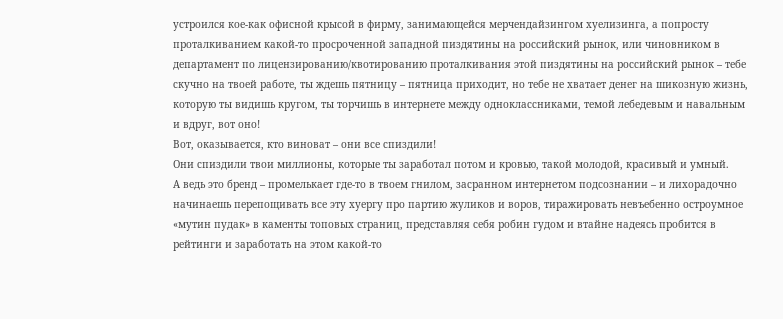устроился кое-как офисной крысой в фирму, занимающейся мерчендайзингом хуелизинга, а попросту проталкиванием какой-то просроченной западной пиздятины на российский рынок, или чиновником в департамент по лицензированию/квотированию проталкивания этой пиздятины на российский рынок – тебе скучно на твоей работе, ты ждешь пятницу – пятница приходит, но тебе не хватает денег на шикозную жизнь, которую ты видишь кругом, ты торчишь в интернете между одноклассниками, темой лебедевым и навальным и вдруг, вот оно!
Вот, оказывается, кто виноват – они все спиздили!
Они спиздили твои миллионы, которые ты заработал потом и кровью, такой молодой, красивый и умный.
А ведь это бренд – промелькает где-то в твоем гнилом, засранном интернетом подсознании – и лихорадочно начинаешь перепощивать все эту хуергу про партию жуликов и воров, тиражировать невъебенно остроумное «мутин пудак» в каменты топовых страниц, представляя себя робин гудом и втайне надеясь пробится в рейтинги и заработать на этом какой-то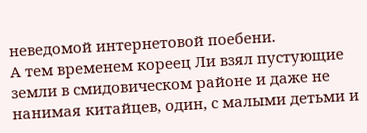неведомой интернетовой поебени.
А тем временем кореец Ли взял пустующие земли в смидовическом районе и даже не нанимая китайцев, один, с малыми детьми и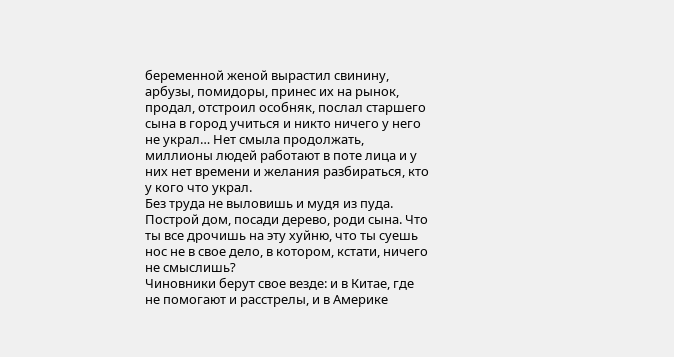беременной женой вырастил свинину, арбузы, помидоры, принес их на рынок, продал, отстроил особняк, послал старшего сына в город учиться и никто ничего у него не украл… Нет смыла продолжать, миллионы людей работают в поте лица и у них нет времени и желания разбираться, кто у кого что украл.
Без труда не выловишь и мудя из пуда.
Построй дом, посади дерево, роди сына. Что ты все дрочишь на эту хуйню, что ты суешь нос не в свое дело, в котором, кстати, ничего не смыслишь?
Чиновники берут свое везде: и в Китае, где не помогают и расстрелы, и в Америке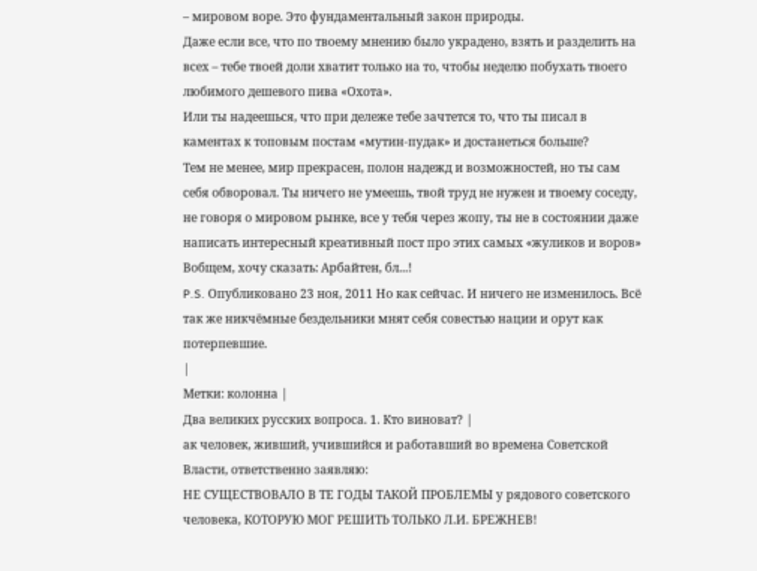– мировом воре. Это фундаментальный закон природы.
Даже если все, что по твоему мнению было украдено, взять и разделить на всех – тебе твоей доли хватит только на то, чтобы неделю побухать твоего любимого дешевого пива «Охота».
Или ты надеешься, что при дележе тебе зачтется то, что ты писал в каментах к топовым постам «мутин-пудак» и достанеться больше?
Тем не менее, мир прекрасен, полон надежд и возможностей, но ты сам себя обворовал. Ты ничего не умеешь, твой труд не нужен и твоему соседу, не говоря о мировом рынке, все у тебя через жопу, ты не в состоянии даже написать интересный креативный пост про этих самых «жуликов и воров»
Вобщем, хочу сказать: Арбайтен, бл...!
P.S. Опубликовано 23 ноя, 2011 Но как сейчас. И ничего не изменилось. Всё так же никчёмные бездельники мнят себя совестью нации и орут как потерпевшие.
|
Метки: колонна |
Два великих русских вопроса. 1. Кто виноват? |
ак человек, живший, учившийся и работавший во времена Советской Власти, ответственно заявляю:
НЕ СУЩЕСТВОВАЛО В ТЕ ГОДЫ ТАКОЙ ПРОБЛЕМЫ у рядового советского человека, КОТОРУЮ МОГ РЕШИТЬ ТОЛЬКО Л.И. БРЕЖНЕВ!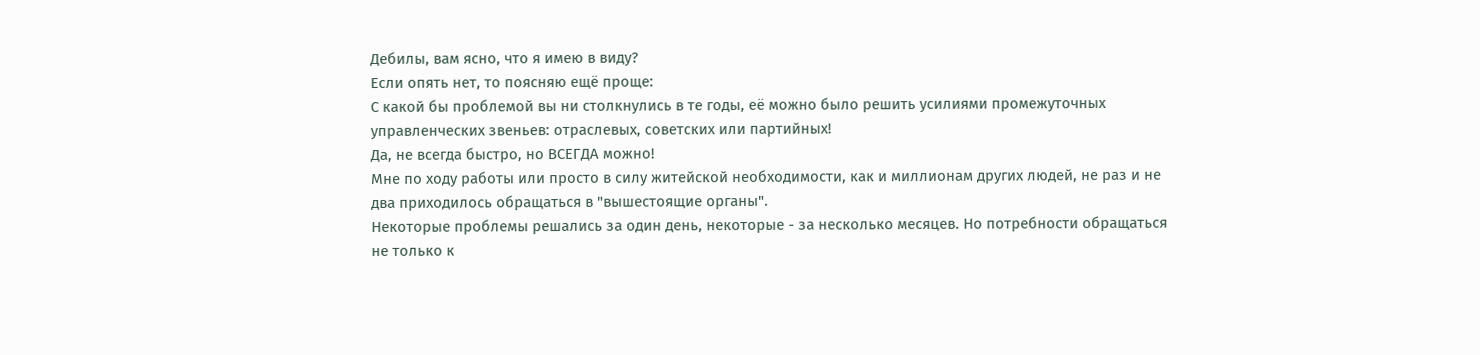Дебилы, вам ясно, что я имею в виду?
Если опять нет, то поясняю ещё проще:
С какой бы проблемой вы ни столкнулись в те годы, её можно было решить усилиями промежуточных управленческих звеньев: отраслевых, советских или партийных!
Да, не всегда быстро, но ВСЕГДА можно!
Мне по ходу работы или просто в силу житейской необходимости, как и миллионам других людей, не раз и не два приходилось обращаться в "вышестоящие органы".
Некоторые проблемы решались за один день, некоторые - за несколько месяцев. Но потребности обращаться не только к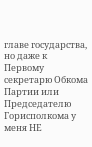главе государства, но даже к Первому секретарю Обкома Партии или Председателю Горисполкома у меня НЕ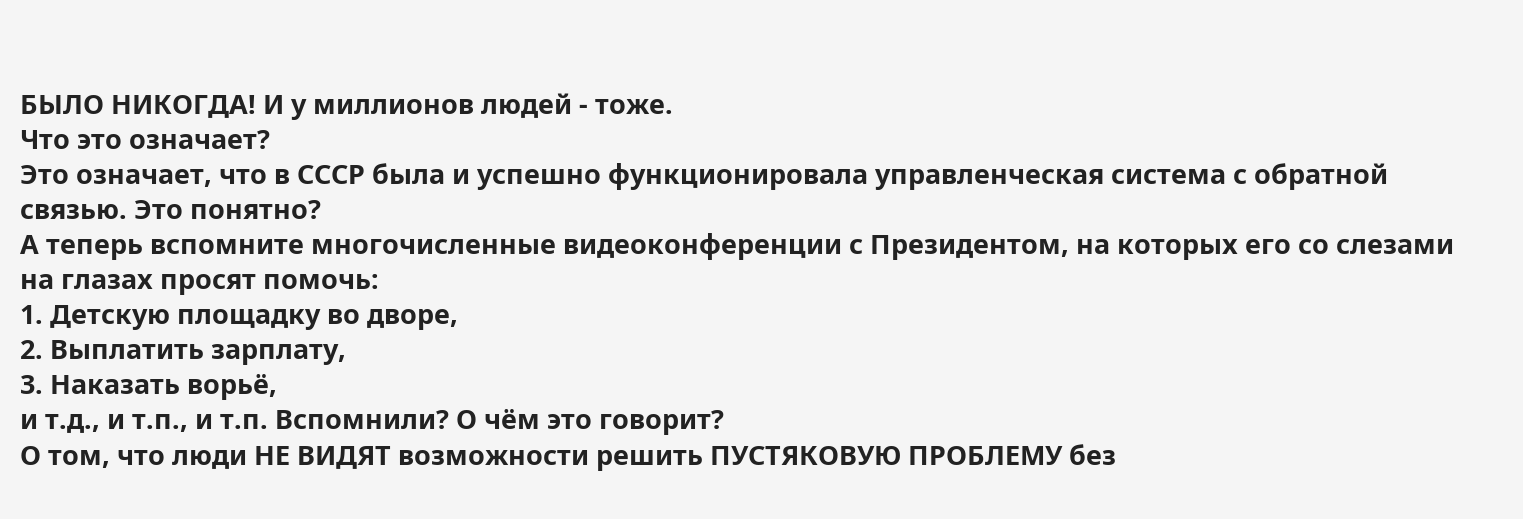БЫЛО НИКОГДА! И у миллионов людей - тоже.
Что это означает?
Это означает, что в СССР была и успешно функционировала управленческая система с обратной связью. Это понятно?
А теперь вспомните многочисленные видеоконференции с Президентом, на которых его со слезами на глазах просят помочь:
1. Детскую площадку во дворе,
2. Выплатить зарплату,
3. Наказать ворьё,
и т.д., и т.п., и т.п. Вспомнили? О чём это говорит?
О том, что люди НЕ ВИДЯТ возможности решить ПУСТЯКОВУЮ ПРОБЛЕМУ без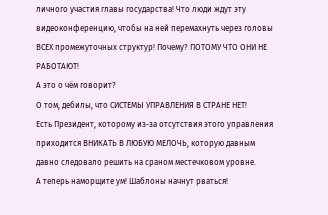личного участия главы государства! Что люди ждут эту видеоконференцию, чтобы на ней перемахнуть через головы ВСЕХ промежуточных структур! Почему? ПОТОМУ ЧТО ОНИ НЕ РАБОТАЮТ!
А это о чём говорит?
О том, дебилы, что СИСТЕМЫ УПРАВЛЕНИЯ В СТРАНЕ НЕТ!
Есть Президент, которому из-за отсутствия этого управления приходится ВНИКАТЬ В ЛЮБУЮ МЕЛОЧЬ, которую давным давно следовало решить на сраном местечковом уровне.
А теперь наморщите ум! Шаблоны начнут рваться!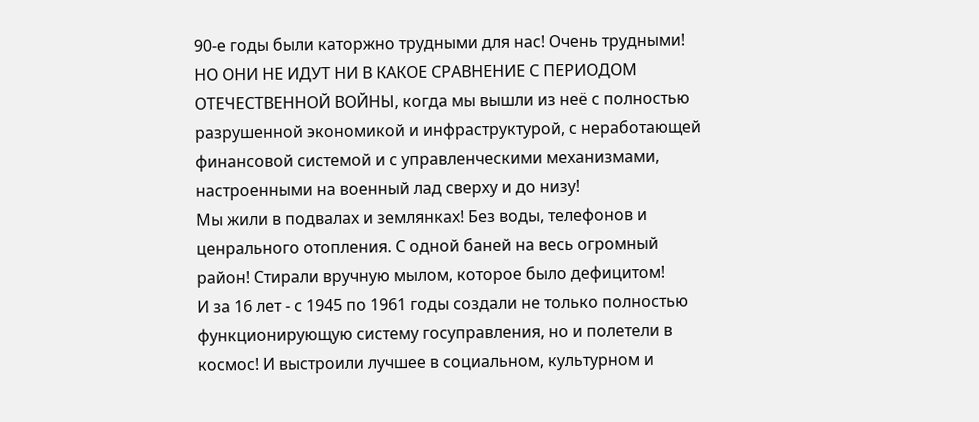90-е годы были каторжно трудными для нас! Очень трудными!
НО ОНИ НЕ ИДУТ НИ В КАКОЕ СРАВНЕНИЕ С ПЕРИОДОМ ОТЕЧЕСТВЕННОЙ ВОЙНЫ, когда мы вышли из неё с полностью разрушенной экономикой и инфраструктурой, с неработающей финансовой системой и с управленческими механизмами, настроенными на военный лад сверху и до низу!
Мы жили в подвалах и землянках! Без воды, телефонов и ценрального отопления. С одной баней на весь огромный район! Стирали вручную мылом, которое было дефицитом!
И за 16 лет - с 1945 по 1961 годы создали не только полностью функционирующую систему госуправления, но и полетели в космос! И выстроили лучшее в социальном, культурном и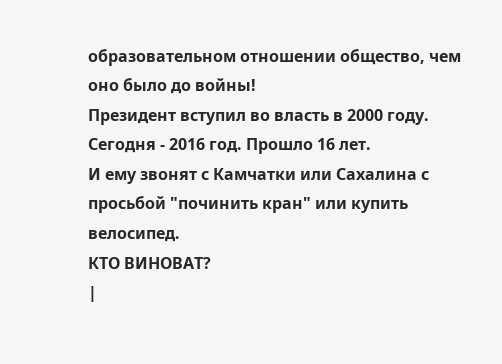образовательном отношении общество, чем оно было до войны!
Президент вступил во власть в 2000 году. Сегодня - 2016 год. Прошло 16 лет.
И ему звонят с Камчатки или Сахалина с просьбой "починить кран" или купить велосипед.
КТО ВИНОВАТ?
|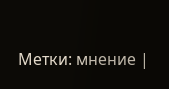Метки: мнение |